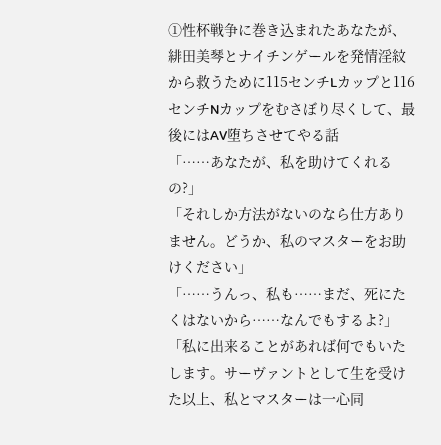①性杯戦争に巻き込まれたあなたが、緋田美琴とナイチンゲールを発情淫紋から救うために115センチLカップと116センチNカップをむさぼり尽くして、最後にはAV堕ちさせてやる話
「……あなたが、私を助けてくれるの?」
「それしか方法がないのなら仕方ありません。どうか、私のマスターをお助けください」
「……うんっ、私も……まだ、死にたくはないから……なんでもするよ?」
「私に出来ることがあれば何でもいたします。サーヴァントとして生を受けた以上、私とマスターは一心同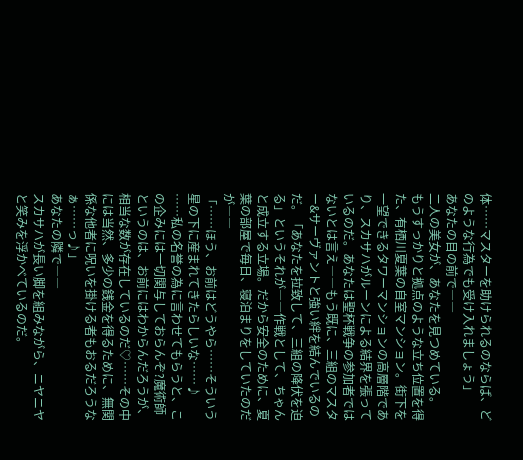体……マスターを助けられるのならば、どのような行為でも受け入れましょう」
あなたの目の前で――
二人の美女が、あなたを見つめている。
もうすっかりと拠点のような立ち位置を得た、有栖川夏葉の自室マンション。街下を一望できるタワーマンションの高層階であり、スカサハがルーンによる結界を張っているのだ。あなたは聖杯戦争の参加者ではないとは言え――もう既に、三組のマスター&サーヴァントと強い絆を結んでいるのだ。「あなたを拉致して、三組の降伏を迫る」というそれが――作戦として、ちゃんと成立する立場。だから安全のために、夏葉の部屋で毎日、寝泊まりをしていたのだが――
「……ほう、お前はどうやら……そういう星の下に産まれてきたらしいな……♪
……私の名誉の為に言わせてもらうと、この企みには一切関与しておらんぞ?魔術師というのは、お前にはわからんだろうが、相当な数が存在しているのだ♡……その中には当然、多少の銭金を得るために、無関係な他者に呪いを掛ける者もおるだろうなぁ……っ♪」
あなたの隣で――
スカサハが長い脚を組みながら、ニヤニヤと笑みを浮かべているのだ。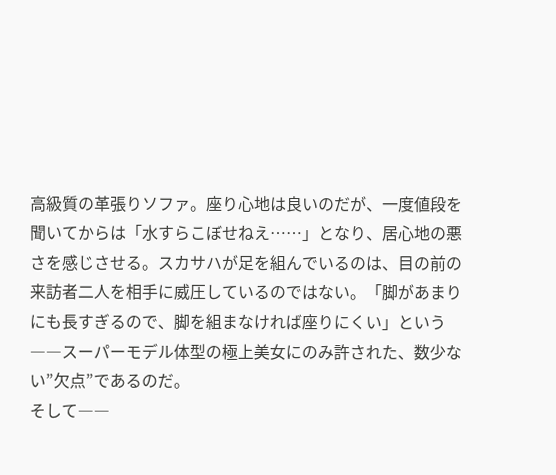高級質の革張りソファ。座り心地は良いのだが、一度値段を聞いてからは「水すらこぼせねえ……」となり、居心地の悪さを感じさせる。スカサハが足を組んでいるのは、目の前の来訪者二人を相手に威圧しているのではない。「脚があまりにも長すぎるので、脚を組まなければ座りにくい」という――スーパーモデル体型の極上美女にのみ許された、数少ない”欠点”であるのだ。
そして――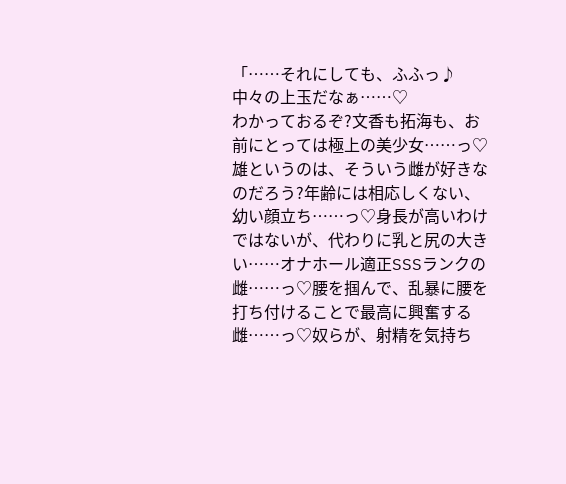「……それにしても、ふふっ♪
中々の上玉だなぁ……♡
わかっておるぞ?文香も拓海も、お前にとっては極上の美少女……っ♡雄というのは、そういう雌が好きなのだろう?年齢には相応しくない、幼い顔立ち……っ♡身長が高いわけではないが、代わりに乳と尻の大きい……オナホール適正SSSランクの雌……っ♡腰を掴んで、乱暴に腰を打ち付けることで最高に興奮する雌……っ♡奴らが、射精を気持ち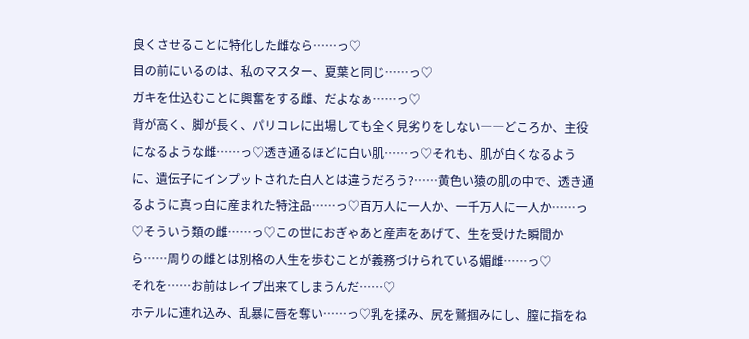良くさせることに特化した雌なら……っ♡
目の前にいるのは、私のマスター、夏葉と同じ……っ♡
ガキを仕込むことに興奮をする雌、だよなぁ……っ♡
背が高く、脚が長く、パリコレに出場しても全く見劣りをしない――どころか、主役になるような雌……っ♡透き通るほどに白い肌……っ♡それも、肌が白くなるように、遺伝子にインプットされた白人とは違うだろう?……黄色い猿の肌の中で、透き通るように真っ白に産まれた特注品……っ♡百万人に一人か、一千万人に一人か……っ♡そういう類の雌……っ♡この世におぎゃあと産声をあげて、生を受けた瞬間から……周りの雌とは別格の人生を歩むことが義務づけられている媚雌……っ♡
それを……お前はレイプ出来てしまうんだ……♡
ホテルに連れ込み、乱暴に唇を奪い……っ♡乳を揉み、尻を鷲掴みにし、膣に指をね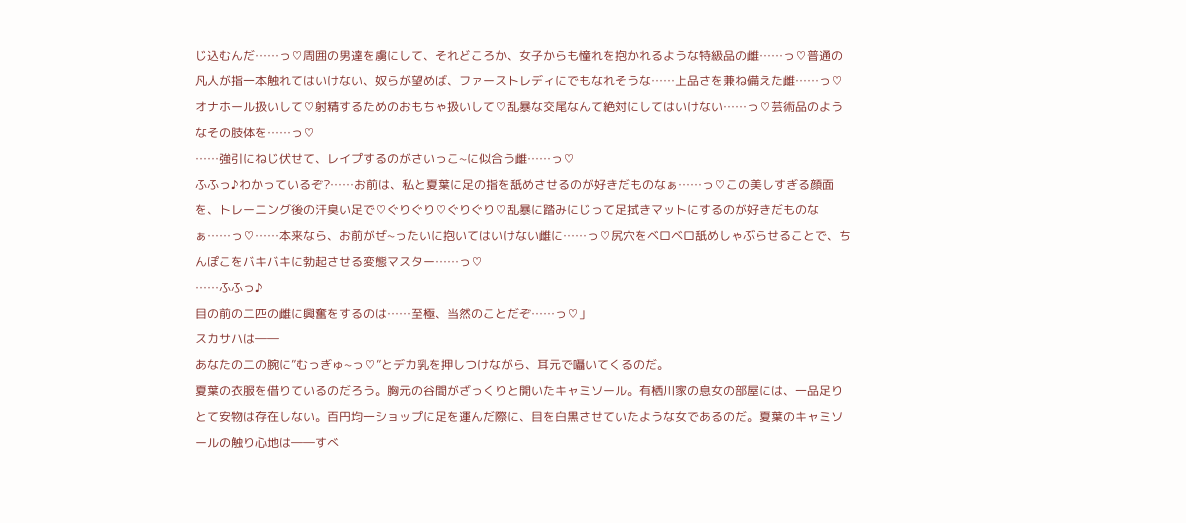じ込むんだ……っ♡周囲の男達を虜にして、それどころか、女子からも憧れを抱かれるような特級品の雌……っ♡普通の凡人が指一本触れてはいけない、奴らが望めば、ファーストレディにでもなれそうな……上品さを兼ね備えた雌……っ♡オナホール扱いして♡射精するためのおもちゃ扱いして♡乱暴な交尾なんて絶対にしてはいけない……っ♡芸術品のようなその肢体を……っ♡
……強引にねじ伏せて、レイプするのがさいっこ~に似合う雌……っ♡
ふふっ♪わかっているぞ?……お前は、私と夏葉に足の指を舐めさせるのが好きだものなぁ……っ♡この美しすぎる顔面を、トレーニング後の汗臭い足で♡ぐりぐり♡ぐりぐり♡乱暴に踏みにじって足拭きマットにするのが好きだものなぁ……っ♡……本来なら、お前がぜ~ったいに抱いてはいけない雌に……っ♡尻穴をベロベロ舐めしゃぶらせることで、ちんぽこをバキバキに勃起させる変態マスター……っ♡
……ふふっ♪
目の前の二匹の雌に興奮をするのは……至極、当然のことだぞ……っ♡」
スカサハは――
あなたの二の腕に”むっぎゅ~っ♡”とデカ乳を押しつけながら、耳元で囁いてくるのだ。
夏葉の衣服を借りているのだろう。胸元の谷間がざっくりと開いたキャミソール。有栖川家の息女の部屋には、一品足りとて安物は存在しない。百円均一ショップに足を運んだ際に、目を白黒させていたような女であるのだ。夏葉のキャミソールの触り心地は――すべ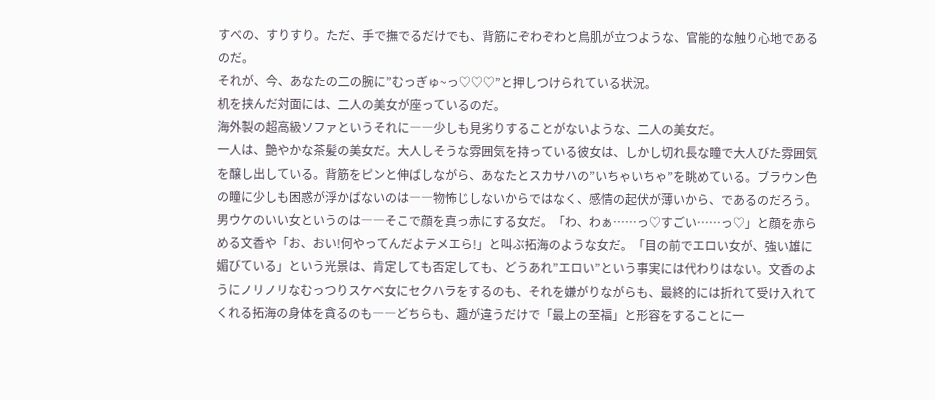すべの、すりすり。ただ、手で撫でるだけでも、背筋にぞわぞわと鳥肌が立つような、官能的な触り心地であるのだ。
それが、今、あなたの二の腕に”むっぎゅ~っ♡♡♡”と押しつけられている状況。
机を挟んだ対面には、二人の美女が座っているのだ。
海外製の超高級ソファというそれに――少しも見劣りすることがないような、二人の美女だ。
一人は、艶やかな茶髪の美女だ。大人しそうな雰囲気を持っている彼女は、しかし切れ長な瞳で大人びた雰囲気を醸し出している。背筋をピンと伸ばしながら、あなたとスカサハの”いちゃいちゃ”を眺めている。ブラウン色の瞳に少しも困惑が浮かばないのは――物怖じしないからではなく、感情の起伏が薄いから、であるのだろう。
男ウケのいい女というのは――そこで顔を真っ赤にする女だ。「わ、わぁ……っ♡すごい……っ♡」と顔を赤らめる文香や「お、おい!何やってんだよテメエら!」と叫ぶ拓海のような女だ。「目の前でエロい女が、強い雄に媚びている」という光景は、肯定しても否定しても、どうあれ”エロい”という事実には代わりはない。文香のようにノリノリなむっつりスケベ女にセクハラをするのも、それを嫌がりながらも、最終的には折れて受け入れてくれる拓海の身体を貪るのも――どちらも、趣が違うだけで「最上の至福」と形容をすることに一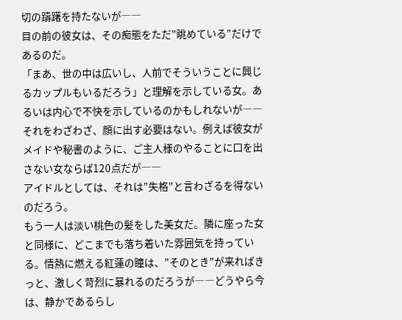切の躊躇を持たないが――
目の前の彼女は、その痴態をただ”眺めている”だけであるのだ。
「まあ、世の中は広いし、人前でそういうことに興じるカップルもいるだろう」と理解を示している女。あるいは内心で不快を示しているのかもしれないが――それをわざわざ、顔に出す必要はない。例えば彼女がメイドや秘書のように、ご主人様のやることに口を出さない女ならば120点だが――
アイドルとしては、それは”失格”と言わざるを得ないのだろう。
もう一人は淡い桃色の髪をした美女だ。隣に座った女と同様に、どこまでも落ち着いた雰囲気を持っている。情熱に燃える紅蓮の瞳は、”そのとき”が来ればきっと、激しく苛烈に暴れるのだろうが――どうやら今は、静かであるらし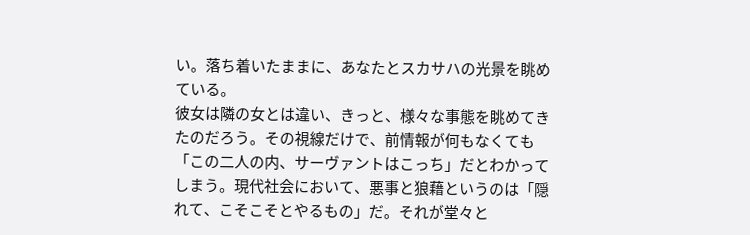い。落ち着いたままに、あなたとスカサハの光景を眺めている。
彼女は隣の女とは違い、きっと、様々な事態を眺めてきたのだろう。その視線だけで、前情報が何もなくても「この二人の内、サーヴァントはこっち」だとわかってしまう。現代社会において、悪事と狼藉というのは「隠れて、こそこそとやるもの」だ。それが堂々と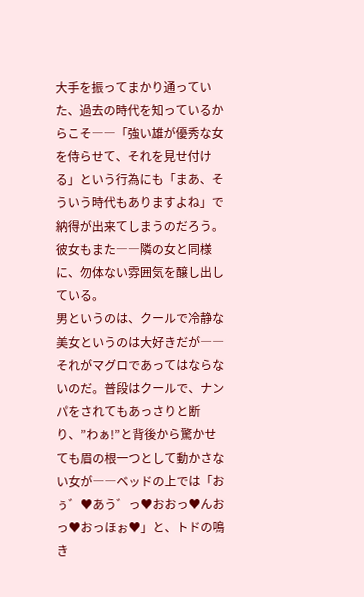大手を振ってまかり通っていた、過去の時代を知っているからこそ――「強い雄が優秀な女を侍らせて、それを見せ付ける」という行為にも「まあ、そういう時代もありますよね」で納得が出来てしまうのだろう。
彼女もまた――隣の女と同様に、勿体ない雰囲気を醸し出している。
男というのは、クールで冷静な美女というのは大好きだが――それがマグロであってはならないのだ。普段はクールで、ナンパをされてもあっさりと断り、”わぁ!”と背後から驚かせても眉の根一つとして動かさない女が――ベッドの上では「おぅ゛♥あう゛っ♥おおっ♥んおっ♥おっほぉ♥」と、トドの鳴き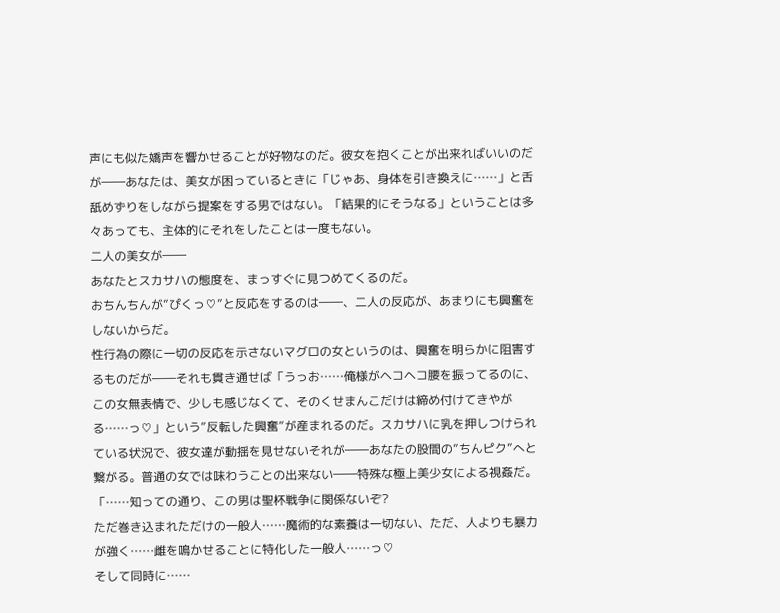声にも似た嬌声を響かせることが好物なのだ。彼女を抱くことが出来ればいいのだが――あなたは、美女が困っているときに「じゃあ、身体を引き換えに……」と舌舐めずりをしながら提案をする男ではない。「結果的にそうなる」ということは多々あっても、主体的にそれをしたことは一度もない。
二人の美女が――
あなたとスカサハの態度を、まっすぐに見つめてくるのだ。
おちんちんが”ぴくっ♡”と反応をするのは――、二人の反応が、あまりにも興奮をしないからだ。
性行為の際に一切の反応を示さないマグロの女というのは、興奮を明らかに阻害するものだが――それも貫き通せば「うっお……俺様がヘコヘコ腰を振ってるのに、この女無表情で、少しも感じなくて、そのくせまんこだけは締め付けてきやがる……っ♡」という”反転した興奮”が産まれるのだ。スカサハに乳を押しつけられている状況で、彼女達が動揺を見せないそれが――あなたの股間の”ちんピク”へと繋がる。普通の女では味わうことの出来ない――特殊な極上美少女による視姦だ。
「……知っての通り、この男は聖杯戦争に関係ないぞ?
ただ巻き込まれただけの一般人……魔術的な素養は一切ない、ただ、人よりも暴力が強く……雌を鳴かせることに特化した一般人……っ♡
そして同時に……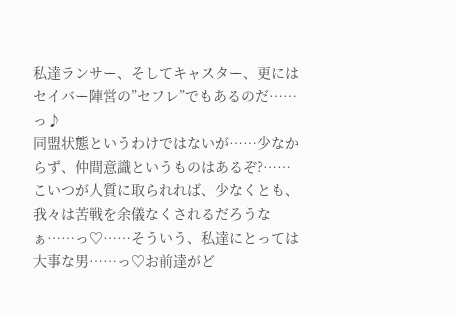私達ランサー、そしてキャスター、更にはセイバー陣営の”セフレ”でもあるのだ……っ♪
同盟状態というわけではないが……少なからず、仲間意識というものはあるぞ?……こいつが人質に取られれば、少なくとも、我々は苦戦を余儀なくされるだろうなぁ……っ♡……そういう、私達にとっては大事な男……っ♡お前達がど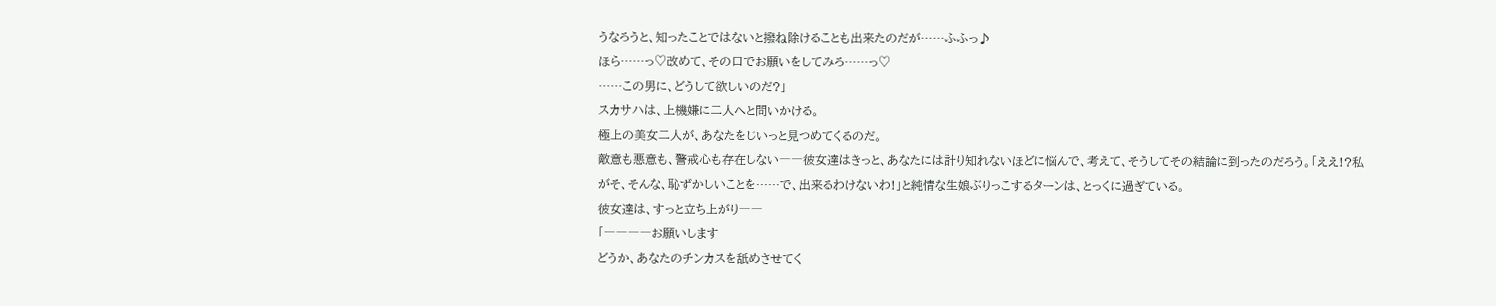うなろうと、知ったことではないと撥ね除けることも出来たのだが……ふふっ♪
ほら……っ♡改めて、その口でお願いをしてみろ……っ♡
……この男に、どうして欲しいのだ?」
スカサハは、上機嫌に二人へと問いかける。
極上の美女二人が、あなたをじいっと見つめてくるのだ。
敵意も悪意も、警戒心も存在しない――彼女達はきっと、あなたには計り知れないほどに悩んで、考えて、そうしてその結論に到ったのだろう。「ええ!?私がそ、そんな、恥ずかしいことを……で、出来るわけないわ!」と純情な生娘ぶりっこするターンは、とっくに過ぎている。
彼女達は、すっと立ち上がり――
「――――お願いします
どうか、あなたのチンカスを舐めさせてく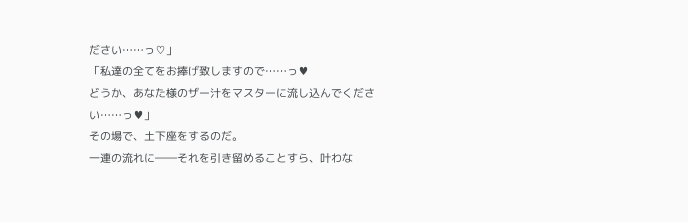ださい……っ♡」
「私達の全てをお捧げ致しますので……っ♥
どうか、あなた様のザー汁をマスターに流し込んでください……っ♥」
その場で、土下座をするのだ。
一連の流れに――それを引き留めることすら、叶わな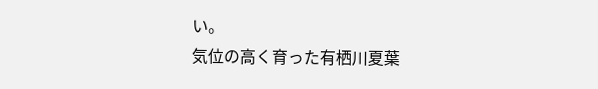い。
気位の高く育った有栖川夏葉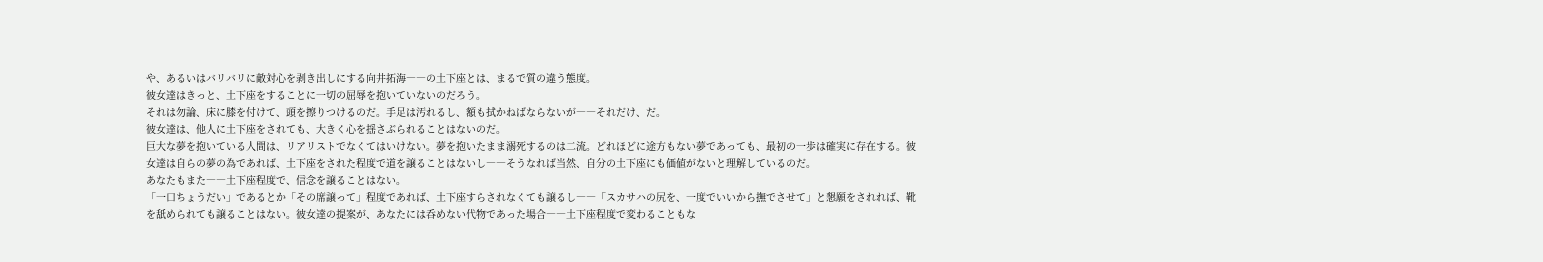や、あるいはバリバリに敵対心を剥き出しにする向井拓海――の土下座とは、まるで質の違う態度。
彼女達はきっと、土下座をすることに一切の屈辱を抱いていないのだろう。
それは勿論、床に膝を付けて、頭を擦りつけるのだ。手足は汚れるし、額も拭かねばならないが――それだけ、だ。
彼女達は、他人に土下座をされても、大きく心を揺さぶられることはないのだ。
巨大な夢を抱いている人間は、リアリストでなくてはいけない。夢を抱いたまま溺死するのは二流。どれほどに途方もない夢であっても、最初の一歩は確実に存在する。彼女達は自らの夢の為であれば、土下座をされた程度で道を譲ることはないし――そうなれば当然、自分の土下座にも価値がないと理解しているのだ。
あなたもまた――土下座程度で、信念を譲ることはない。
「一口ちょうだい」であるとか「その席譲って」程度であれば、土下座すらされなくても譲るし――「スカサハの尻を、一度でいいから撫でさせて」と懇願をされれば、靴を舐められても譲ることはない。彼女達の提案が、あなたには呑めない代物であった場合――土下座程度で変わることもな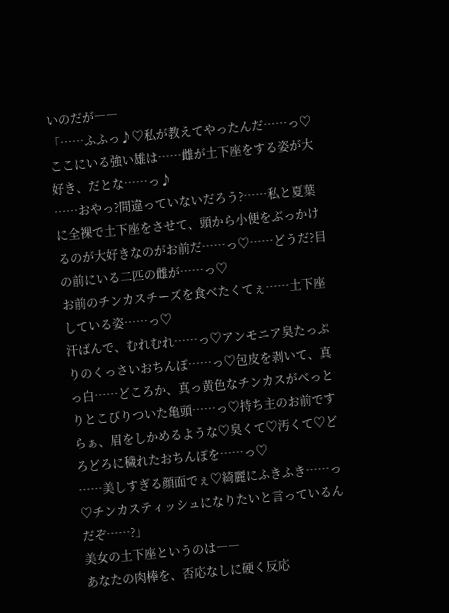いのだが――
「……ふふっ♪♡私が教えてやったんだ……っ♡
ここにいる強い雄は……雌が土下座をする姿が大好き、だとな……っ♪
……おやっ?間違っていないだろう?……私と夏葉に全裸で土下座をさせて、頭から小便をぶっかけるのが大好きなのがお前だ……っ♡……どうだ?目の前にいる二匹の雌が……っ♡
お前のチンカスチーズを食べたくてぇ……土下座している姿……っ♡
汗ばんで、むれむれ……っ♡アンモニア臭たっぷりのくっさいおちんぽ……っ♡包皮を剥いて、真っ白……どころか、真っ黄色なチンカスがべっとりとこびりついた亀頭……っ♡持ち主のお前ですらぁ、眉をしかめるような♡臭くて♡汚くて♡どろどろに穢れたおちんぽを……っ♡
……美しすぎる顔面でぇ♡綺麗にふきふき……っ♡チンカスティッシュになりたいと言っているんだぞ……?」
美女の土下座というのは――
あなたの肉棒を、否応なしに硬く反応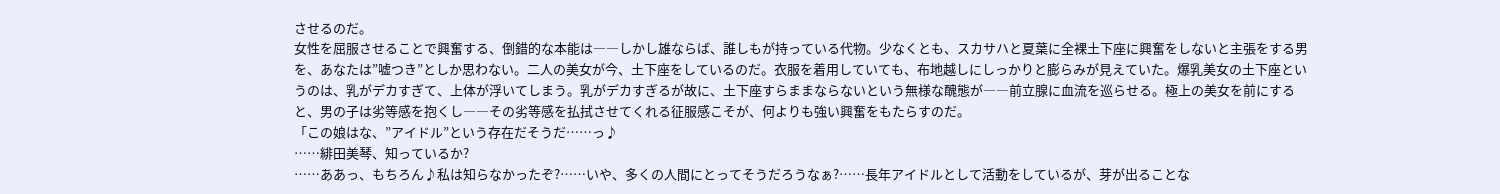させるのだ。
女性を屈服させることで興奮する、倒錯的な本能は――しかし雄ならば、誰しもが持っている代物。少なくとも、スカサハと夏葉に全裸土下座に興奮をしないと主張をする男を、あなたは”嘘つき”としか思わない。二人の美女が今、土下座をしているのだ。衣服を着用していても、布地越しにしっかりと膨らみが見えていた。爆乳美女の土下座というのは、乳がデカすぎて、上体が浮いてしまう。乳がデカすぎるが故に、土下座すらままならないという無様な醜態が――前立腺に血流を巡らせる。極上の美女を前にすると、男の子は劣等感を抱くし――その劣等感を払拭させてくれる征服感こそが、何よりも強い興奮をもたらすのだ。
「この娘はな、”アイドル”という存在だそうだ……っ♪
……緋田美琴、知っているか?
……ああっ、もちろん♪私は知らなかったぞ?……いや、多くの人間にとってそうだろうなぁ?……長年アイドルとして活動をしているが、芽が出ることな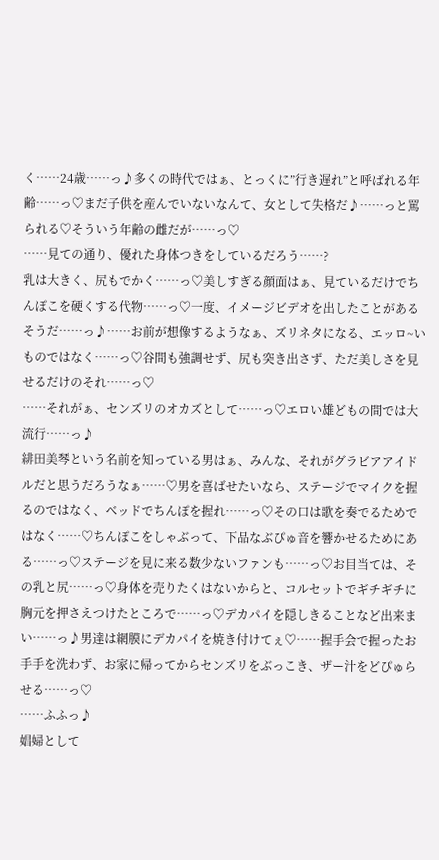く……24歳……っ♪多くの時代ではぁ、とっくに”行き遅れ”と呼ばれる年齢……っ♡まだ子供を産んでいないなんて、女として失格だ♪……っと罵られる♡そういう年齢の雌だが……っ♡
……見ての通り、優れた身体つきをしているだろう……?
乳は大きく、尻もでかく……っ♡美しすぎる顔面はぁ、見ているだけでちんぽこを硬くする代物……っ♡一度、イメージビデオを出したことがあるそうだ……っ♪……お前が想像するようなぁ、ズリネタになる、エッロ~いものではなく……っ♡谷間も強調せず、尻も突き出さず、ただ美しさを見せるだけのそれ……っ♡
……それがぁ、センズリのオカズとして……っ♡エロい雄どもの間では大流行……っ♪
緋田美琴という名前を知っている男はぁ、みんな、それがグラビアアイドルだと思うだろうなぁ……♡男を喜ばせたいなら、ステージでマイクを握るのではなく、ベッドでちんぽを握れ……っ♡その口は歌を奏でるためではなく……♡ちんぽこをしゃぶって、下品なぶぴゅ音を響かせるためにある……っ♡ステージを見に来る数少ないファンも……っ♡お目当ては、その乳と尻……っ♡身体を売りたくはないからと、コルセットでギチギチに胸元を押さえつけたところで……っ♡デカパイを隠しきることなど出来まい……っ♪男達は網膜にデカパイを焼き付けてぇ♡……握手会で握ったお手手を洗わず、お家に帰ってからセンズリをぶっこき、ザー汁をどぴゅらせる……っ♡
……ふふっ♪
娼婦として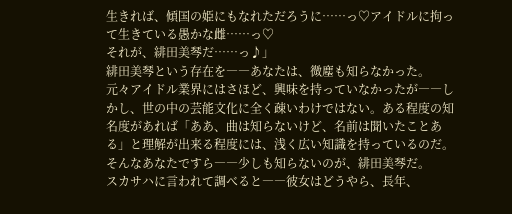生きれば、傾国の姫にもなれただろうに……っ♡アイドルに拘って生きている愚かな雌……っ♡
それが、緋田美琴だ……っ♪」
緋田美琴という存在を――あなたは、微塵も知らなかった。
元々アイドル業界にはさほど、興味を持っていなかったが――しかし、世の中の芸能文化に全く疎いわけではない。ある程度の知名度があれば「ああ、曲は知らないけど、名前は聞いたことある」と理解が出来る程度には、浅く広い知識を持っているのだ。
そんなあなたですら――少しも知らないのが、緋田美琴だ。
スカサハに言われて調べると――彼女はどうやら、長年、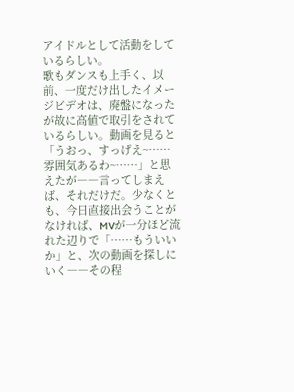アイドルとして活動をしているらしい。
歌もダンスも上手く、以前、一度だけ出したイメージビデオは、廃盤になったが故に高値で取引をされているらしい。動画を見ると「うおっ、すっげえ~……雰囲気あるわ~……」と思えたが――言ってしまえば、それだけだ。少なくとも、今日直接出会うことがなければ、MVが一分ほど流れた辺りで「……もういいか」と、次の動画を探しにいく――その程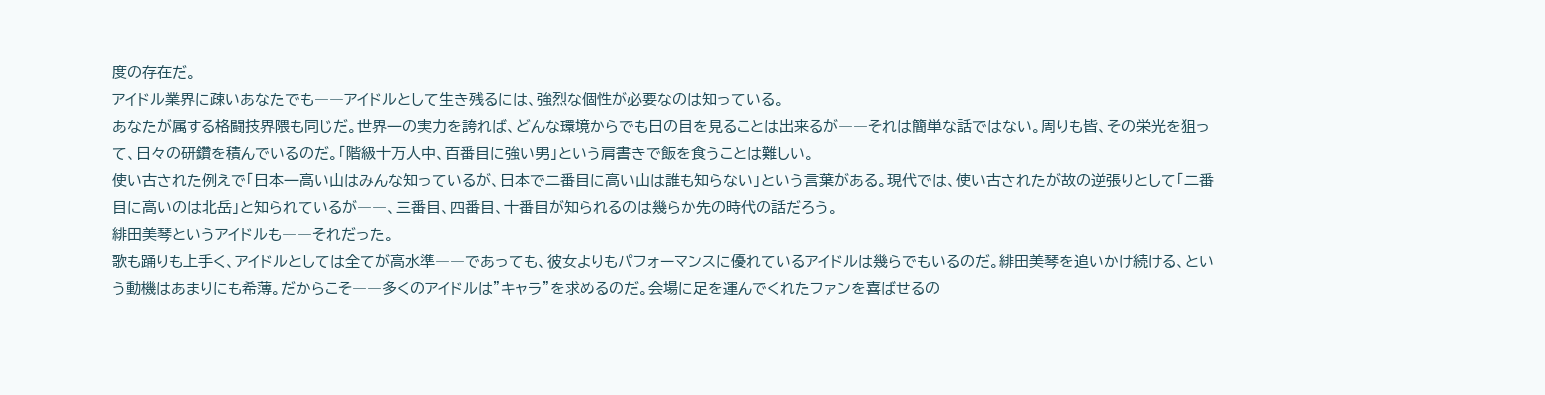度の存在だ。
アイドル業界に疎いあなたでも――アイドルとして生き残るには、強烈な個性が必要なのは知っている。
あなたが属する格闘技界隈も同じだ。世界一の実力を誇れば、どんな環境からでも日の目を見ることは出来るが――それは簡単な話ではない。周りも皆、その栄光を狙って、日々の研鑽を積んでいるのだ。「階級十万人中、百番目に強い男」という肩書きで飯を食うことは難しい。
使い古された例えで「日本一高い山はみんな知っているが、日本で二番目に高い山は誰も知らない」という言葉がある。現代では、使い古されたが故の逆張りとして「二番目に高いのは北岳」と知られているが――、三番目、四番目、十番目が知られるのは幾らか先の時代の話だろう。
緋田美琴というアイドルも――それだった。
歌も踊りも上手く、アイドルとしては全てが高水準――であっても、彼女よりもパフォーマンスに優れているアイドルは幾らでもいるのだ。緋田美琴を追いかけ続ける、という動機はあまりにも希薄。だからこそ――多くのアイドルは”キャラ”を求めるのだ。会場に足を運んでくれたファンを喜ばせるの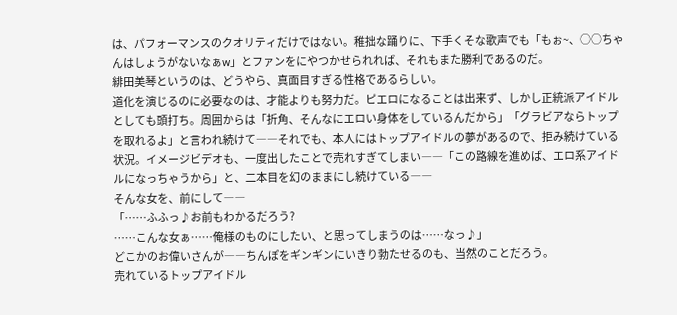は、パフォーマンスのクオリティだけではない。稚拙な踊りに、下手くそな歌声でも「もぉ~、○○ちゃんはしょうがないなぁw」とファンをにやつかせられれば、それもまた勝利であるのだ。
緋田美琴というのは、どうやら、真面目すぎる性格であるらしい。
道化を演じるのに必要なのは、才能よりも努力だ。ピエロになることは出来ず、しかし正統派アイドルとしても頭打ち。周囲からは「折角、そんなにエロい身体をしているんだから」「グラビアならトップを取れるよ」と言われ続けて――それでも、本人にはトップアイドルの夢があるので、拒み続けている状況。イメージビデオも、一度出したことで売れすぎてしまい――「この路線を進めば、エロ系アイドルになっちゃうから」と、二本目を幻のままにし続けている――
そんな女を、前にして――
「……ふふっ♪お前もわかるだろう?
……こんな女ぁ……俺様のものにしたい、と思ってしまうのは……なっ♪」
どこかのお偉いさんが――ちんぽをギンギンにいきり勃たせるのも、当然のことだろう。
売れているトップアイドル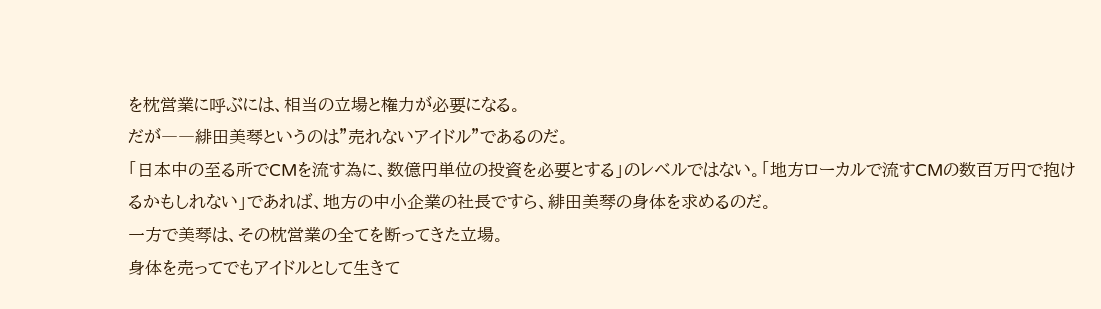を枕営業に呼ぶには、相当の立場と権力が必要になる。
だが――緋田美琴というのは”売れないアイドル”であるのだ。
「日本中の至る所でCMを流す為に、数億円単位の投資を必要とする」のレベルではない。「地方ローカルで流すCMの数百万円で抱けるかもしれない」であれば、地方の中小企業の社長ですら、緋田美琴の身体を求めるのだ。
一方で美琴は、その枕営業の全てを断ってきた立場。
身体を売ってでもアイドルとして生きて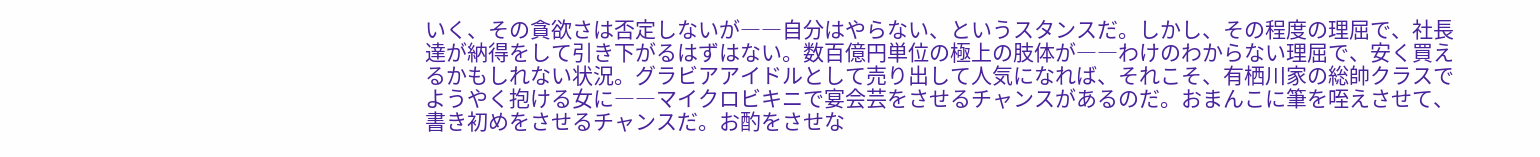いく、その貪欲さは否定しないが――自分はやらない、というスタンスだ。しかし、その程度の理屈で、社長達が納得をして引き下がるはずはない。数百億円単位の極上の肢体が――わけのわからない理屈で、安く買えるかもしれない状況。グラビアアイドルとして売り出して人気になれば、それこそ、有栖川家の総帥クラスでようやく抱ける女に――マイクロビキニで宴会芸をさせるチャンスがあるのだ。おまんこに筆を咥えさせて、書き初めをさせるチャンスだ。お酌をさせな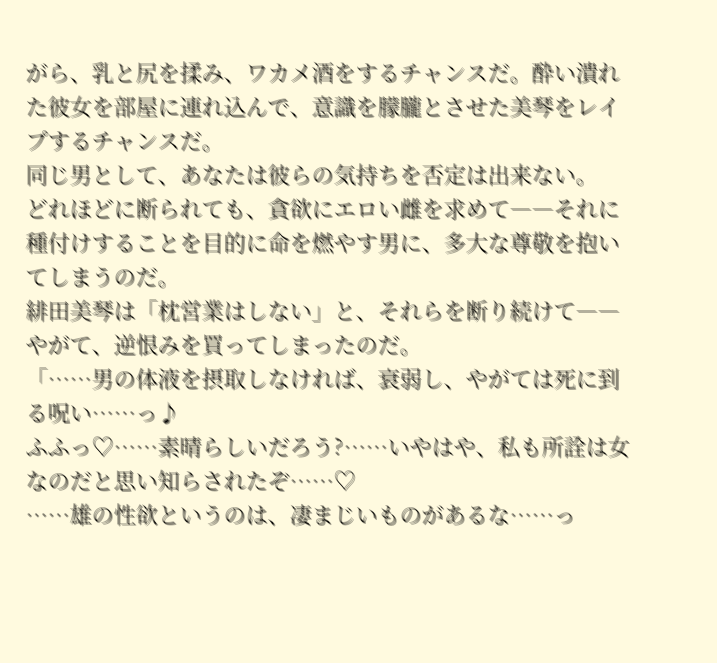がら、乳と尻を揉み、ワカメ酒をするチャンスだ。酔い潰れた彼女を部屋に連れ込んで、意識を朦朧とさせた美琴をレイプするチャンスだ。
同じ男として、あなたは彼らの気持ちを否定は出来ない。
どれほどに断られても、貪欲にエロい雌を求めて――それに種付けすることを目的に命を燃やす男に、多大な尊敬を抱いてしまうのだ。
緋田美琴は「枕営業はしない」と、それらを断り続けて――
やがて、逆恨みを買ってしまったのだ。
「……男の体液を摂取しなければ、衰弱し、やがては死に到る呪い……っ♪
ふふっ♡……素晴らしいだろう?……いやはや、私も所詮は女なのだと思い知らされたぞ……♡
……雄の性欲というのは、凄まじいものがあるな……っ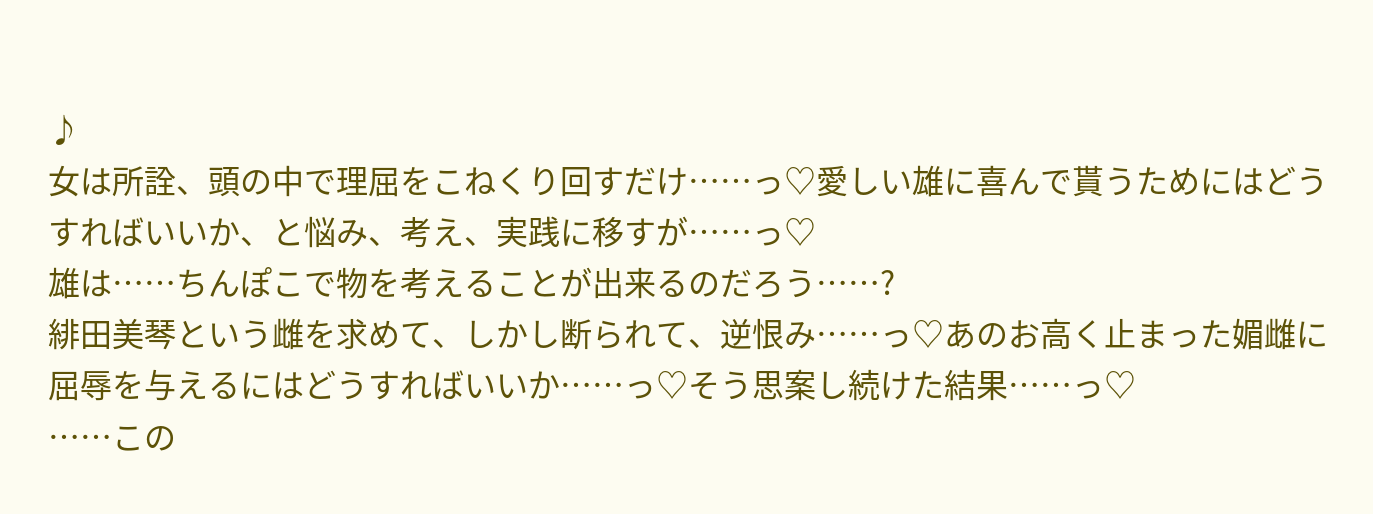♪
女は所詮、頭の中で理屈をこねくり回すだけ……っ♡愛しい雄に喜んで貰うためにはどうすればいいか、と悩み、考え、実践に移すが……っ♡
雄は……ちんぽこで物を考えることが出来るのだろう……?
緋田美琴という雌を求めて、しかし断られて、逆恨み……っ♡あのお高く止まった媚雌に屈辱を与えるにはどうすればいいか……っ♡そう思案し続けた結果……っ♡
……この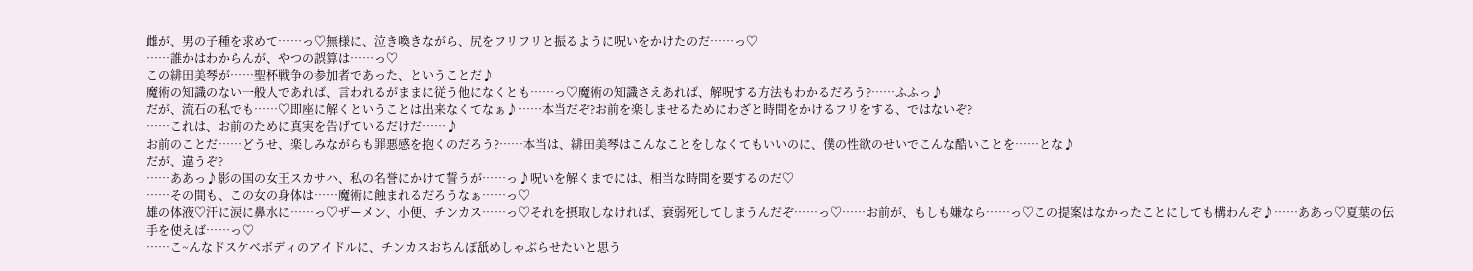雌が、男の子種を求めて……っ♡無様に、泣き喚きながら、尻をフリフリと振るように呪いをかけたのだ……っ♡
……誰かはわからんが、やつの誤算は……っ♡
この緋田美琴が……聖杯戦争の参加者であった、ということだ♪
魔術の知識のない一般人であれば、言われるがままに従う他になくとも……っ♡魔術の知識さえあれば、解呪する方法もわかるだろう?……ふふっ♪
だが、流石の私でも……♡即座に解くということは出来なくてなぁ♪……本当だぞ?お前を楽しませるためにわざと時間をかけるフリをする、ではないぞ?
……これは、お前のために真実を告げているだけだ……♪
お前のことだ……どうせ、楽しみながらも罪悪感を抱くのだろう?……本当は、緋田美琴はこんなことをしなくてもいいのに、僕の性欲のせいでこんな酷いことを……とな♪
だが、違うぞ?
……ああっ♪影の国の女王スカサハ、私の名誉にかけて誓うが……っ♪呪いを解くまでには、相当な時間を要するのだ♡
……その間も、この女の身体は……魔術に蝕まれるだろうなぁ……っ♡
雄の体液♡汗に涙に鼻水に……っ♡ザーメン、小便、チンカス……っ♡それを摂取しなければ、衰弱死してしまうんだぞ……っ♡……お前が、もしも嫌なら……っ♡この提案はなかったことにしても構わんぞ♪……ああっ♡夏葉の伝手を使えば……っ♡
……こ~んなドスケベボディのアイドルに、チンカスおちんぽ舐めしゃぶらせたいと思う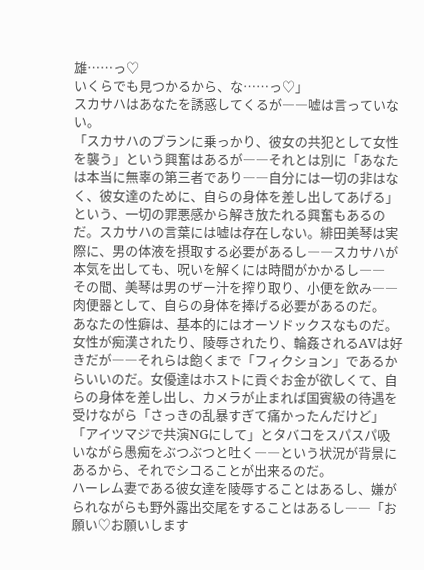雄……っ♡
いくらでも見つかるから、な……っ♡」
スカサハはあなたを誘惑してくるが――嘘は言っていない。
「スカサハのプランに乗っかり、彼女の共犯として女性を襲う」という興奮はあるが――それとは別に「あなたは本当に無辜の第三者であり――自分には一切の非はなく、彼女達のために、自らの身体を差し出してあげる」という、一切の罪悪感から解き放たれる興奮もあるのだ。スカサハの言葉には嘘は存在しない。緋田美琴は実際に、男の体液を摂取する必要があるし――スカサハが本気を出しても、呪いを解くには時間がかかるし――
その間、美琴は男のザー汁を搾り取り、小便を飲み――
肉便器として、自らの身体を捧げる必要があるのだ。
あなたの性癖は、基本的にはオーソドックスなものだ。
女性が痴漢されたり、陵辱されたり、輪姦されるAVは好きだが――それらは飽くまで「フィクション」であるからいいのだ。女優達はホストに貢ぐお金が欲しくて、自らの身体を差し出し、カメラが止まれば国賓級の待遇を受けながら「さっきの乱暴すぎて痛かったんだけど」「アイツマジで共演NGにして」とタバコをスパスパ吸いながら愚痴をぶつぶつと吐く――という状況が背景にあるから、それでシコることが出来るのだ。
ハーレム妻である彼女達を陵辱することはあるし、嫌がられながらも野外露出交尾をすることはあるし――「お願い♡お願いします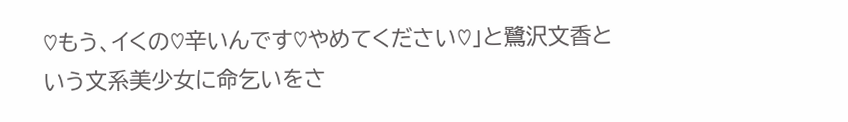♡もう、イくの♡辛いんです♡やめてください♡」と鷺沢文香という文系美少女に命乞いをさ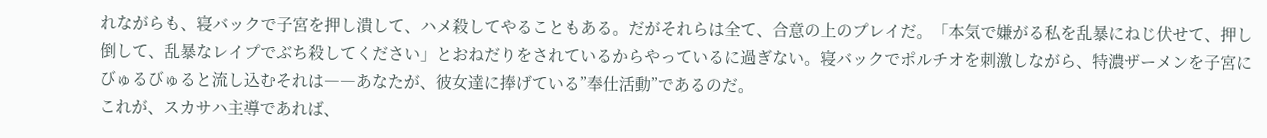れながらも、寝バックで子宮を押し潰して、ハメ殺してやることもある。だがそれらは全て、合意の上のプレイだ。「本気で嫌がる私を乱暴にねじ伏せて、押し倒して、乱暴なレイプでぶち殺してください」とおねだりをされているからやっているに過ぎない。寝バックでポルチオを刺激しながら、特濃ザーメンを子宮にびゅるびゅると流し込むそれは――あなたが、彼女達に捧げている”奉仕活動”であるのだ。
これが、スカサハ主導であれば、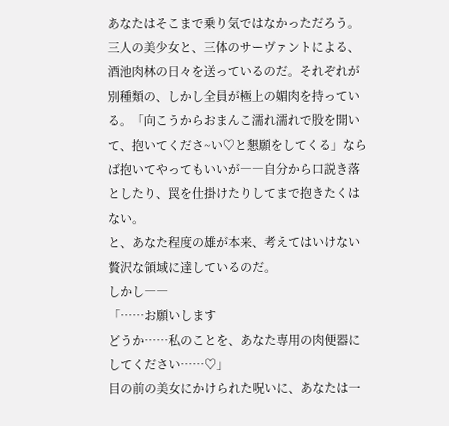あなたはそこまで乗り気ではなかっただろう。
三人の美少女と、三体のサーヴァントによる、酒池肉林の日々を送っているのだ。それぞれが別種類の、しかし全員が極上の媚肉を持っている。「向こうからおまんこ濡れ濡れで股を開いて、抱いてくださ~い♡と懇願をしてくる」ならば抱いてやってもいいが――自分から口説き落としたり、罠を仕掛けたりしてまで抱きたくはない。
と、あなた程度の雄が本来、考えてはいけない贅沢な領域に達しているのだ。
しかし――
「……お願いします
どうか……私のことを、あなた専用の肉便器にしてください……♡」
目の前の美女にかけられた呪いに、あなたは一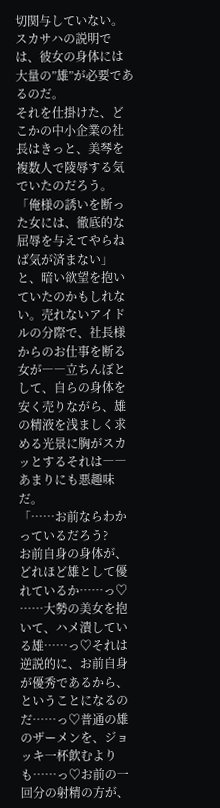切関与していない。
スカサハの説明では、彼女の身体には大量の”雄”が必要であるのだ。
それを仕掛けた、どこかの中小企業の社長はきっと、美琴を複数人で陵辱する気でいたのだろう。「俺様の誘いを断った女には、徹底的な屈辱を与えてやらねば気が済まない」と、暗い欲望を抱いていたのかもしれない。売れないアイドルの分際で、社長様からのお仕事を断る女が――立ちんぼとして、自らの身体を安く売りながら、雄の精液を浅ましく求める光景に胸がスカッとするそれは――あまりにも悪趣味だ。
「……お前ならわかっているだろう?
お前自身の身体が、どれほど雄として優れているか……っ♡
……大勢の美女を抱いて、ハメ潰している雄……っ♡それは逆説的に、お前自身が優秀であるから、ということになるのだ……っ♡普通の雄のザーメンを、ジョッキ一杯飲むよりも……っ♡お前の一回分の射精の方が、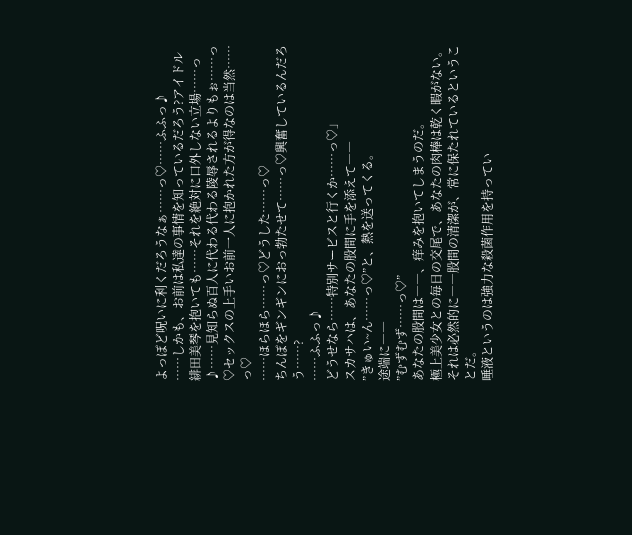よっぽど呪いに利くだろうなぁ……っ♡……ふふっ♪
……しかも、お前は私達の事情を知っているだろう?アイドル緋田美琴を抱いても……それを絶対に口外しない立場……っ♪……見知らぬ百人に代わる代わる陵辱されるよりもぉ……っ♡セックスの上手いお前一人に抱かれた方が得なのは当然……っ♡
……ほらほら……っ♡どうした……っ♡
ちんぽをギンギンにおっ勃たせて……っ♡興奮しているんだろう……?
……ふふっ♪
どうせなら……特別サービスと行くか……っ♡」
スカサハは、あなたの股間に手を添えて――
”きゅい~ん……っ♡”と、熱を送ってくる。
途端に――
”むずむず……っ♡”
あなたの股間は――、痒みを抱いてしまうのだ。
極上美少女との毎日の交尾で、あなたの肉棒は乾く暇がない。
それは必然的に――股間の清潔が、常に保たれているということだ。
唾液というのは強力な殺菌作用を持ってい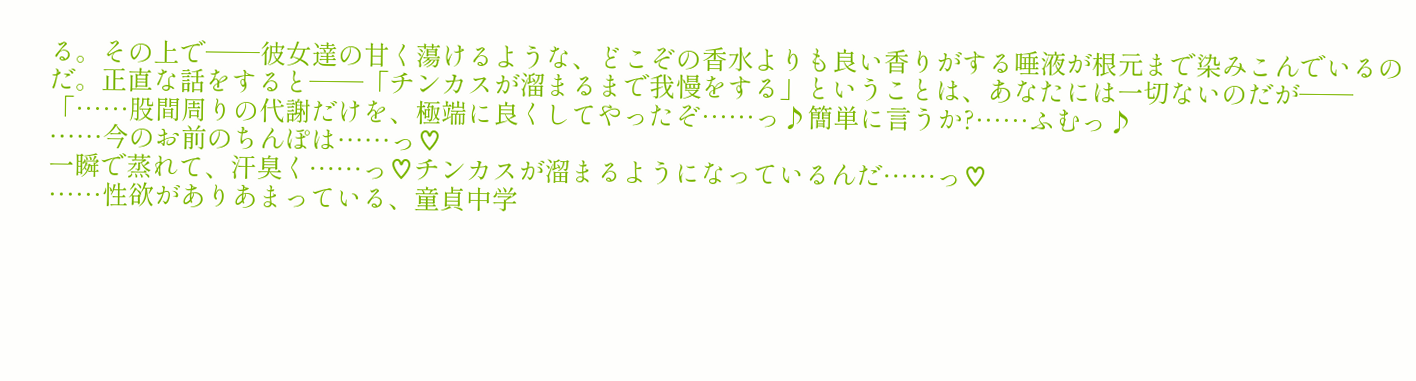る。その上で――彼女達の甘く蕩けるような、どこぞの香水よりも良い香りがする唾液が根元まで染みこんでいるのだ。正直な話をすると――「チンカスが溜まるまで我慢をする」ということは、あなたには一切ないのだが――
「……股間周りの代謝だけを、極端に良くしてやったぞ……っ♪簡単に言うか?……ふむっ♪
……今のお前のちんぽは……っ♡
一瞬で蒸れて、汗臭く……っ♡チンカスが溜まるようになっているんだ……っ♡
……性欲がありあまっている、童貞中学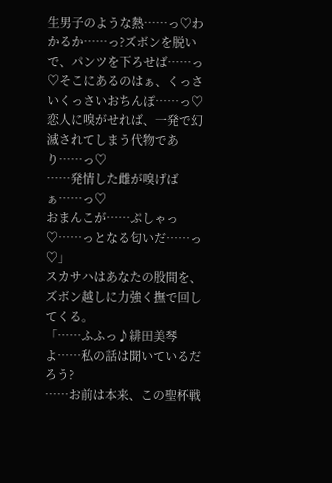生男子のような熱……っ♡わかるか……っ?ズボンを脱いで、パンツを下ろせば……っ♡そこにあるのはぁ、くっさいくっさいおちんぽ……っ♡恋人に嗅がせれば、一発で幻滅されてしまう代物であり……っ♡
……発情した雌が嗅げばぁ……っ♡
おまんこが……ぷしゃっ♡……っとなる匂いだ……っ♡」
スカサハはあなたの股間を、ズボン越しに力強く撫で回してくる。
「……ふふっ♪緋田美琴よ……私の話は聞いているだろう?
……お前は本来、この聖杯戦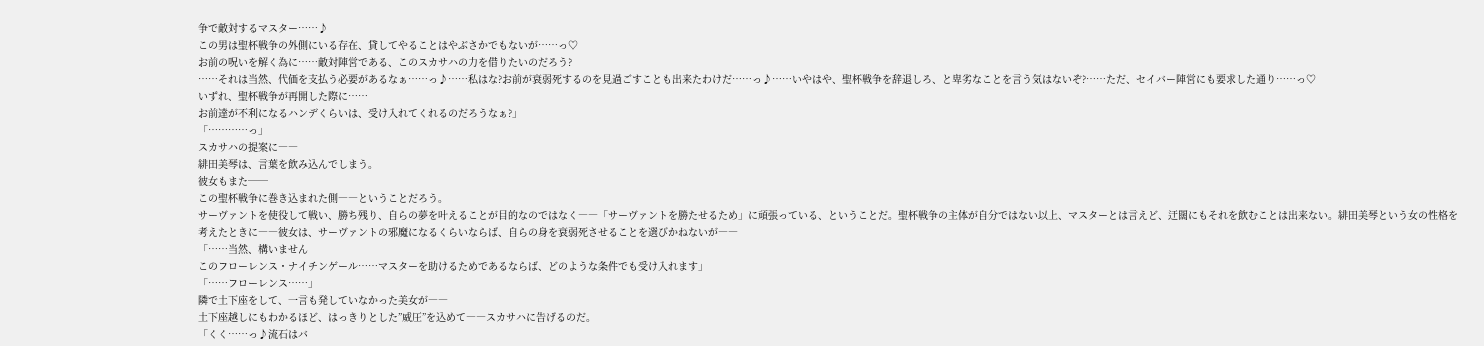争で敵対するマスター……♪
この男は聖杯戦争の外側にいる存在、貸してやることはやぶさかでもないが……っ♡
お前の呪いを解く為に……敵対陣営である、このスカサハの力を借りたいのだろう?
……それは当然、代価を支払う必要があるなぁ……っ♪……私はな?お前が衰弱死するのを見過ごすことも出来たわけだ……っ♪……いやはや、聖杯戦争を辞退しろ、と卑劣なことを言う気はないぞ?……ただ、セイバー陣営にも要求した通り……っ♡
いずれ、聖杯戦争が再開した際に……
お前達が不利になるハンデくらいは、受け入れてくれるのだろうなぁ?」
「…………っ」
スカサハの提案に――
緋田美琴は、言葉を飲み込んでしまう。
彼女もまた──
この聖杯戦争に巻き込まれた側――ということだろう。
サーヴァントを使役して戦い、勝ち残り、自らの夢を叶えることが目的なのではなく――「サーヴァントを勝たせるため」に頑張っている、ということだ。聖杯戦争の主体が自分ではない以上、マスターとは言えど、迂闊にもそれを飲むことは出来ない。緋田美琴という女の性格を考えたときに――彼女は、サーヴァントの邪魔になるくらいならば、自らの身を衰弱死させることを選びかねないが――
「……当然、構いません
このフローレンス・ナイチンゲール……マスターを助けるためであるならば、どのような条件でも受け入れます」
「……フローレンス……」
隣で土下座をして、一言も発していなかった美女が――
土下座越しにもわかるほど、はっきりとした”威圧”を込めて――スカサハに告げるのだ。
「くく……っ♪流石はバ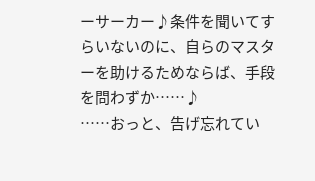ーサーカー♪条件を聞いてすらいないのに、自らのマスターを助けるためならば、手段を問わずか……♪
……おっと、告げ忘れてい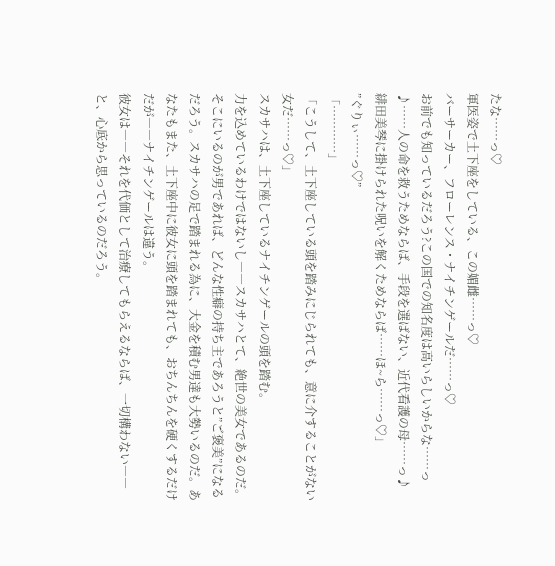たな……っ♡
軍医姿で土下座をしている、この媚雌……っ♡
バーサーカー、フローレンス・ナイチンゲールだ……っ♡
お前でも知っているだろう?この国での知名度は高いらしいからな……っ♪……人の命を救うためならば、手段を選ばない、近代看護の母……っ♪
緋田美琴に掛けられた呪いを解くためならば……ほ~ら……っ♡」
”ぐりぃ……っ♡”
「…………」
「こうして、土下座している頭を踏みにじられても、意に介することがない女だ……っ♡」
スカサハは、土下座しているナイチンゲールの頭を踏む。
力を込めているわけではないし――スカサハとて、絶世の美女であるのだ。そこにいるのが男であれば、どんな性癖の持ち主であろうと”ご褒美”になるだろう。スカサハの足で踏まれる為に、大金を積む男達も大勢いるのだ。あなたもまた、土下座中に彼女に頭を踏まれても、おちんちんを硬くするだけだが――ナイチンゲールは違う。
彼女は――それを代価として治療してもらえるならば、一切構わない――と、心底から思っているのだろう。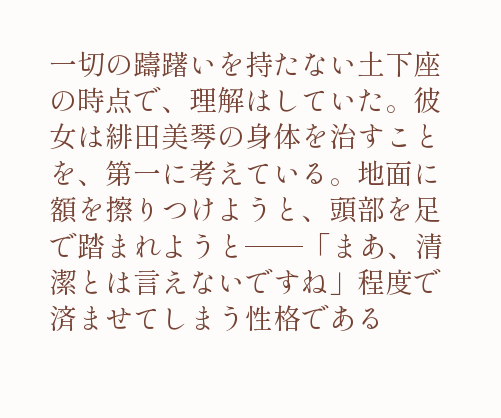一切の躊躇いを持たない土下座の時点で、理解はしていた。彼女は緋田美琴の身体を治すことを、第一に考えている。地面に額を擦りつけようと、頭部を足で踏まれようと――「まあ、清潔とは言えないですね」程度で済ませてしまう性格である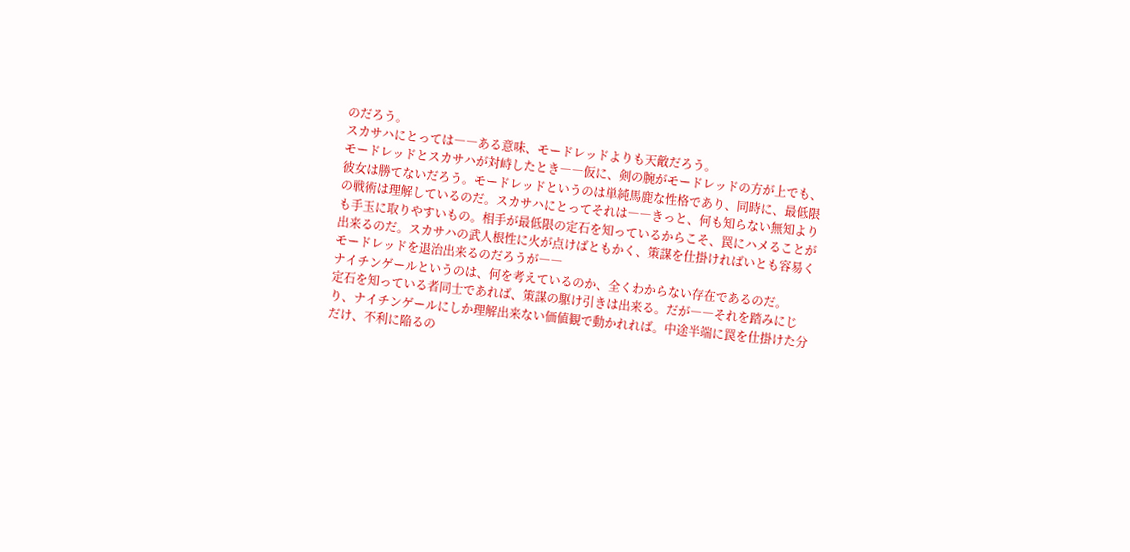のだろう。
スカサハにとっては――ある意味、モードレッドよりも天敵だろう。
モードレッドとスカサハが対峙したとき――仮に、剣の腕がモードレッドの方が上でも、彼女は勝てないだろう。モードレッドというのは単純馬鹿な性格であり、同時に、最低限の戦術は理解しているのだ。スカサハにとってそれは――きっと、何も知らない無知よりも手玉に取りやすいもの。相手が最低限の定石を知っているからこそ、罠にハメることが出来るのだ。スカサハの武人根性に火が点けばともかく、策謀を仕掛ければいとも容易くモードレッドを退治出来るのだろうが――
ナイチンゲールというのは、何を考えているのか、全くわからない存在であるのだ。
定石を知っている者同士であれば、策謀の駆け引きは出来る。だが――それを踏みにじり、ナイチンゲールにしか理解出来ない価値観で動かれれば。中途半端に罠を仕掛けた分だけ、不利に陥るの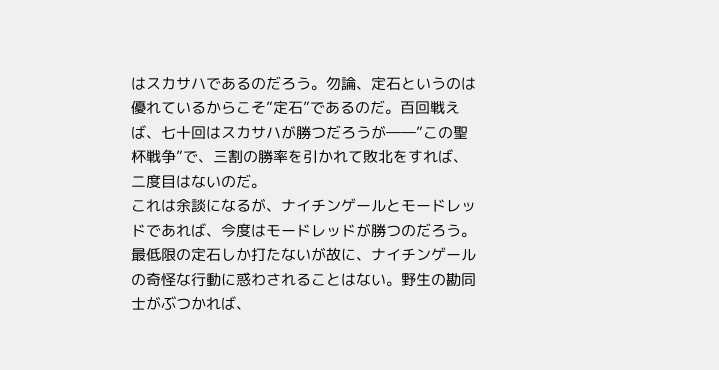はスカサハであるのだろう。勿論、定石というのは優れているからこそ”定石”であるのだ。百回戦えば、七十回はスカサハが勝つだろうが――”この聖杯戦争”で、三割の勝率を引かれて敗北をすれば、二度目はないのだ。
これは余談になるが、ナイチンゲールとモードレッドであれば、今度はモードレッドが勝つのだろう。最低限の定石しか打たないが故に、ナイチンゲールの奇怪な行動に惑わされることはない。野生の勘同士がぶつかれば、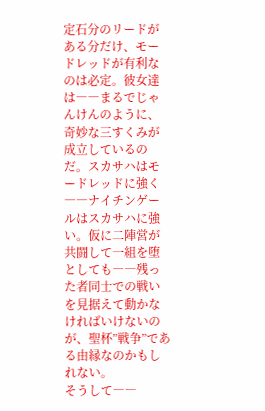定石分のリードがある分だけ、モードレッドが有利なのは必定。彼女達は――まるでじゃんけんのように、奇妙な三すくみが成立しているのだ。スカサハはモードレッドに強く――ナイチンゲールはスカサハに強い。仮に二陣営が共闘して一組を堕としても――残った者同士での戦いを見据えて動かなければいけないのが、聖杯”戦争”である由縁なのかもしれない。
そうして――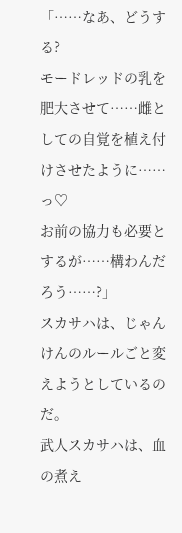「……なあ、どうする?
モードレッドの乳を肥大させて……雌としての自覚を植え付けさせたように……っ♡
お前の協力も必要とするが……構わんだろう……?」
スカサハは、じゃんけんのルールごと変えようとしているのだ。
武人スカサハは、血の煮え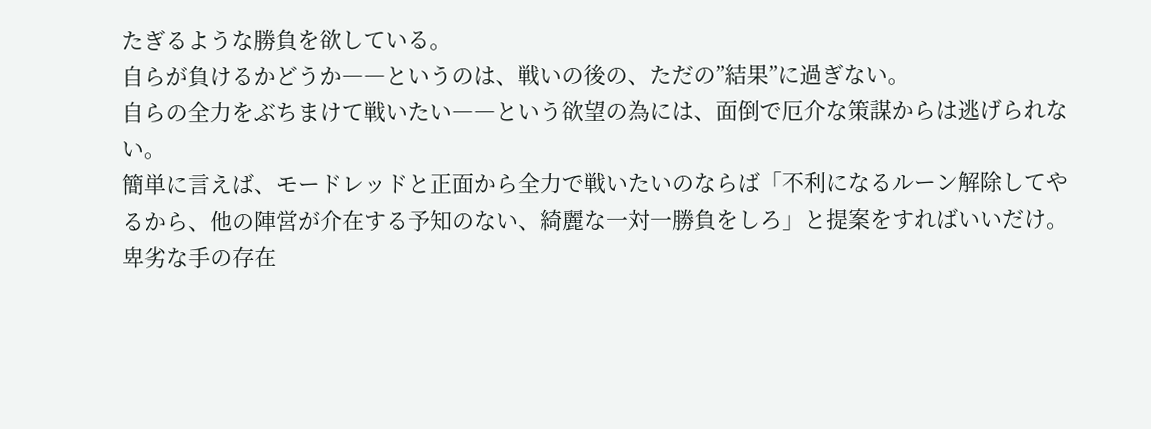たぎるような勝負を欲している。
自らが負けるかどうか――というのは、戦いの後の、ただの”結果”に過ぎない。
自らの全力をぶちまけて戦いたい――という欲望の為には、面倒で厄介な策謀からは逃げられない。
簡単に言えば、モードレッドと正面から全力で戦いたいのならば「不利になるルーン解除してやるから、他の陣営が介在する予知のない、綺麗な一対一勝負をしろ」と提案をすればいいだけ。卑劣な手の存在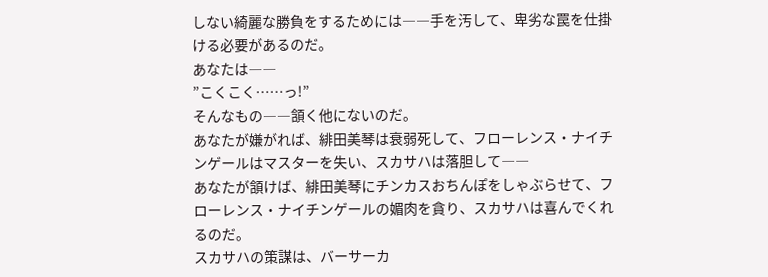しない綺麗な勝負をするためには――手を汚して、卑劣な罠を仕掛ける必要があるのだ。
あなたは――
”こくこく……っ!”
そんなもの――頷く他にないのだ。
あなたが嫌がれば、緋田美琴は衰弱死して、フローレンス・ナイチンゲールはマスターを失い、スカサハは落胆して――
あなたが頷けば、緋田美琴にチンカスおちんぽをしゃぶらせて、フローレンス・ナイチンゲールの媚肉を貪り、スカサハは喜んでくれるのだ。
スカサハの策謀は、バーサーカ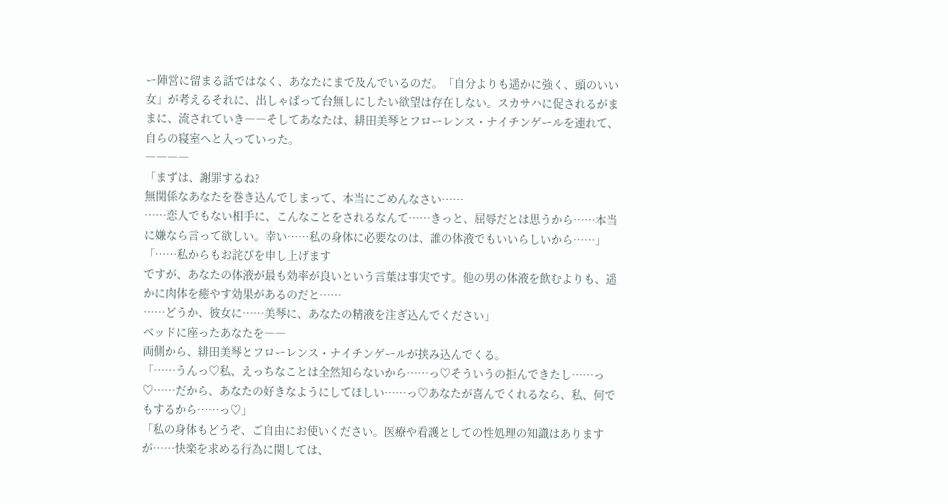ー陣営に留まる話ではなく、あなたにまで及んでいるのだ。「自分よりも遥かに強く、頭のいい女」が考えるそれに、出しゃばって台無しにしたい欲望は存在しない。スカサハに促されるがままに、流されていき――そしてあなたは、緋田美琴とフローレンス・ナイチンゲールを連れて、自らの寝室へと入っていった。
――――
「まずは、謝罪するね?
無関係なあなたを巻き込んでしまって、本当にごめんなさい……
……恋人でもない相手に、こんなことをされるなんて……きっと、屈辱だとは思うから……本当に嫌なら言って欲しい。幸い……私の身体に必要なのは、誰の体液でもいいらしいから……」
「……私からもお詫びを申し上げます
ですが、あなたの体液が最も効率が良いという言葉は事実です。他の男の体液を飲むよりも、遥かに肉体を癒やす効果があるのだと……
……どうか、彼女に……美琴に、あなたの精液を注ぎ込んでください」
ベッドに座ったあなたを――
両側から、緋田美琴とフローレンス・ナイチンゲールが挟み込んでくる。
「……うんっ♡私、えっちなことは全然知らないから……っ♡そういうの拒んできたし……っ♡……だから、あなたの好きなようにしてほしい……っ♡あなたが喜んでくれるなら、私、何でもするから……っ♡」
「私の身体もどうぞ、ご自由にお使いください。医療や看護としての性処理の知識はありますが……快楽を求める行為に関しては、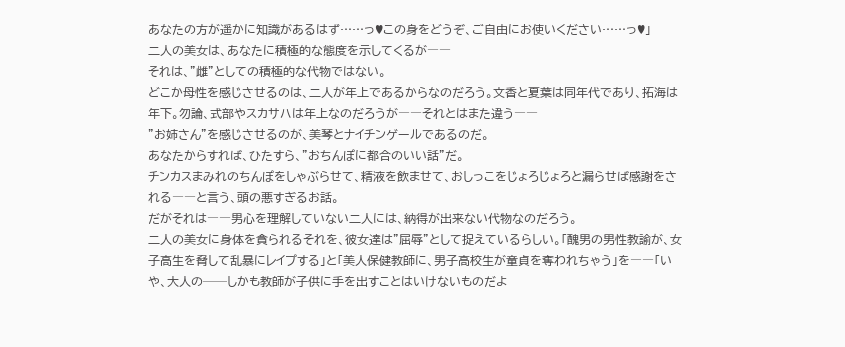あなたの方が遥かに知識があるはず……っ♥この身をどうぞ、ご自由にお使いください……っ♥」
二人の美女は、あなたに積極的な態度を示してくるが――
それは、”雌”としての積極的な代物ではない。
どこか母性を感じさせるのは、二人が年上であるからなのだろう。文香と夏葉は同年代であり、拓海は年下。勿論、式部やスカサハは年上なのだろうが――それとはまた違う――
”お姉さん”を感じさせるのが、美琴とナイチンゲールであるのだ。
あなたからすれば、ひたすら、”おちんぽに都合のいい話”だ。
チンカスまみれのちんぽをしゃぶらせて、精液を飲ませて、おしっこをじょろじょろと漏らせば感謝をされる――と言う、頭の悪すぎるお話。
だがそれは――男心を理解していない二人には、納得が出来ない代物なのだろう。
二人の美女に身体を貪られるそれを、彼女達は”屈辱”として捉えているらしい。「醜男の男性教諭が、女子高生を脅して乱暴にレイプする」と「美人保健教師に、男子高校生が童貞を奪われちゃう」を――「いや、大人の──しかも教師が子供に手を出すことはいけないものだよ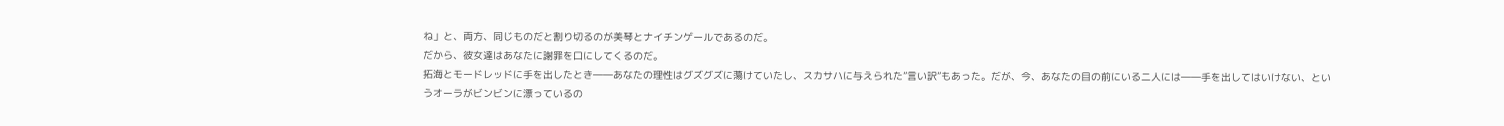ね」と、両方、同じものだと割り切るのが美琴とナイチンゲールであるのだ。
だから、彼女達はあなたに謝罪を口にしてくるのだ。
拓海とモードレッドに手を出したとき――あなたの理性はグズグズに蕩けていたし、スカサハに与えられた”言い訳”もあった。だが、今、あなたの目の前にいる二人には――手を出してはいけない、というオーラがビンビンに漂っているの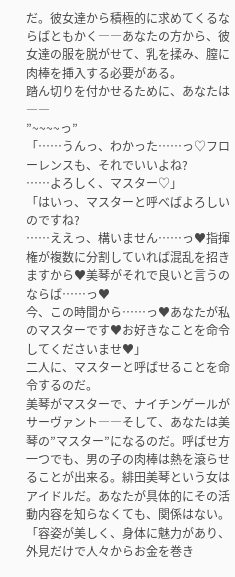だ。彼女達から積極的に求めてくるならばともかく――あなたの方から、彼女達の服を脱がせて、乳を揉み、膣に肉棒を挿入する必要がある。
踏ん切りを付かせるために、あなたは――
”~~~~っ”
「……うんっ、わかった……っ♡フローレンスも、それでいいよね?
……よろしく、マスター♡」
「はいっ、マスターと呼べばよろしいのですね?
……ええっ、構いません……っ♥指揮権が複数に分割していれば混乱を招きますから♥美琴がそれで良いと言うのならば……っ♥
今、この時間から……っ♥あなたが私のマスターです♥お好きなことを命令してくださいませ♥」
二人に、マスターと呼ばせることを命令するのだ。
美琴がマスターで、ナイチンゲールがサーヴァント――そして、あなたは美琴の”マスター”になるのだ。呼ばせ方一つでも、男の子の肉棒は熱を滾らせることが出来る。緋田美琴という女はアイドルだ。あなたが具体的にその活動内容を知らなくても、関係はない。「容姿が美しく、身体に魅力があり、外見だけで人々からお金を巻き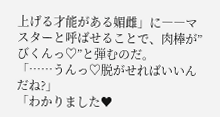上げる才能がある媚雌」に――マスターと呼ばせることで、肉棒が”びくんっ♡”と弾むのだ。
「……うんっ♡脱がせればいいんだね?」
「わかりました♥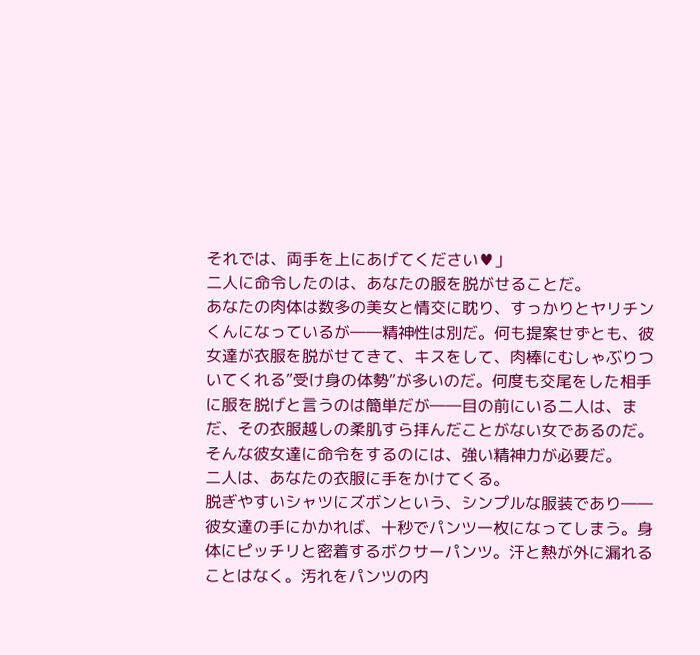それでは、両手を上にあげてください♥」
二人に命令したのは、あなたの服を脱がせることだ。
あなたの肉体は数多の美女と情交に耽り、すっかりとヤリチンくんになっているが――精神性は別だ。何も提案せずとも、彼女達が衣服を脱がせてきて、キスをして、肉棒にむしゃぶりついてくれる”受け身の体勢”が多いのだ。何度も交尾をした相手に服を脱げと言うのは簡単だが――目の前にいる二人は、まだ、その衣服越しの柔肌すら拝んだことがない女であるのだ。
そんな彼女達に命令をするのには、強い精神力が必要だ。
二人は、あなたの衣服に手をかけてくる。
脱ぎやすいシャツにズボンという、シンプルな服装であり――彼女達の手にかかれば、十秒でパンツ一枚になってしまう。身体にピッチリと密着するボクサーパンツ。汗と熱が外に漏れることはなく。汚れをパンツの内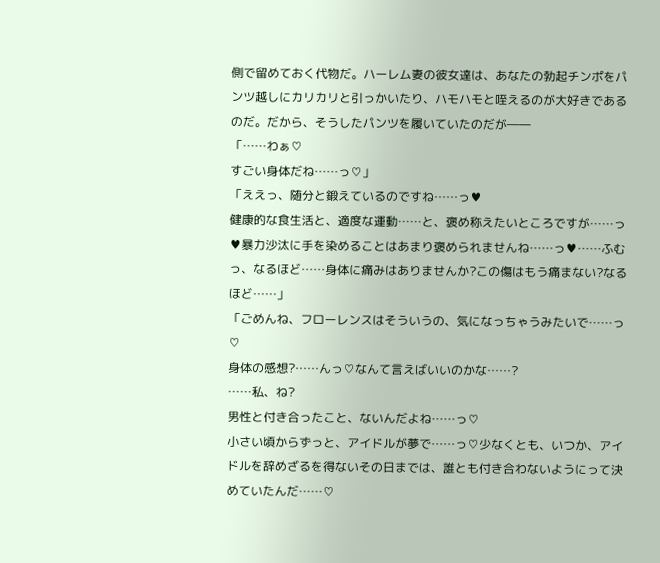側で留めておく代物だ。ハーレム妻の彼女達は、あなたの勃起チンポをパンツ越しにカリカリと引っかいたり、ハモハモと咥えるのが大好きであるのだ。だから、そうしたパンツを履いていたのだが――
「……わぁ♡
すごい身体だね……っ♡」
「ええっ、随分と鍛えているのですね……っ♥
健康的な食生活と、適度な運動……と、褒め称えたいところですが……っ♥暴力沙汰に手を染めることはあまり褒められませんね……っ♥……ふむっ、なるほど……身体に痛みはありませんか?この傷はもう痛まない?なるほど……」
「ごめんね、フローレンスはそういうの、気になっちゃうみたいで……っ♡
身体の感想?……んっ♡なんて言えばいいのかな……?
……私、ね?
男性と付き合ったこと、ないんだよね……っ♡
小さい頃からずっと、アイドルが夢で……っ♡少なくとも、いつか、アイドルを辞めざるを得ないその日までは、誰とも付き合わないようにって決めていたんだ……♡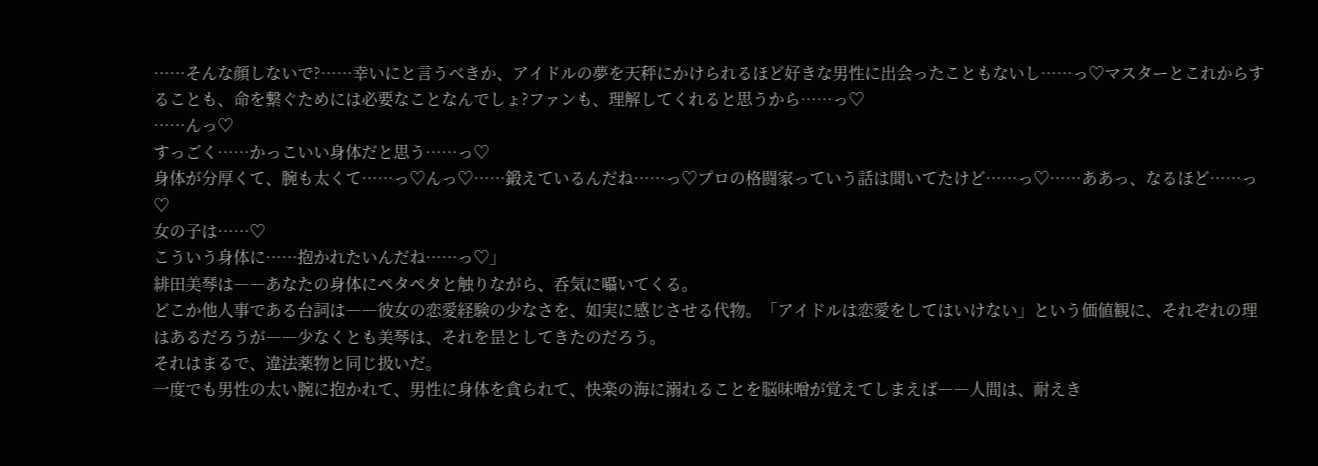……そんな顔しないで?……幸いにと言うべきか、アイドルの夢を天秤にかけられるほど好きな男性に出会ったこともないし……っ♡マスターとこれからすることも、命を繋ぐためには必要なことなんでしょ?ファンも、理解してくれると思うから……っ♡
……んっ♡
すっごく……かっこいい身体だと思う……っ♡
身体が分厚くて、腕も太くて……っ♡んっ♡……鍛えているんだね……っ♡プロの格闘家っていう話は聞いてたけど……っ♡……ああっ、なるほど……っ♡
女の子は……♡
こういう身体に……抱かれたいんだね……っ♡」
緋田美琴は――あなたの身体にペタペタと触りながら、呑気に囁いてくる。
どこか他人事である台詞は――彼女の恋愛経験の少なさを、如実に感じさせる代物。「アイドルは恋愛をしてはいけない」という価値観に、それぞれの理はあるだろうが――少なくとも美琴は、それを昰としてきたのだろう。
それはまるで、違法薬物と同じ扱いだ。
一度でも男性の太い腕に抱かれて、男性に身体を貪られて、快楽の海に溺れることを脳味噌が覚えてしまえば――人間は、耐えき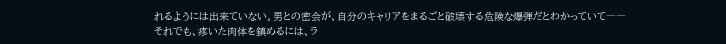れるようには出来ていない。男との密会が、自分のキャリアをまるごと破壊する危険な爆弾だとわかっていて――それでも、疼いた肉体を鎮めるには、ラ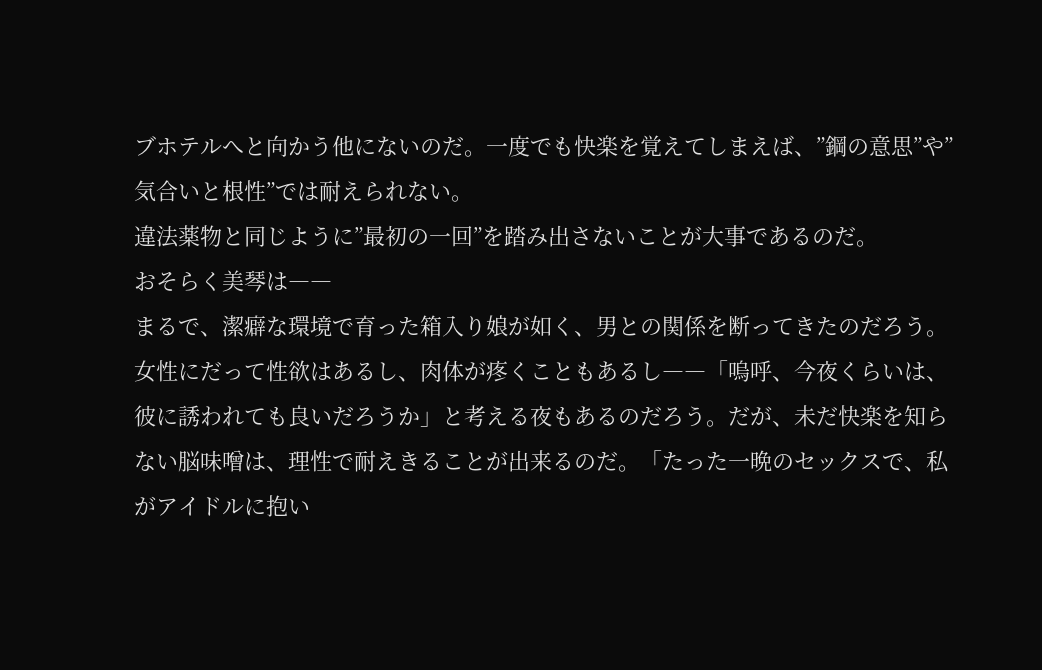ブホテルへと向かう他にないのだ。一度でも快楽を覚えてしまえば、”鋼の意思”や”気合いと根性”では耐えられない。
違法薬物と同じように”最初の一回”を踏み出さないことが大事であるのだ。
おそらく美琴は――
まるで、潔癖な環境で育った箱入り娘が如く、男との関係を断ってきたのだろう。
女性にだって性欲はあるし、肉体が疼くこともあるし――「嗚呼、今夜くらいは、彼に誘われても良いだろうか」と考える夜もあるのだろう。だが、未だ快楽を知らない脳味噌は、理性で耐えきることが出来るのだ。「たった一晩のセックスで、私がアイドルに抱い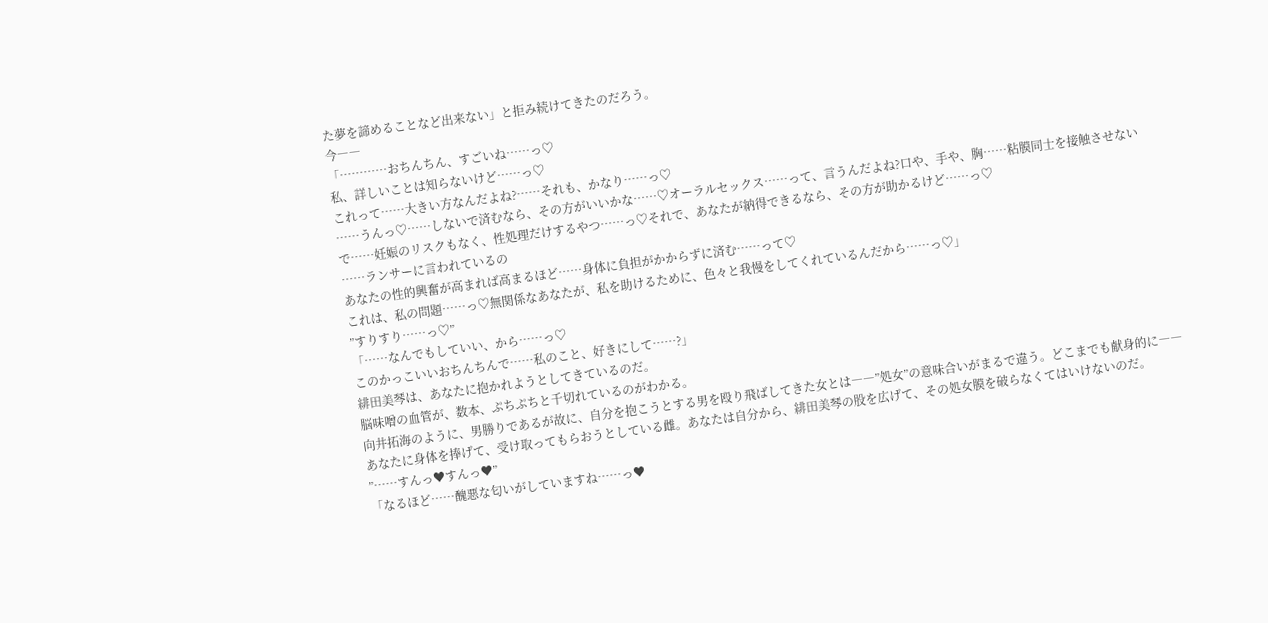た夢を諦めることなど出来ない」と拒み続けてきたのだろう。
今――
「…………おちんちん、すごいね……っ♡
私、詳しいことは知らないけど……っ♡
これって……大きい方なんだよね?……それも、かなり……っ♡
……うんっ♡……しないで済むなら、その方がいいかな……♡オーラルセックス……って、言うんだよね?口や、手や、胸……粘膜同士を接触させないで……妊娠のリスクもなく、性処理だけするやつ……っ♡それで、あなたが納得できるなら、その方が助かるけど……っ♡
……ランサーに言われているの
あなたの性的興奮が高まれば高まるほど……身体に負担がかからずに済む……って♡
これは、私の問題……っ♡無関係なあなたが、私を助けるために、色々と我慢をしてくれているんだから……っ♡」
”すりすり……っ♡”
「……なんでもしていい、から……っ♡
このかっこいいおちんちんで……私のこと、好きにして……?」
緋田美琴は、あなたに抱かれようとしてきているのだ。
脳味噌の血管が、数本、ぷちぷちと千切れているのがわかる。
向井拓海のように、男勝りであるが故に、自分を抱こうとする男を殴り飛ばしてきた女とは――”処女”の意味合いがまるで違う。どこまでも献身的に――あなたに身体を捧げて、受け取ってもらおうとしている雌。あなたは自分から、緋田美琴の股を広げて、その処女膜を破らなくてはいけないのだ。
”……すんっ♥すんっ♥”
「なるほど……醜悪な匂いがしていますね……っ♥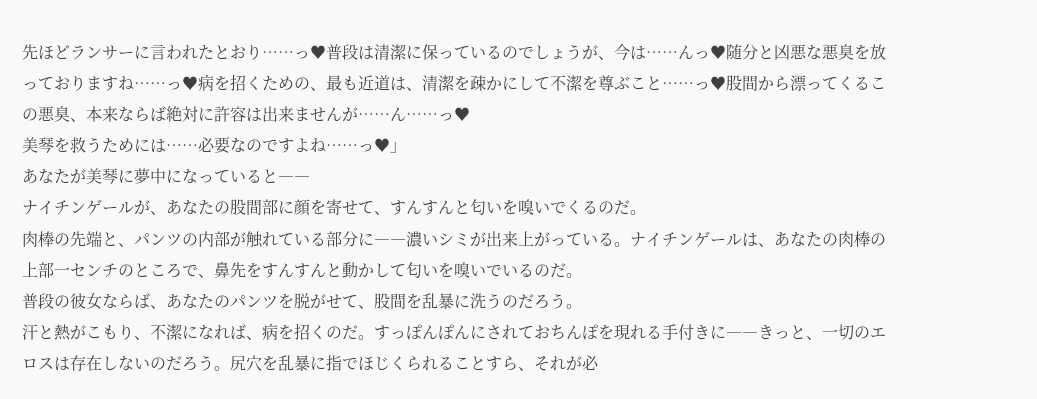先ほどランサーに言われたとおり……っ♥普段は清潔に保っているのでしょうが、今は……んっ♥随分と凶悪な悪臭を放っておりますね……っ♥病を招くための、最も近道は、清潔を疎かにして不潔を尊ぶこと……っ♥股間から漂ってくるこの悪臭、本来ならば絶対に許容は出来ませんが……ん……っ♥
美琴を救うためには……必要なのですよね……っ♥」
あなたが美琴に夢中になっていると――
ナイチンゲールが、あなたの股間部に顔を寄せて、すんすんと匂いを嗅いでくるのだ。
肉棒の先端と、パンツの内部が触れている部分に――濃いシミが出来上がっている。ナイチンゲールは、あなたの肉棒の上部一センチのところで、鼻先をすんすんと動かして匂いを嗅いでいるのだ。
普段の彼女ならば、あなたのパンツを脱がせて、股間を乱暴に洗うのだろう。
汗と熱がこもり、不潔になれば、病を招くのだ。すっぽんぽんにされておちんぽを現れる手付きに――きっと、一切のエロスは存在しないのだろう。尻穴を乱暴に指でほじくられることすら、それが必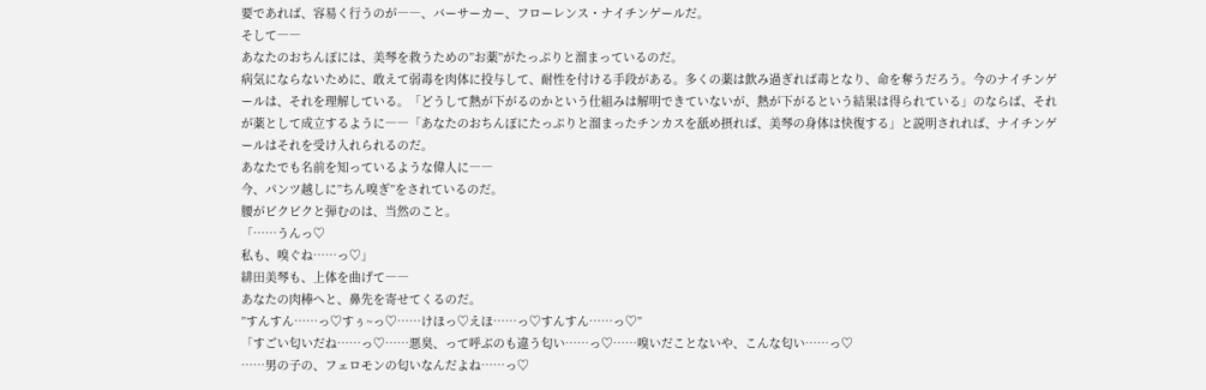要であれば、容易く行うのが――、バーサーカー、フローレンス・ナイチンゲールだ。
そして――
あなたのおちんぽには、美琴を救うための”お薬”がたっぷりと溜まっているのだ。
病気にならないために、敢えて弱毒を肉体に投与して、耐性を付ける手段がある。多くの薬は飲み過ぎれば毒となり、命を奪うだろう。今のナイチンゲールは、それを理解している。「どうして熱が下がるのかという仕組みは解明できていないが、熱が下がるという結果は得られている」のならば、それが薬として成立するように――「あなたのおちんぽにたっぷりと溜まったチンカスを舐め摂れば、美琴の身体は快復する」と説明されれば、ナイチンゲールはそれを受け入れられるのだ。
あなたでも名前を知っているような偉人に――
今、パンツ越しに”ちん嗅ぎ”をされているのだ。
腰がビクビクと弾むのは、当然のこと。
「……うんっ♡
私も、嗅ぐね……っ♡」
緋田美琴も、上体を曲げて――
あなたの肉棒へと、鼻先を寄せてくるのだ。
”すんすん……っ♡すぅ~っ♡……けほっ♡えほ……っ♡すんすん……っ♡”
「すごい匂いだね……っ♡……悪臭、って呼ぶのも違う匂い……っ♡……嗅いだことないや、こんな匂い……っ♡
……男の子の、フェロモンの匂いなんだよね……っ♡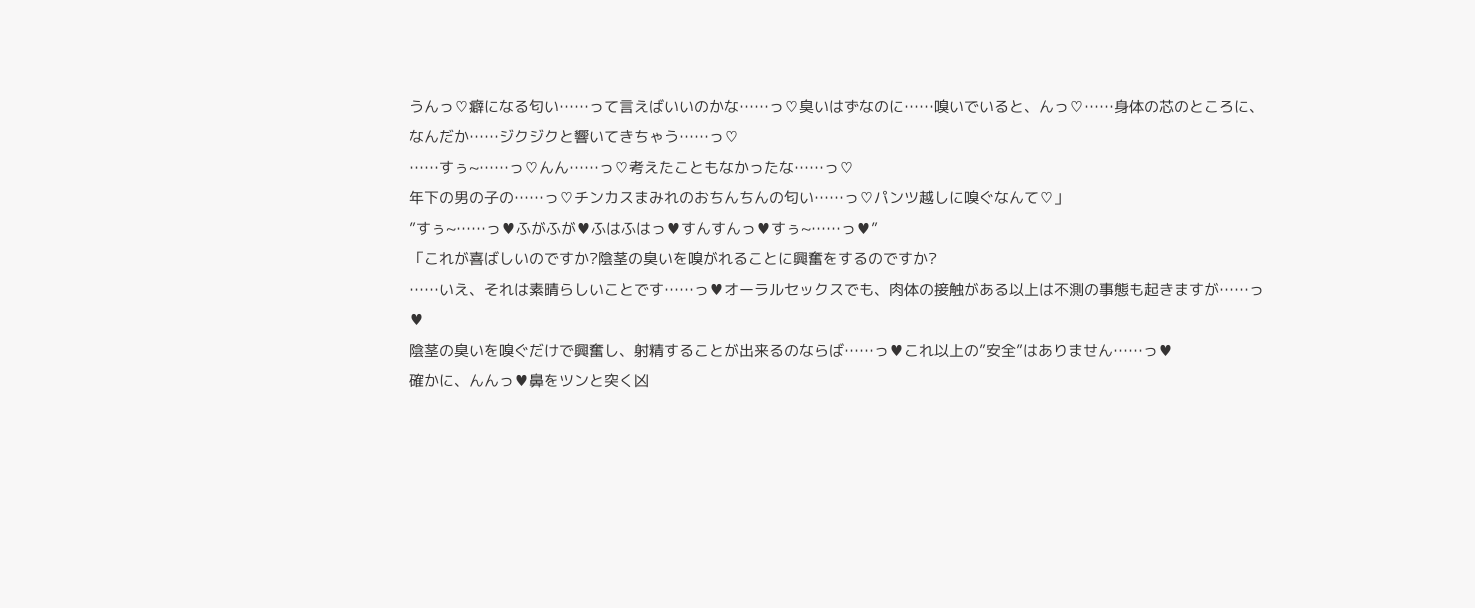うんっ♡癖になる匂い……って言えばいいのかな……っ♡臭いはずなのに……嗅いでいると、んっ♡……身体の芯のところに、なんだか……ジクジクと響いてきちゃう……っ♡
……すぅ~……っ♡んん……っ♡考えたこともなかったな……っ♡
年下の男の子の……っ♡チンカスまみれのおちんちんの匂い……っ♡パンツ越しに嗅ぐなんて♡」
”すぅ~……っ♥ふがふが♥ふはふはっ♥すんすんっ♥すぅ~……っ♥”
「これが喜ばしいのですか?陰茎の臭いを嗅がれることに興奮をするのですか?
……いえ、それは素晴らしいことです……っ♥オーラルセックスでも、肉体の接触がある以上は不測の事態も起きますが……っ♥
陰茎の臭いを嗅ぐだけで興奮し、射精することが出来るのならば……っ♥これ以上の”安全”はありません……っ♥
確かに、んんっ♥鼻をツンと突く凶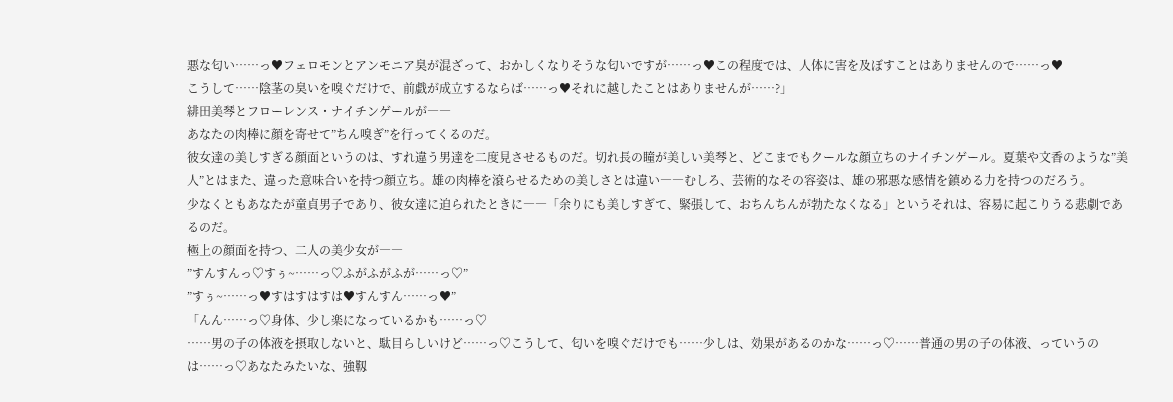悪な匂い……っ♥フェロモンとアンモニア臭が混ざって、おかしくなりそうな匂いですが……っ♥この程度では、人体に害を及ぼすことはありませんので……っ♥
こうして……陰茎の臭いを嗅ぐだけで、前戯が成立するならば……っ♥それに越したことはありませんが……?」
緋田美琴とフローレンス・ナイチンゲールが――
あなたの肉棒に顔を寄せて”ちん嗅ぎ”を行ってくるのだ。
彼女達の美しすぎる顔面というのは、すれ違う男達を二度見させるものだ。切れ長の瞳が美しい美琴と、どこまでもクールな顔立ちのナイチンゲール。夏葉や文香のような”美人”とはまた、違った意味合いを持つ顔立ち。雄の肉棒を滾らせるための美しさとは違い――むしろ、芸術的なその容姿は、雄の邪悪な感情を鎮める力を持つのだろう。
少なくともあなたが童貞男子であり、彼女達に迫られたときに――「余りにも美しすぎて、緊張して、おちんちんが勃たなくなる」というそれは、容易に起こりうる悲劇であるのだ。
極上の顔面を持つ、二人の美少女が――
”すんすんっ♡すぅ~……っ♡ふがふがふが……っ♡”
”すぅ~……っ♥すはすはすは♥すんすん……っ♥”
「んん……っ♡身体、少し楽になっているかも……っ♡
……男の子の体液を摂取しないと、駄目らしいけど……っ♡こうして、匂いを嗅ぐだけでも……少しは、効果があるのかな……っ♡……普通の男の子の体液、っていうのは……っ♡あなたみたいな、強靱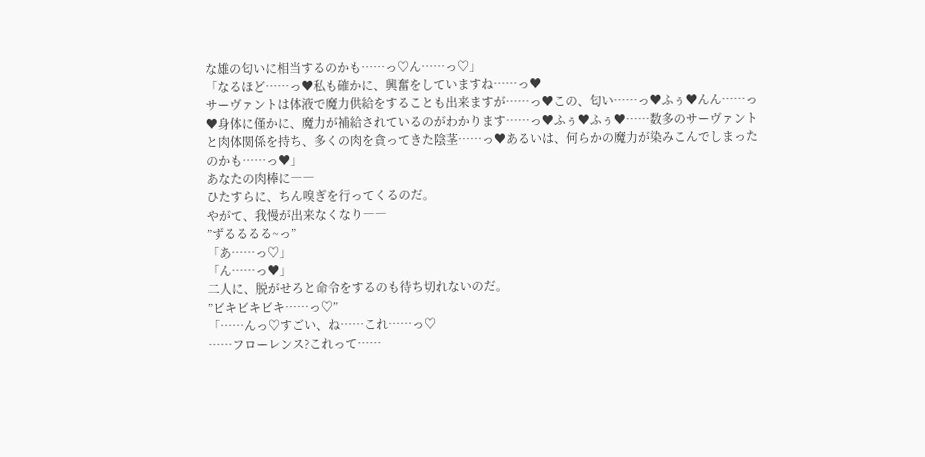な雄の匂いに相当するのかも……っ♡ん……っ♡」
「なるほど……っ♥私も確かに、興奮をしていますね……っ♥
サーヴァントは体液で魔力供給をすることも出来ますが……っ♥この、匂い……っ♥ふぅ♥んん……っ♥身体に僅かに、魔力が補給されているのがわかります……っ♥ふぅ♥ふぅ♥……数多のサーヴァントと肉体関係を持ち、多くの肉を貪ってきた陰茎……っ♥あるいは、何らかの魔力が染みこんでしまったのかも……っ♥」
あなたの肉棒に――
ひたすらに、ちん嗅ぎを行ってくるのだ。
やがて、我慢が出来なくなり――
”ずるるるる~っ”
「あ……っ♡」
「ん……っ♥」
二人に、脱がせろと命令をするのも待ち切れないのだ。
”ビキビキビキ……っ♡”
「……んっ♡すごい、ね……これ……っ♡
……フローレンス?これって……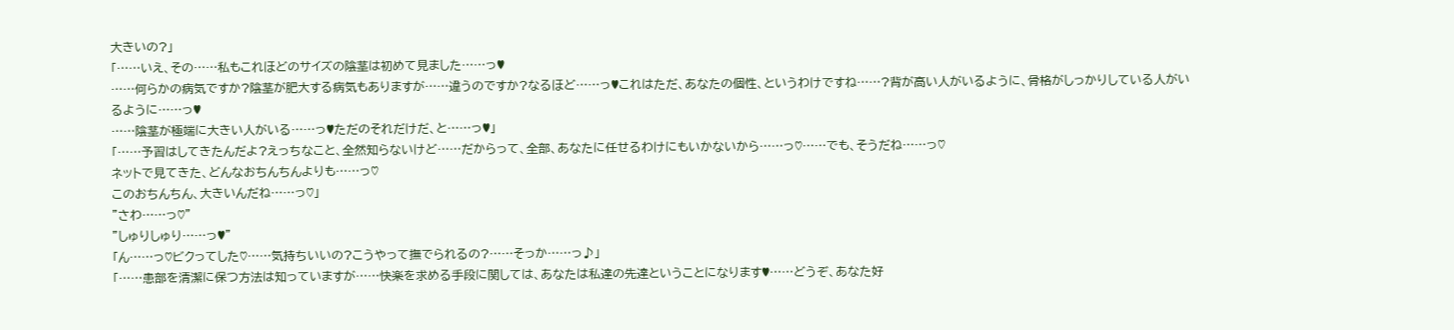大きいの?」
「……いえ、その……私もこれほどのサイズの陰茎は初めて見ました……っ♥
……何らかの病気ですか?陰茎が肥大する病気もありますが……違うのですか?なるほど……っ♥これはただ、あなたの個性、というわけですね……?背が高い人がいるように、骨格がしっかりしている人がいるように……っ♥
……陰茎が極端に大きい人がいる……っ♥ただのそれだけだ、と……っ♥」
「……予習はしてきたんだよ?えっちなこと、全然知らないけど……だからって、全部、あなたに任せるわけにもいかないから……っ♡……でも、そうだね……っ♡
ネットで見てきた、どんなおちんちんよりも……っ♡
このおちんちん、大きいんだね……っ♡」
”さわ……っ♡”
”しゅりしゅり……っ♥”
「ん……っ♡ビクってした♡……気持ちいいの?こうやって撫でられるの?……そっか……っ♪」
「……患部を清潔に保つ方法は知っていますが……快楽を求める手段に関しては、あなたは私達の先達ということになります♥……どうぞ、あなた好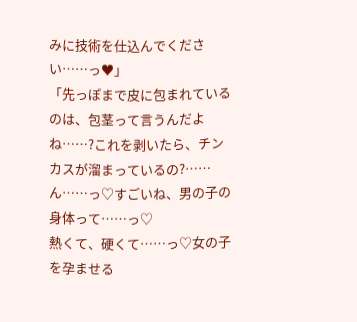みに技術を仕込んでください……っ♥」
「先っぽまで皮に包まれているのは、包茎って言うんだよね……?これを剥いたら、チンカスが溜まっているの?……ん……っ♡すごいね、男の子の身体って……っ♡
熱くて、硬くて……っ♡女の子を孕ませる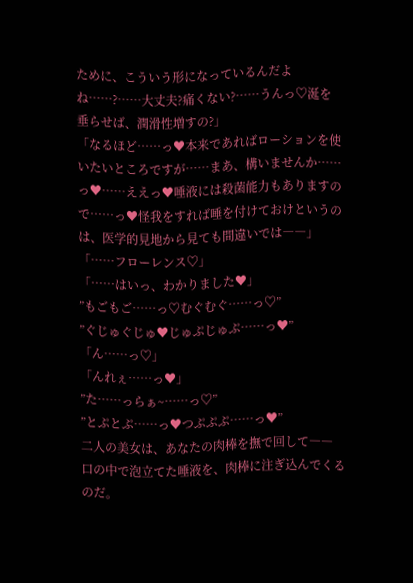ために、こういう形になっているんだよね……?……大丈夫?痛くない?……うんっ♡涎を垂らせば、潤滑性増すの?」
「なるほど……っ♥本来であればローションを使いたいところですが……まあ、構いませんか……っ♥……ええっ♥唾液には殺菌能力もありますので……っ♥怪我をすれば唾を付けておけというのは、医学的見地から見ても間違いでは――」
「……フローレンス♡」
「……はいっ、わかりました♥」
”もごもご……っ♡むぐむぐ……っ♡”
”ぐじゅぐじゅ♥じゅぷじゅぷ……っ♥”
「ん……っ♡」
「んれぇ……っ♥」
”た……っらぁ~……っ♡”
”とぷとぷ……っ♥つぷぷぷ……っ♥”
二人の美女は、あなたの肉棒を撫で回して――
口の中で泡立てた唾液を、肉棒に注ぎ込んでくるのだ。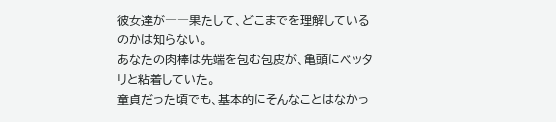彼女達が――果たして、どこまでを理解しているのかは知らない。
あなたの肉棒は先端を包む包皮が、亀頭にベッタリと粘着していた。
童貞だった頃でも、基本的にそんなことはなかっ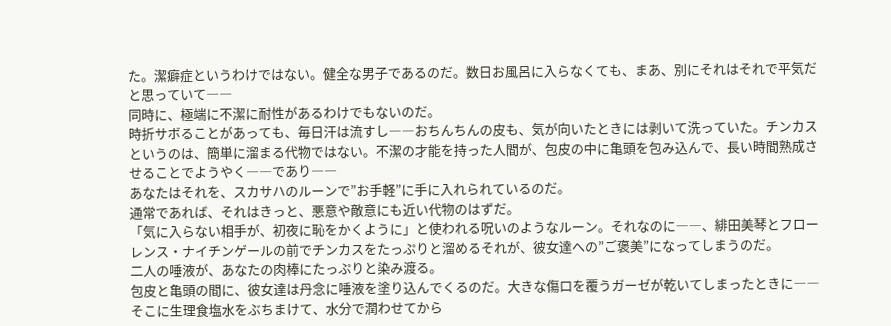た。潔癖症というわけではない。健全な男子であるのだ。数日お風呂に入らなくても、まあ、別にそれはそれで平気だと思っていて――
同時に、極端に不潔に耐性があるわけでもないのだ。
時折サボることがあっても、毎日汗は流すし――おちんちんの皮も、気が向いたときには剥いて洗っていた。チンカスというのは、簡単に溜まる代物ではない。不潔の才能を持った人間が、包皮の中に亀頭を包み込んで、長い時間熟成させることでようやく――であり――
あなたはそれを、スカサハのルーンで”お手軽”に手に入れられているのだ。
通常であれば、それはきっと、悪意や敵意にも近い代物のはずだ。
「気に入らない相手が、初夜に恥をかくように」と使われる呪いのようなルーン。それなのに――、緋田美琴とフローレンス・ナイチンゲールの前でチンカスをたっぷりと溜めるそれが、彼女達への”ご褒美”になってしまうのだ。
二人の唾液が、あなたの肉棒にたっぷりと染み渡る。
包皮と亀頭の間に、彼女達は丹念に唾液を塗り込んでくるのだ。大きな傷口を覆うガーゼが乾いてしまったときに――そこに生理食塩水をぶちまけて、水分で潤わせてから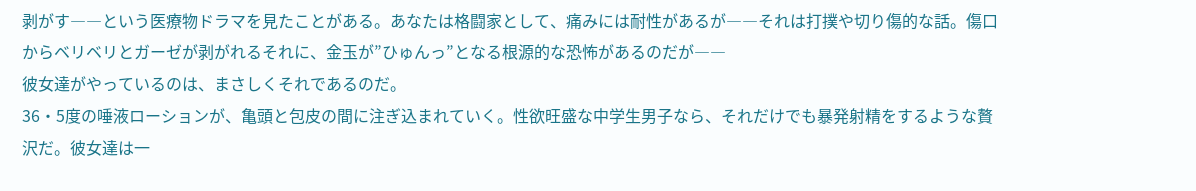剥がす――という医療物ドラマを見たことがある。あなたは格闘家として、痛みには耐性があるが――それは打撲や切り傷的な話。傷口からベリベリとガーゼが剥がれるそれに、金玉が”ひゅんっ”となる根源的な恐怖があるのだが――
彼女達がやっているのは、まさしくそれであるのだ。
36・5度の唾液ローションが、亀頭と包皮の間に注ぎ込まれていく。性欲旺盛な中学生男子なら、それだけでも暴発射精をするような贅沢だ。彼女達は一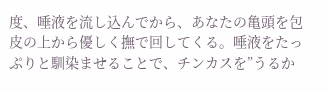度、唾液を流し込んでから、あなたの亀頭を包皮の上から優しく撫で回してくる。唾液をたっぷりと馴染ませることで、チンカスを”うるか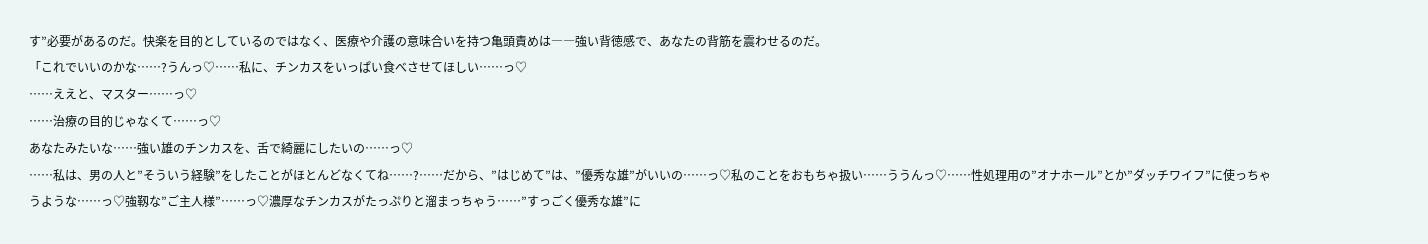す”必要があるのだ。快楽を目的としているのではなく、医療や介護の意味合いを持つ亀頭責めは――強い背徳感で、あなたの背筋を震わせるのだ。
「これでいいのかな……?うんっ♡……私に、チンカスをいっぱい食べさせてほしい……っ♡
……ええと、マスター……っ♡
……治療の目的じゃなくて……っ♡
あなたみたいな……強い雄のチンカスを、舌で綺麗にしたいの……っ♡
……私は、男の人と”そういう経験”をしたことがほとんどなくてね……?……だから、”はじめて”は、”優秀な雄”がいいの……っ♡私のことをおもちゃ扱い……ううんっ♡……性処理用の”オナホール”とか”ダッチワイフ”に使っちゃうような……っ♡強靱な”ご主人様”……っ♡濃厚なチンカスがたっぷりと溜まっちゃう……”すっごく優秀な雄”に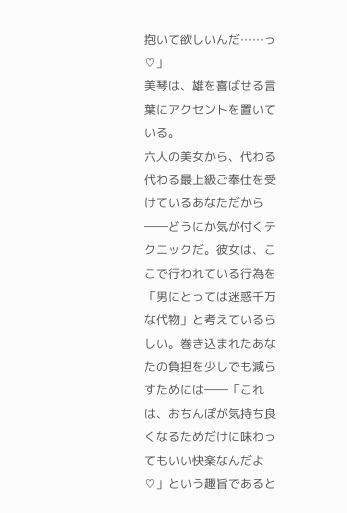抱いて欲しいんだ……っ♡」
美琴は、雄を喜ばせる言葉にアクセントを置いている。
六人の美女から、代わる代わる最上級ご奉仕を受けているあなただから――どうにか気が付くテクニックだ。彼女は、ここで行われている行為を「男にとっては迷惑千万な代物」と考えているらしい。巻き込まれたあなたの負担を少しでも減らすためには――「これは、おちんぽが気持ち良くなるためだけに味わってもいい快楽なんだよ♡」という趣旨であると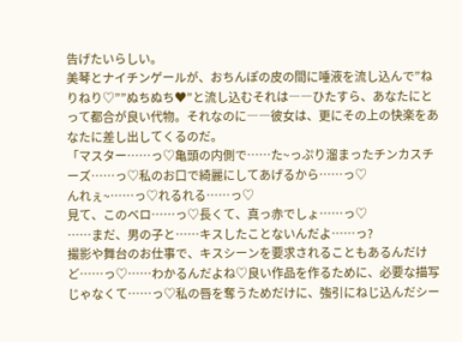告げたいらしい。
美琴とナイチンゲールが、おちんぽの皮の間に唾液を流し込んで”ねりねり♡””ぬちぬち♥”と流し込むそれは――ひたすら、あなたにとって都合が良い代物。それなのに――彼女は、更にその上の快楽をあなたに差し出してくるのだ。
「マスター……っ♡亀頭の内側で……た~っぷり溜まったチンカスチーズ……っ♡私のお口で綺麗にしてあげるから……っ♡
んれぇ~……っ♡れるれる……っ♡
見て、このベロ……っ♡長くて、真っ赤でしょ……っ♡
……まだ、男の子と……キスしたことないんだよ……っ?
撮影や舞台のお仕事で、キスシーンを要求されることもあるんだけど……っ♡……わかるんだよね♡良い作品を作るために、必要な描写じゃなくて……っ♡私の唇を奪うためだけに、強引にねじ込んだシー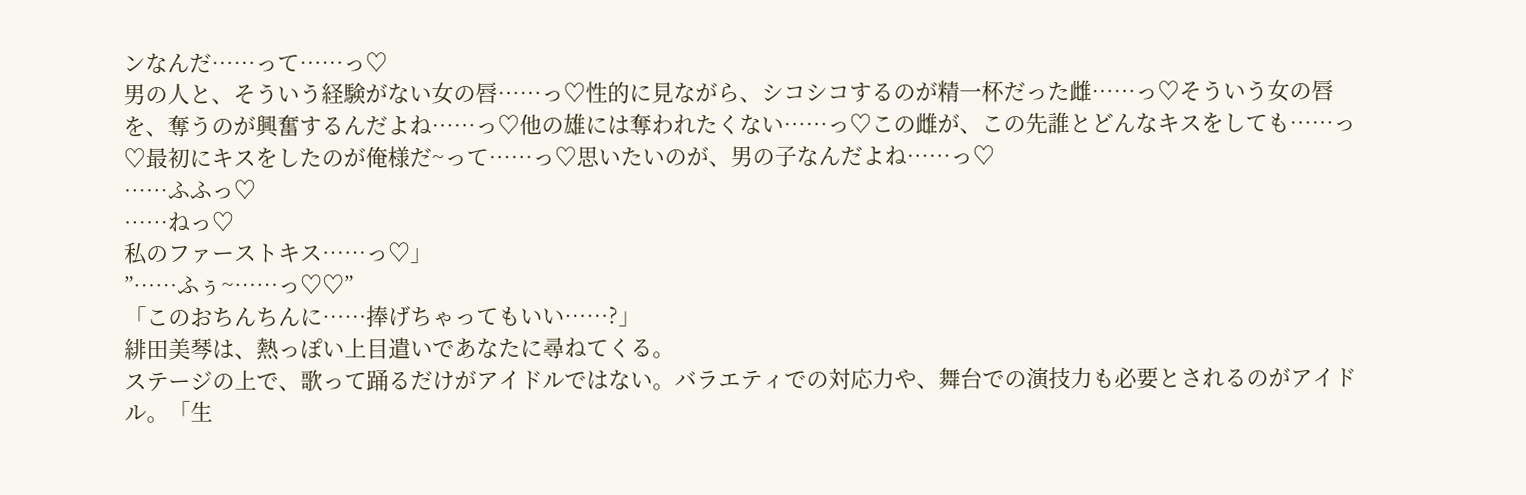ンなんだ……って……っ♡
男の人と、そういう経験がない女の唇……っ♡性的に見ながら、シコシコするのが精一杯だった雌……っ♡そういう女の唇を、奪うのが興奮するんだよね……っ♡他の雄には奪われたくない……っ♡この雌が、この先誰とどんなキスをしても……っ♡最初にキスをしたのが俺様だ~って……っ♡思いたいのが、男の子なんだよね……っ♡
……ふふっ♡
……ねっ♡
私のファーストキス……っ♡」
”……ふぅ~……っ♡♡”
「このおちんちんに……捧げちゃってもいい……?」
緋田美琴は、熱っぽい上目遣いであなたに尋ねてくる。
ステージの上で、歌って踊るだけがアイドルではない。バラエティでの対応力や、舞台での演技力も必要とされるのがアイドル。「生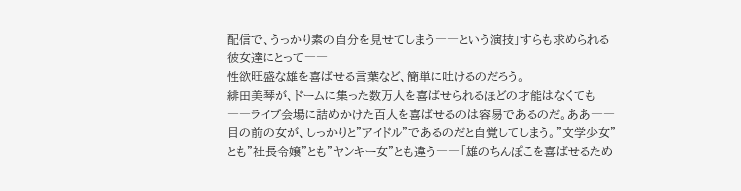配信で、うっかり素の自分を見せてしまう――という演技」すらも求められる彼女達にとって――
性欲旺盛な雄を喜ばせる言葉など、簡単に吐けるのだろう。
緋田美琴が、ドームに集った数万人を喜ばせられるほどの才能はなくても――ライブ会場に詰めかけた百人を喜ばせるのは容易であるのだ。ああ――目の前の女が、しっかりと”アイドル”であるのだと自覚してしまう。”文学少女”とも”社長令嬢”とも”ヤンキー女”とも違う――「雄のちんぽこを喜ばせるため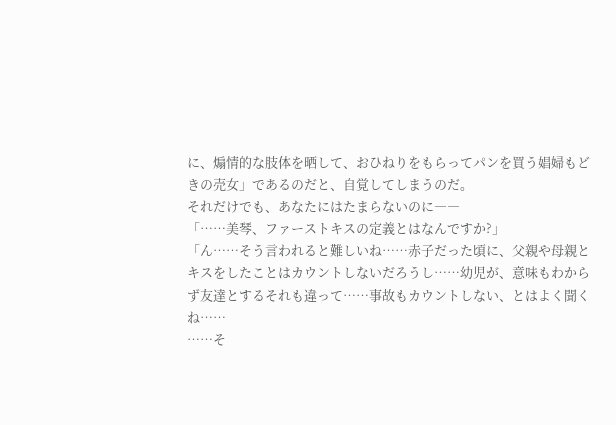に、煽情的な肢体を晒して、おひねりをもらってパンを買う娼婦もどきの売女」であるのだと、自覚してしまうのだ。
それだけでも、あなたにはたまらないのに――
「……美琴、ファーストキスの定義とはなんですか?」
「ん……そう言われると難しいね……赤子だった頃に、父親や母親とキスをしたことはカウントしないだろうし……幼児が、意味もわからず友達とするそれも違って……事故もカウントしない、とはよく聞くね……
……そ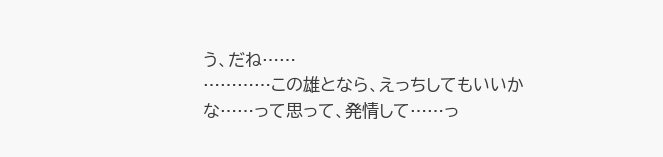う、だね……
…………この雄となら、えっちしてもいいかな……って思って、発情して……っ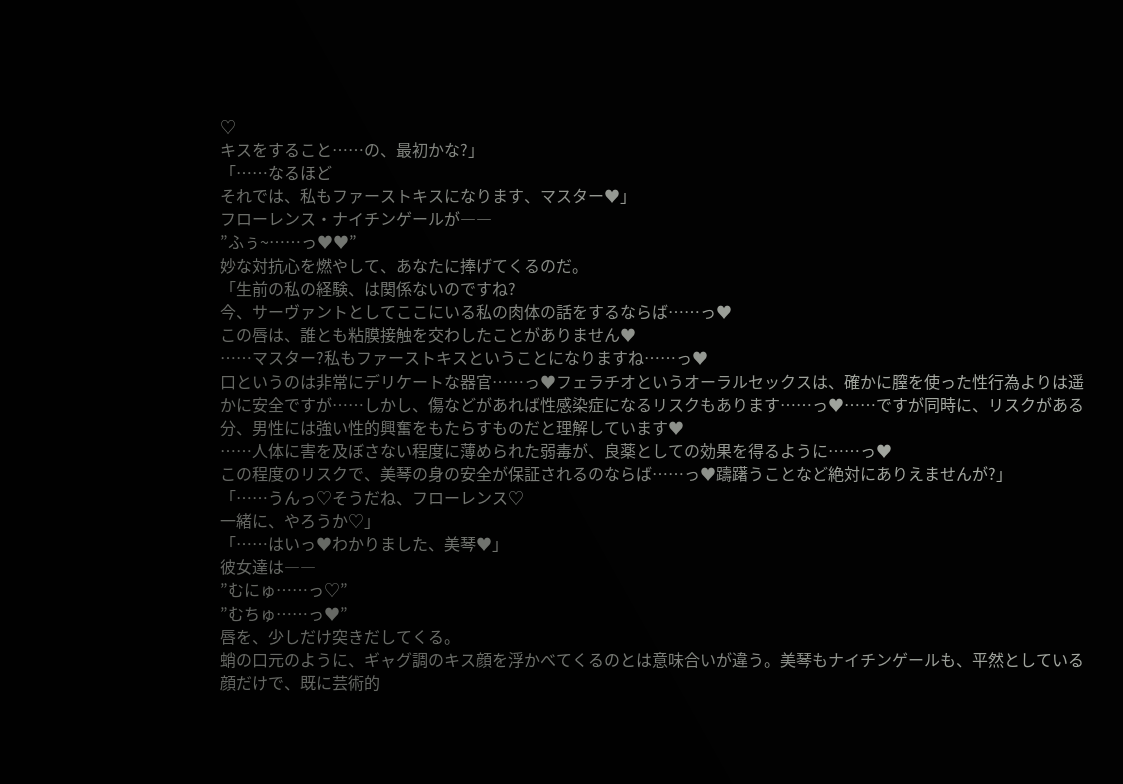♡
キスをすること……の、最初かな?」
「……なるほど
それでは、私もファーストキスになります、マスター♥」
フローレンス・ナイチンゲールが――
”ふぅ~……っ♥♥”
妙な対抗心を燃やして、あなたに捧げてくるのだ。
「生前の私の経験、は関係ないのですね?
今、サーヴァントとしてここにいる私の肉体の話をするならば……っ♥
この唇は、誰とも粘膜接触を交わしたことがありません♥
……マスター?私もファーストキスということになりますね……っ♥
口というのは非常にデリケートな器官……っ♥フェラチオというオーラルセックスは、確かに膣を使った性行為よりは遥かに安全ですが……しかし、傷などがあれば性感染症になるリスクもあります……っ♥……ですが同時に、リスクがある分、男性には強い性的興奮をもたらすものだと理解しています♥
……人体に害を及ぼさない程度に薄められた弱毒が、良薬としての効果を得るように……っ♥
この程度のリスクで、美琴の身の安全が保証されるのならば……っ♥躊躇うことなど絶対にありえませんが?」
「……うんっ♡そうだね、フローレンス♡
一緒に、やろうか♡」
「……はいっ♥わかりました、美琴♥」
彼女達は――
”むにゅ……っ♡”
”むちゅ……っ♥”
唇を、少しだけ突きだしてくる。
蛸の口元のように、ギャグ調のキス顔を浮かべてくるのとは意味合いが違う。美琴もナイチンゲールも、平然としている顔だけで、既に芸術的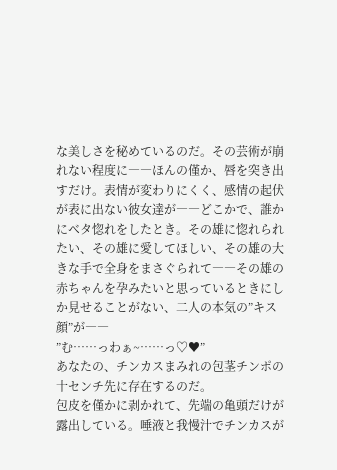な美しさを秘めているのだ。その芸術が崩れない程度に――ほんの僅か、唇を突き出すだけ。表情が変わりにくく、感情の起伏が表に出ない彼女達が――どこかで、誰かにベタ惚れをしたとき。その雄に惚れられたい、その雄に愛してほしい、その雄の大きな手で全身をまさぐられて――その雄の赤ちゃんを孕みたいと思っているときにしか見せることがない、二人の本気の”キス顔”が――
”む……っわぁ~……っ♡♥”
あなたの、チンカスまみれの包茎チンポの十センチ先に存在するのだ。
包皮を僅かに剥かれて、先端の亀頭だけが露出している。唾液と我慢汁でチンカスが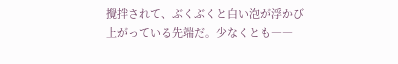攪拌されて、ぶくぶくと白い泡が浮かび上がっている先端だ。少なくとも――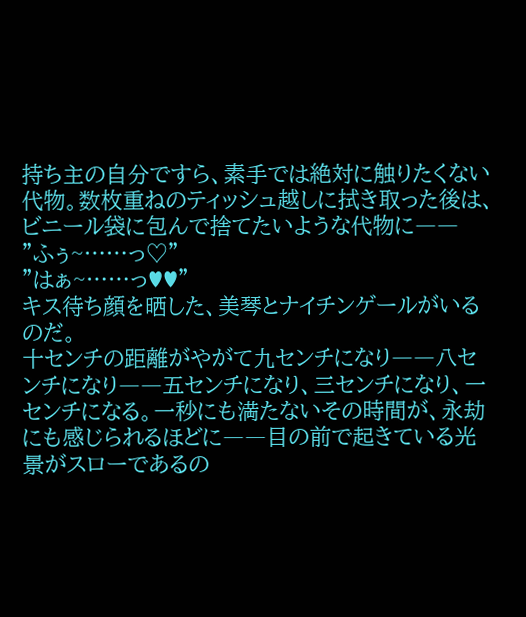持ち主の自分ですら、素手では絶対に触りたくない代物。数枚重ねのティッシュ越しに拭き取った後は、ビニール袋に包んで捨てたいような代物に――
”ふぅ~……っ♡”
”はぁ~……っ♥♥”
キス待ち顔を晒した、美琴とナイチンゲールがいるのだ。
十センチの距離がやがて九センチになり――八センチになり――五センチになり、三センチになり、一センチになる。一秒にも満たないその時間が、永劫にも感じられるほどに――目の前で起きている光景がスローであるの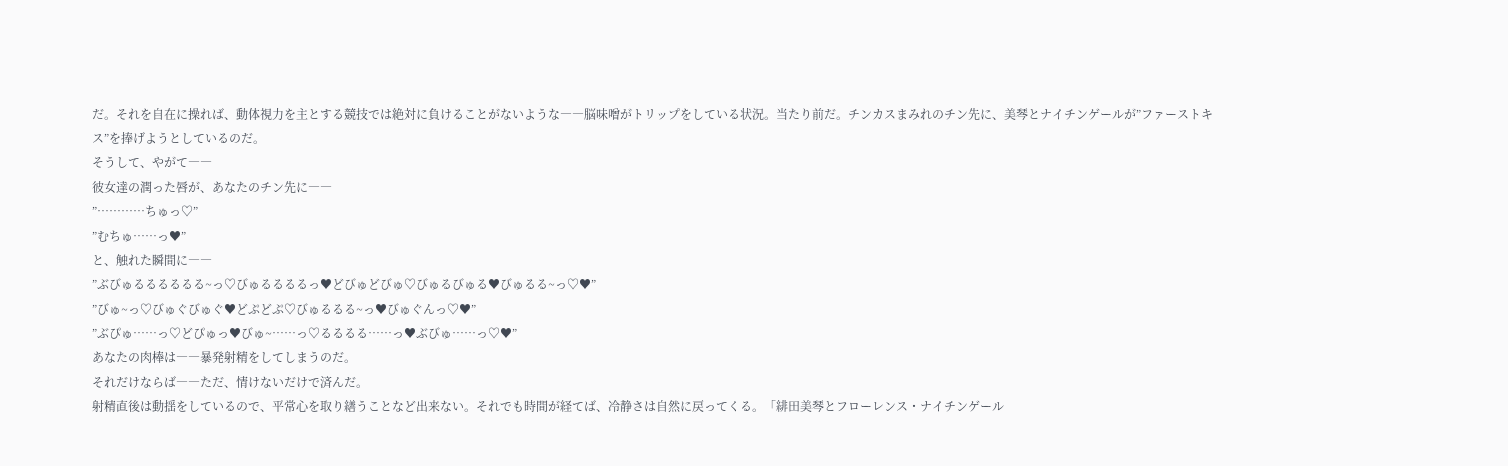だ。それを自在に操れば、動体視力を主とする競技では絶対に負けることがないような――脳味噌がトリップをしている状況。当たり前だ。チンカスまみれのチン先に、美琴とナイチンゲールが”ファーストキス”を捧げようとしているのだ。
そうして、やがて――
彼女達の潤った唇が、あなたのチン先に――
”…………ちゅっ♡”
”むちゅ……っ♥”
と、触れた瞬間に――
”ぶびゅるるるるるる~っ♡びゅるるるるっ♥どびゅどびゅ♡びゅるびゅる♥びゅるる~っ♡♥”
”びゅ~っ♡びゅぐびゅぐ♥どぷどぷ♡びゅるるる~っ♥びゅぐんっ♡♥”
”ぶぴゅ……っ♡どぴゅっ♥びゅ~……っ♡るるるる……っ♥ぶびゅ……っ♡♥”
あなたの肉棒は――暴発射精をしてしまうのだ。
それだけならば――ただ、情けないだけで済んだ。
射精直後は動揺をしているので、平常心を取り繕うことなど出来ない。それでも時間が経てば、冷静さは自然に戻ってくる。「緋田美琴とフローレンス・ナイチンゲール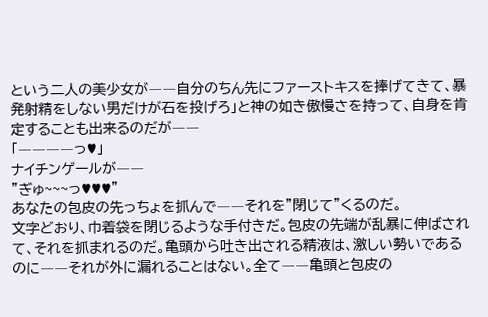という二人の美少女が――自分のちん先にファーストキスを捧げてきて、暴発射精をしない男だけが石を投げろ」と神の如き傲慢さを持って、自身を肯定することも出来るのだが――
「――――っ♥」
ナイチンゲールが――
”ぎゅ~~~っ♥♥♥”
あなたの包皮の先っちょを抓んで――それを”閉じて”くるのだ。
文字どおり、巾着袋を閉じるような手付きだ。包皮の先端が乱暴に伸ばされて、それを抓まれるのだ。亀頭から吐き出される精液は、激しい勢いであるのに――それが外に漏れることはない。全て――亀頭と包皮の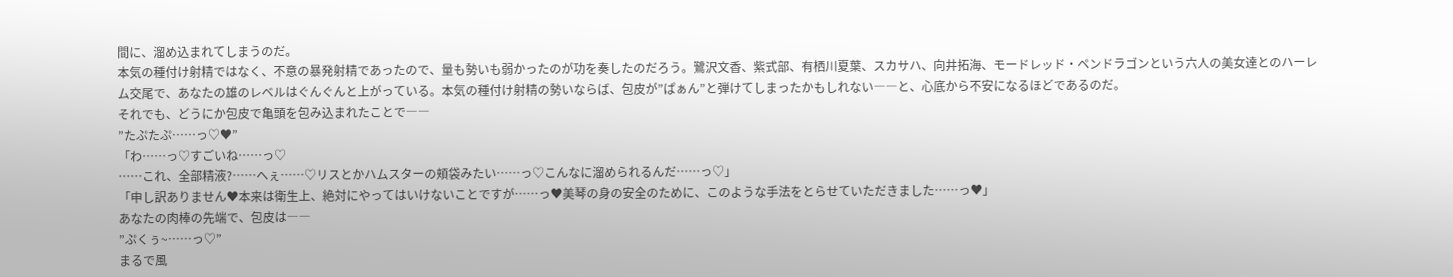間に、溜め込まれてしまうのだ。
本気の種付け射精ではなく、不意の暴発射精であったので、量も勢いも弱かったのが功を奏したのだろう。鷺沢文香、紫式部、有栖川夏葉、スカサハ、向井拓海、モードレッド・ペンドラゴンという六人の美女達とのハーレム交尾で、あなたの雄のレベルはぐんぐんと上がっている。本気の種付け射精の勢いならば、包皮が”ぱぁん”と弾けてしまったかもしれない――と、心底から不安になるほどであるのだ。
それでも、どうにか包皮で亀頭を包み込まれたことで――
”たぷたぷ……っ♡♥”
「わ……っ♡すごいね……っ♡
……これ、全部精液?……へぇ……♡リスとかハムスターの頬袋みたい……っ♡こんなに溜められるんだ……っ♡」
「申し訳ありません♥本来は衛生上、絶対にやってはいけないことですが……っ♥美琴の身の安全のために、このような手法をとらせていただきました……っ♥」
あなたの肉棒の先端で、包皮は――
”ぷくぅ~……っ♡”
まるで風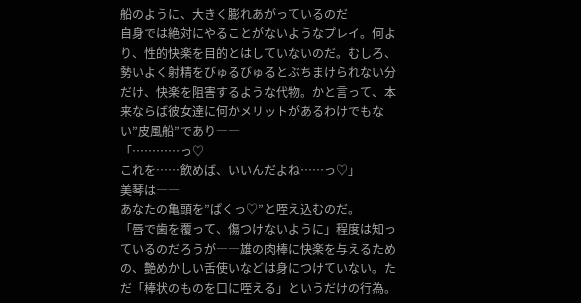船のように、大きく膨れあがっているのだ
自身では絶対にやることがないようなプレイ。何より、性的快楽を目的とはしていないのだ。むしろ、勢いよく射精をびゅるびゅるとぶちまけられない分だけ、快楽を阻害するような代物。かと言って、本来ならば彼女達に何かメリットがあるわけでもない”皮風船”であり――
「…………っ♡
これを……飲めば、いいんだよね……っ♡」
美琴は――
あなたの亀頭を”ぱくっ♡”と咥え込むのだ。
「唇で歯を覆って、傷つけないように」程度は知っているのだろうが――雄の肉棒に快楽を与えるための、艶めかしい舌使いなどは身につけていない。ただ「棒状のものを口に咥える」というだけの行為。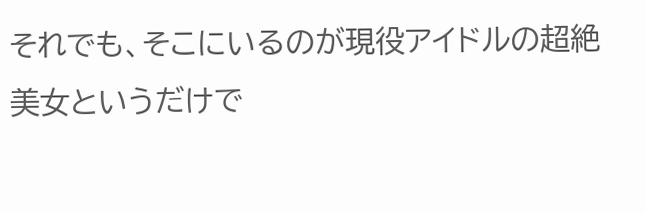それでも、そこにいるのが現役アイドルの超絶美女というだけで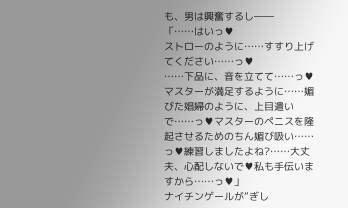も、男は興奮するし――
「……はいっ♥
ストローのように……すすり上げてください……っ♥
……下品に、音を立てて……っ♥マスターが満足するように……媚びた娼婦のように、上目遣いで……っ♥マスターのペニスを隆起させるためのちん媚び吸い……っ♥練習しましたよね?……大丈夫、心配しないで♥私も手伝いますから……っ♥」
ナイチンゲールが”ぎし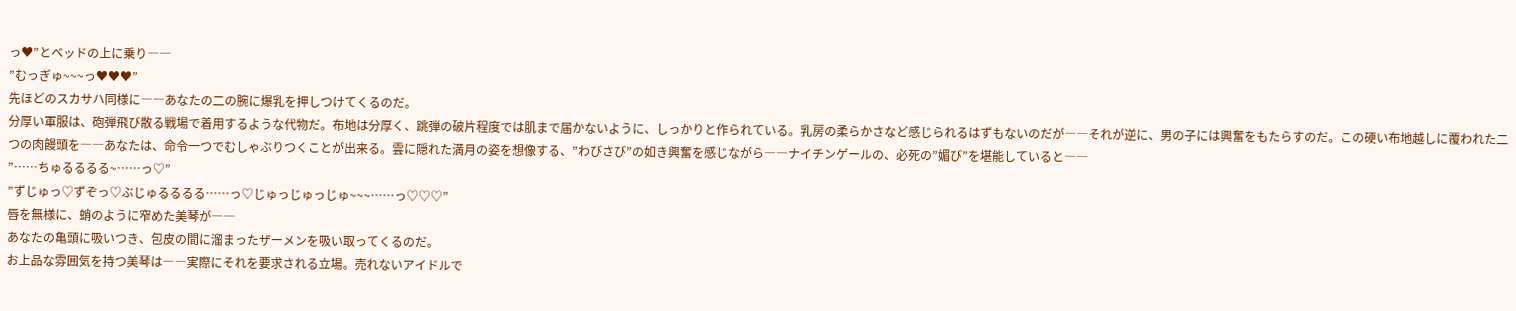っ♥”とベッドの上に乗り――
”むっぎゅ~~~っ♥♥♥”
先ほどのスカサハ同様に――あなたの二の腕に爆乳を押しつけてくるのだ。
分厚い軍服は、砲弾飛び散る戦場で着用するような代物だ。布地は分厚く、跳弾の破片程度では肌まで届かないように、しっかりと作られている。乳房の柔らかさなど感じられるはずもないのだが――それが逆に、男の子には興奮をもたらすのだ。この硬い布地越しに覆われた二つの肉饅頭を――あなたは、命令一つでむしゃぶりつくことが出来る。雲に隠れた満月の姿を想像する、”わびさび”の如き興奮を感じながら――ナイチンゲールの、必死の”媚び”を堪能していると――
”……ちゅるるるる~……っ♡”
”ずじゅっ♡ずぞっ♡ぶじゅるるるる……っ♡じゅっじゅっじゅ~~~……っ♡♡♡”
唇を無様に、蛸のように窄めた美琴が――
あなたの亀頭に吸いつき、包皮の間に溜まったザーメンを吸い取ってくるのだ。
お上品な雰囲気を持つ美琴は――実際にそれを要求される立場。売れないアイドルで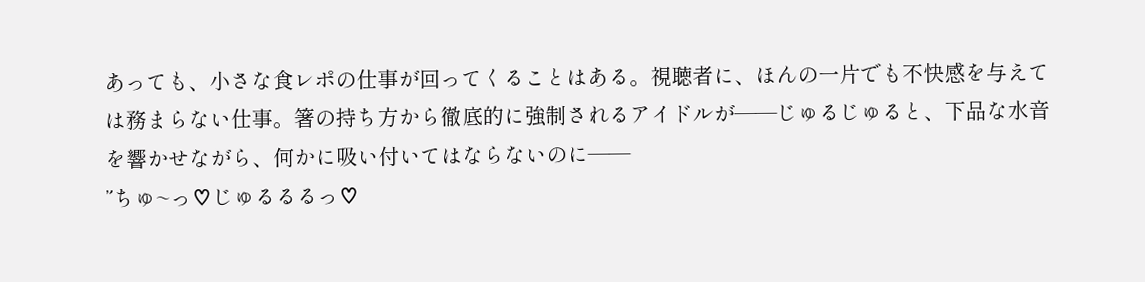あっても、小さな食レポの仕事が回ってくることはある。視聴者に、ほんの一片でも不快感を与えては務まらない仕事。箸の持ち方から徹底的に強制されるアイドルが――じゅるじゅると、下品な水音を響かせながら、何かに吸い付いてはならないのに――
”ちゅ~っ♡じゅるるるっ♡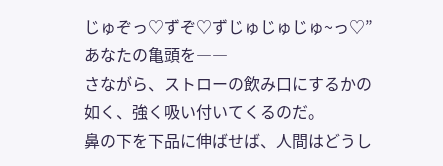じゅぞっ♡ずぞ♡ずじゅじゅじゅ~っ♡”
あなたの亀頭を――
さながら、ストローの飲み口にするかの如く、強く吸い付いてくるのだ。
鼻の下を下品に伸ばせば、人間はどうし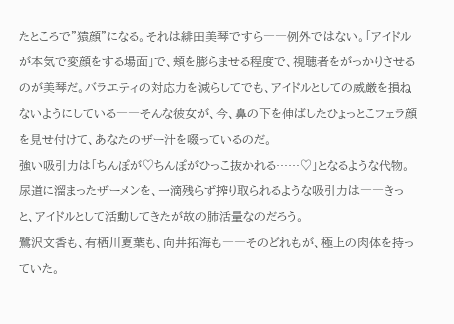たところで”猿顔”になる。それは緋田美琴ですら――例外ではない。「アイドルが本気で変顔をする場面」で、頬を膨らませる程度で、視聴者をがっかりさせるのが美琴だ。バラエティの対応力を減らしてでも、アイドルとしての威厳を損ねないようにしている――そんな彼女が、今、鼻の下を伸ばしたひょっとこフェラ顔を見せ付けて、あなたのザー汁を啜っているのだ。
強い吸引力は「ちんぽが♡ちんぽがひっこ抜かれる……♡」となるような代物。尿道に溜まったザーメンを、一滴残らず搾り取られるような吸引力は――きっと、アイドルとして活動してきたが故の肺活量なのだろう。
鷺沢文香も、有栖川夏葉も、向井拓海も――そのどれもが、極上の肉体を持っていた。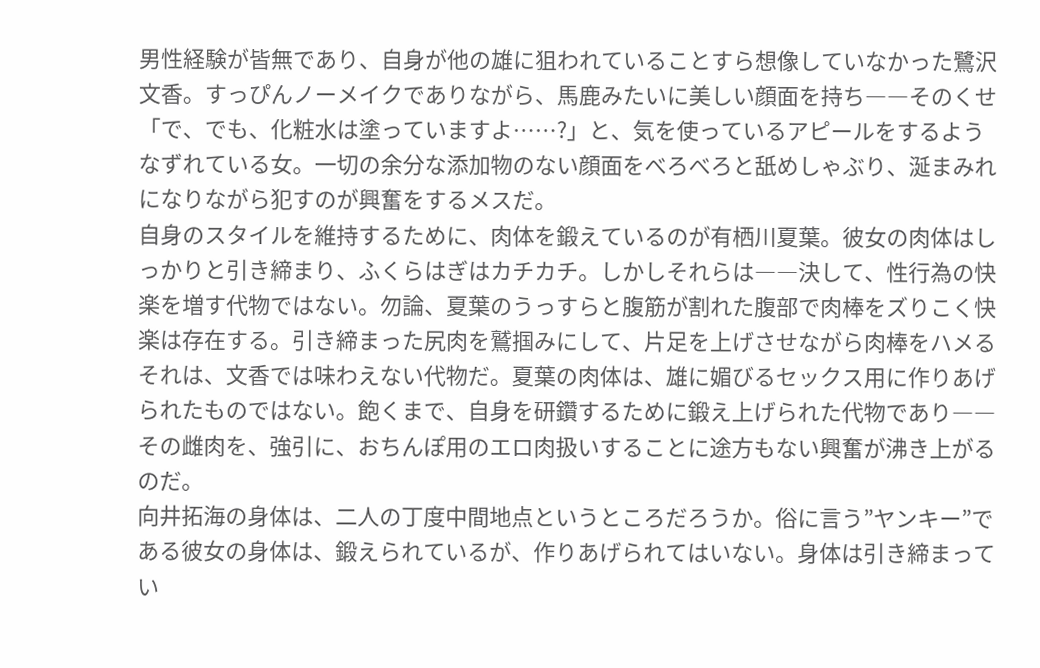男性経験が皆無であり、自身が他の雄に狙われていることすら想像していなかった鷺沢文香。すっぴんノーメイクでありながら、馬鹿みたいに美しい顔面を持ち――そのくせ「で、でも、化粧水は塗っていますよ……?」と、気を使っているアピールをするようなずれている女。一切の余分な添加物のない顔面をべろべろと舐めしゃぶり、涎まみれになりながら犯すのが興奮をするメスだ。
自身のスタイルを維持するために、肉体を鍛えているのが有栖川夏葉。彼女の肉体はしっかりと引き締まり、ふくらはぎはカチカチ。しかしそれらは――決して、性行為の快楽を増す代物ではない。勿論、夏葉のうっすらと腹筋が割れた腹部で肉棒をズりこく快楽は存在する。引き締まった尻肉を鷲掴みにして、片足を上げさせながら肉棒をハメるそれは、文香では味わえない代物だ。夏葉の肉体は、雄に媚びるセックス用に作りあげられたものではない。飽くまで、自身を研鑽するために鍛え上げられた代物であり――その雌肉を、強引に、おちんぽ用のエロ肉扱いすることに途方もない興奮が沸き上がるのだ。
向井拓海の身体は、二人の丁度中間地点というところだろうか。俗に言う”ヤンキー”である彼女の身体は、鍛えられているが、作りあげられてはいない。身体は引き締まってい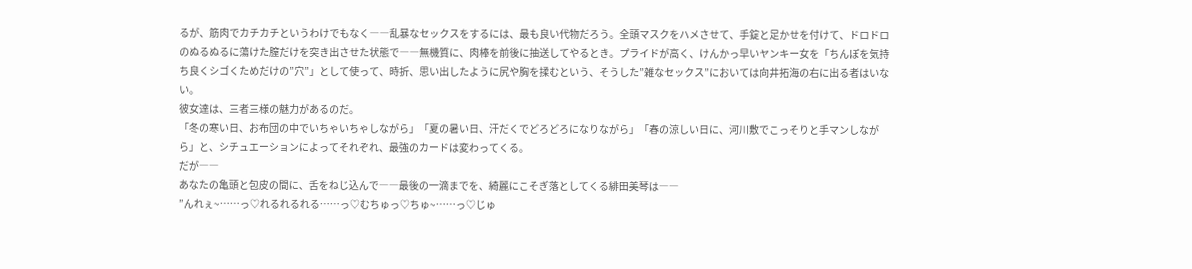るが、筋肉でカチカチというわけでもなく――乱暴なセックスをするには、最も良い代物だろう。全頭マスクをハメさせて、手錠と足かせを付けて、ドロドロのぬるぬるに蕩けた膣だけを突き出させた状態で――無機質に、肉棒を前後に抽送してやるとき。プライドが高く、けんかっ早いヤンキー女を「ちんぽを気持ち良くシゴくためだけの”穴”」として使って、時折、思い出したように尻や胸を揉むという、そうした”雑なセックス”においては向井拓海の右に出る者はいない。
彼女達は、三者三様の魅力があるのだ。
「冬の寒い日、お布団の中でいちゃいちゃしながら」「夏の暑い日、汗だくでどろどろになりながら」「春の涼しい日に、河川敷でこっそりと手マンしながら」と、シチュエーションによってそれぞれ、最強のカードは変わってくる。
だが――
あなたの亀頭と包皮の間に、舌をねじ込んで――最後の一滴までを、綺麗にこそぎ落としてくる緋田美琴は――
”んれぇ~……っ♡れるれるれる……っ♡むちゅっ♡ちゅ~……っ♡じゅ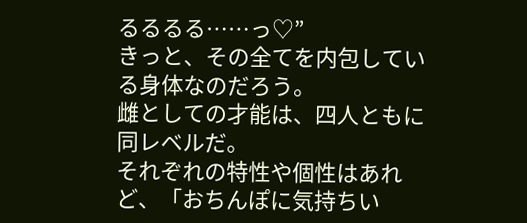るるるる……っ♡”
きっと、その全てを内包している身体なのだろう。
雌としての才能は、四人ともに同レベルだ。
それぞれの特性や個性はあれど、「おちんぽに気持ちい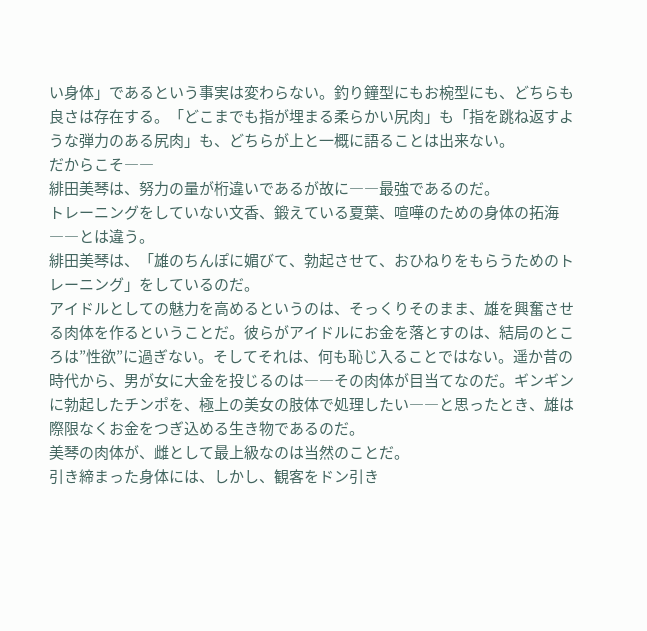い身体」であるという事実は変わらない。釣り鐘型にもお椀型にも、どちらも良さは存在する。「どこまでも指が埋まる柔らかい尻肉」も「指を跳ね返すような弾力のある尻肉」も、どちらが上と一概に語ることは出来ない。
だからこそ――
緋田美琴は、努力の量が桁違いであるが故に――最強であるのだ。
トレーニングをしていない文香、鍛えている夏葉、喧嘩のための身体の拓海――とは違う。
緋田美琴は、「雄のちんぽに媚びて、勃起させて、おひねりをもらうためのトレーニング」をしているのだ。
アイドルとしての魅力を高めるというのは、そっくりそのまま、雄を興奮させる肉体を作るということだ。彼らがアイドルにお金を落とすのは、結局のところは”性欲”に過ぎない。そしてそれは、何も恥じ入ることではない。遥か昔の時代から、男が女に大金を投じるのは――その肉体が目当てなのだ。ギンギンに勃起したチンポを、極上の美女の肢体で処理したい――と思ったとき、雄は際限なくお金をつぎ込める生き物であるのだ。
美琴の肉体が、雌として最上級なのは当然のことだ。
引き締まった身体には、しかし、観客をドン引き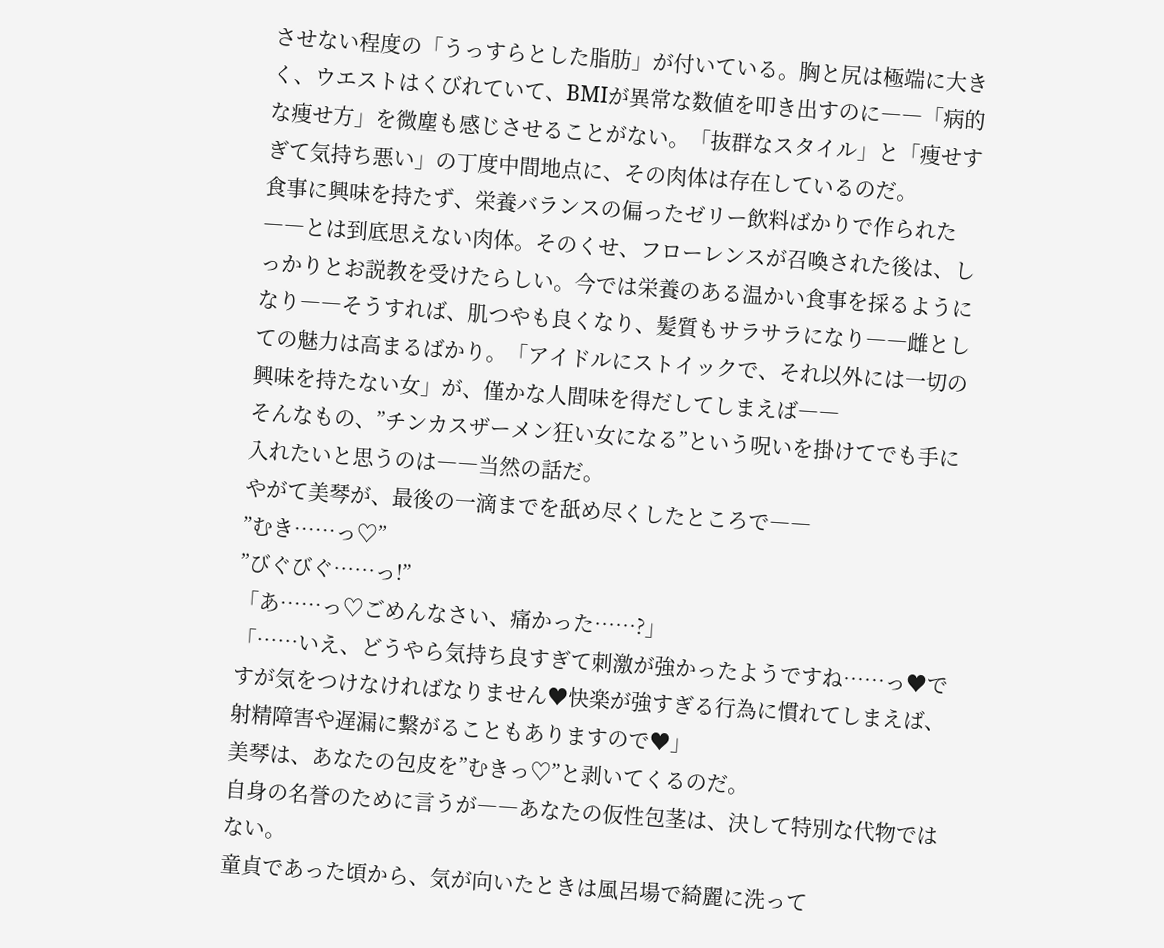させない程度の「うっすらとした脂肪」が付いている。胸と尻は極端に大きく、ウエストはくびれていて、BMIが異常な数値を叩き出すのに――「病的な痩せ方」を微塵も感じさせることがない。「抜群なスタイル」と「痩せすぎて気持ち悪い」の丁度中間地点に、その肉体は存在しているのだ。
食事に興味を持たず、栄養バランスの偏ったゼリー飲料ばかりで作られた――とは到底思えない肉体。そのくせ、フローレンスが召喚された後は、しっかりとお説教を受けたらしい。今では栄養のある温かい食事を採るようになり――そうすれば、肌つやも良くなり、髪質もサラサラになり――雌としての魅力は高まるばかり。「アイドルにストイックで、それ以外には一切の興味を持たない女」が、僅かな人間味を得だしてしまえば――
そんなもの、”チンカスザーメン狂い女になる”という呪いを掛けてでも手に入れたいと思うのは――当然の話だ。
やがて美琴が、最後の一滴までを舐め尽くしたところで――
”むき……っ♡”
”びぐびぐ……っ!”
「あ……っ♡ごめんなさい、痛かった……?」
「……いえ、どうやら気持ち良すぎて刺激が強かったようですね……っ♥ですが気をつけなければなりません♥快楽が強すぎる行為に慣れてしまえば、射精障害や遅漏に繋がることもありますので♥」
美琴は、あなたの包皮を”むきっ♡”と剥いてくるのだ。
自身の名誉のために言うが――あなたの仮性包茎は、決して特別な代物ではない。
童貞であった頃から、気が向いたときは風呂場で綺麗に洗って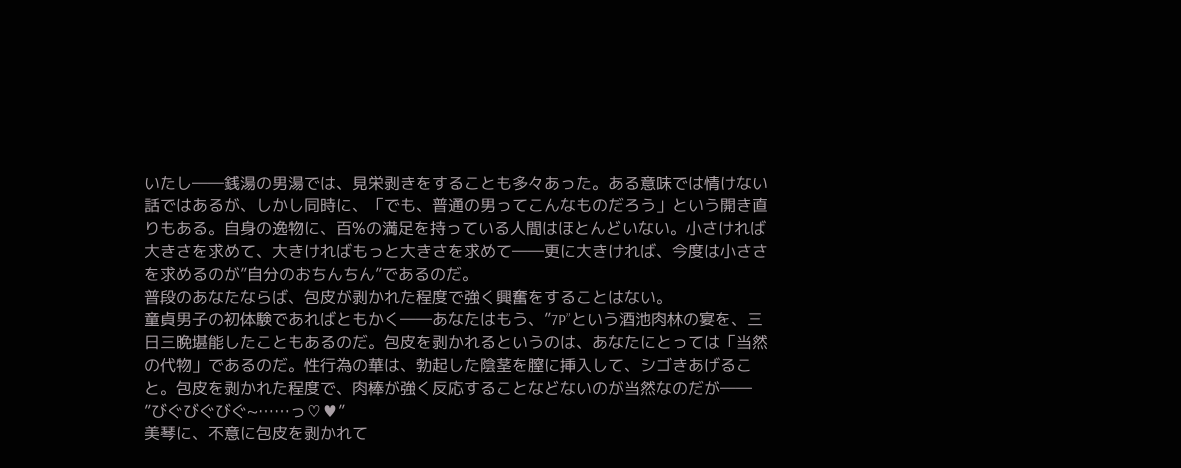いたし――銭湯の男湯では、見栄剥きをすることも多々あった。ある意味では情けない話ではあるが、しかし同時に、「でも、普通の男ってこんなものだろう」という開き直りもある。自身の逸物に、百%の満足を持っている人間はほとんどいない。小さければ大きさを求めて、大きければもっと大きさを求めて――更に大きければ、今度は小ささを求めるのが”自分のおちんちん”であるのだ。
普段のあなたならば、包皮が剥かれた程度で強く興奮をすることはない。
童貞男子の初体験であればともかく――あなたはもう、”7P”という酒池肉林の宴を、三日三晩堪能したこともあるのだ。包皮を剥かれるというのは、あなたにとっては「当然の代物」であるのだ。性行為の華は、勃起した陰茎を膣に挿入して、シゴきあげること。包皮を剥かれた程度で、肉棒が強く反応することなどないのが当然なのだが――
”びぐびぐびぐ~……っ♡♥”
美琴に、不意に包皮を剥かれて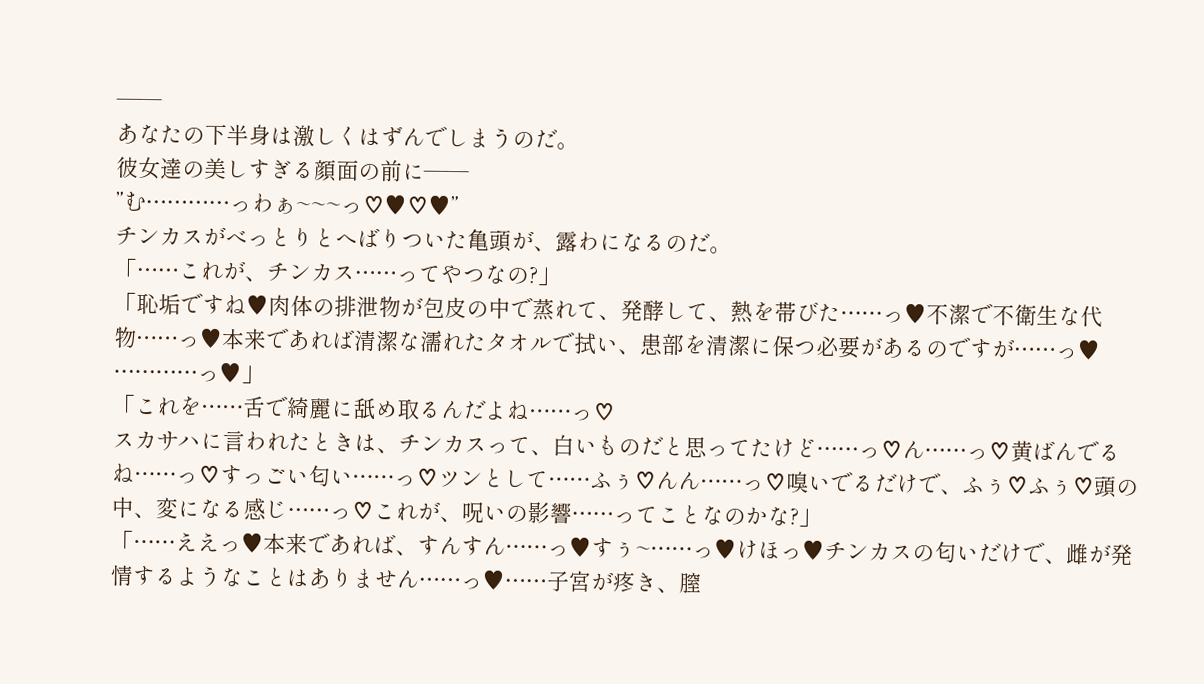――
あなたの下半身は激しくはずんでしまうのだ。
彼女達の美しすぎる顔面の前に――
”む…………っわぁ~~~っ♡♥♡♥”
チンカスがべっとりとへばりついた亀頭が、露わになるのだ。
「……これが、チンカス……ってやつなの?」
「恥垢ですね♥肉体の排泄物が包皮の中で蒸れて、発酵して、熱を帯びた……っ♥不潔で不衛生な代物……っ♥本来であれば清潔な濡れたタオルで拭い、患部を清潔に保つ必要があるのですが……っ♥
…………っ♥」
「これを……舌で綺麗に舐め取るんだよね……っ♡
スカサハに言われたときは、チンカスって、白いものだと思ってたけど……っ♡ん……っ♡黄ばんでるね……っ♡すっごい匂い……っ♡ツンとして……ふぅ♡んん……っ♡嗅いでるだけで、ふぅ♡ふぅ♡頭の中、変になる感じ……っ♡これが、呪いの影響……ってことなのかな?」
「……ええっ♥本来であれば、すんすん……っ♥すぅ~……っ♥けほっ♥チンカスの匂いだけで、雌が発情するようなことはありません……っ♥……子宮が疼き、膣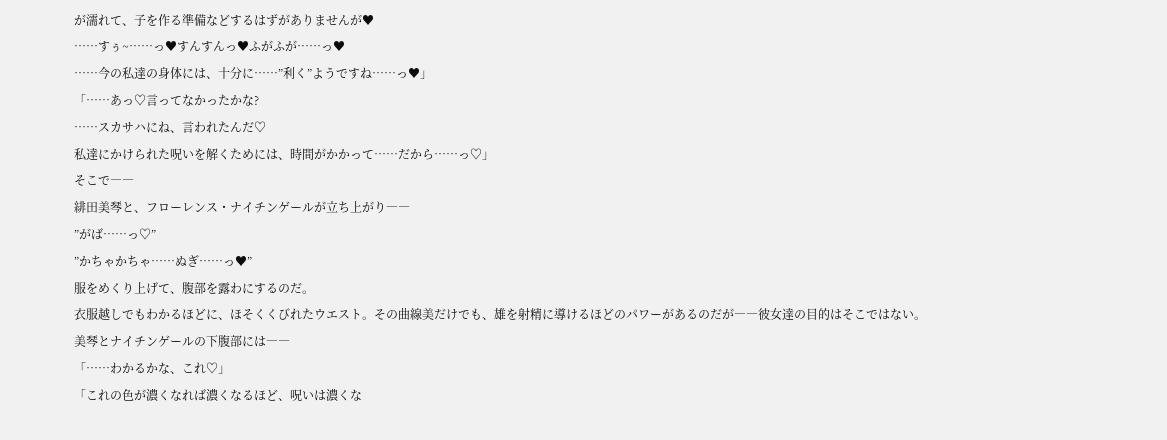が濡れて、子を作る準備などするはずがありませんが♥
……すぅ~……っ♥すんすんっ♥ふがふが……っ♥
……今の私達の身体には、十分に……”利く”ようですね……っ♥」
「……あっ♡言ってなかったかな?
……スカサハにね、言われたんだ♡
私達にかけられた呪いを解くためには、時間がかかって……だから……っ♡」
そこで――
緋田美琴と、フローレンス・ナイチンゲールが立ち上がり――
”がば……っ♡”
”かちゃかちゃ……ぬぎ……っ♥”
服をめくり上げて、腹部を露わにするのだ。
衣服越しでもわかるほどに、ほそくくびれたウエスト。その曲線美だけでも、雄を射精に導けるほどのパワーがあるのだが――彼女達の目的はそこではない。
美琴とナイチンゲールの下腹部には――
「……わかるかな、これ♡」
「これの色が濃くなれば濃くなるほど、呪いは濃くな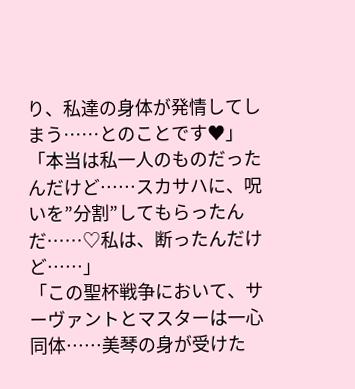り、私達の身体が発情してしまう……とのことです♥」
「本当は私一人のものだったんだけど……スカサハに、呪いを”分割”してもらったんだ……♡私は、断ったんだけど……」
「この聖杯戦争において、サーヴァントとマスターは一心同体……美琴の身が受けた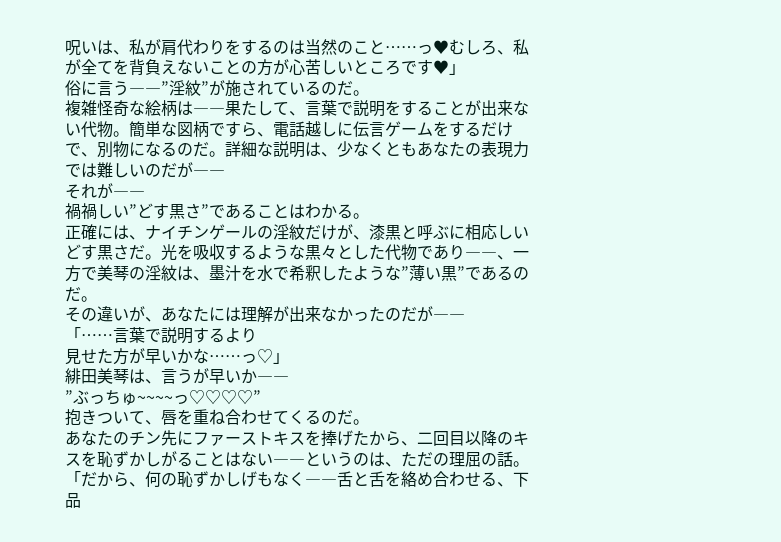呪いは、私が肩代わりをするのは当然のこと……っ♥むしろ、私が全てを背負えないことの方が心苦しいところです♥」
俗に言う――”淫紋”が施されているのだ。
複雑怪奇な絵柄は――果たして、言葉で説明をすることが出来ない代物。簡単な図柄ですら、電話越しに伝言ゲームをするだけで、別物になるのだ。詳細な説明は、少なくともあなたの表現力では難しいのだが――
それが――
禍禍しい”どす黒さ”であることはわかる。
正確には、ナイチンゲールの淫紋だけが、漆黒と呼ぶに相応しいどす黒さだ。光を吸収するような黒々とした代物であり――、一方で美琴の淫紋は、墨汁を水で希釈したような”薄い黒”であるのだ。
その違いが、あなたには理解が出来なかったのだが――
「……言葉で説明するより
見せた方が早いかな……っ♡」
緋田美琴は、言うが早いか――
”ぶっちゅ~~~~っ♡♡♡♡”
抱きついて、唇を重ね合わせてくるのだ。
あなたのチン先にファーストキスを捧げたから、二回目以降のキスを恥ずかしがることはない――というのは、ただの理屈の話。「だから、何の恥ずかしげもなく――舌と舌を絡め合わせる、下品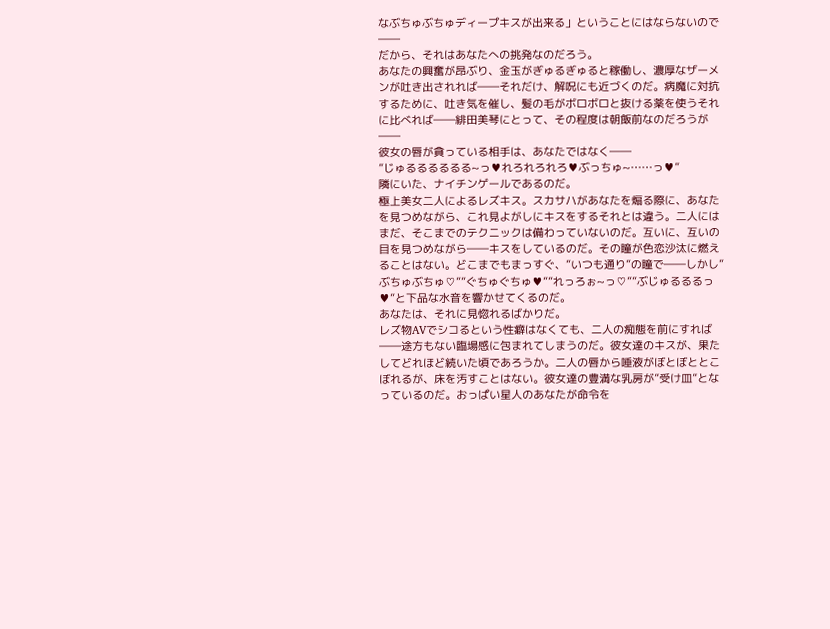なぶちゅぶちゅディープキスが出来る」ということにはならないので――
だから、それはあなたへの挑発なのだろう。
あなたの興奮が昂ぶり、金玉がぎゅるぎゅると稼働し、濃厚なザーメンが吐き出されれば――それだけ、解呪にも近づくのだ。病魔に対抗するために、吐き気を催し、髪の毛がボロボロと抜ける薬を使うそれに比べれば――緋田美琴にとって、その程度は朝飯前なのだろうが――
彼女の唇が貪っている相手は、あなたではなく――
”じゅるるるるるる~っ♥れろれろれろ♥ぶっちゅ~……っ♥”
隣にいた、ナイチンゲールであるのだ。
極上美女二人によるレズキス。スカサハがあなたを煽る際に、あなたを見つめながら、これ見よがしにキスをするそれとは違う。二人にはまだ、そこまでのテクニックは備わっていないのだ。互いに、互いの目を見つめながら――キスをしているのだ。その瞳が色恋沙汰に燃えることはない。どこまでもまっすぐ、”いつも通り”の瞳で――しかし”ぶちゅぶちゅ♡””ぐちゅぐちゅ♥””れっろぉ~っ♡””ぶじゅるるるっ♥”と下品な水音を響かせてくるのだ。
あなたは、それに見惚れるばかりだ。
レズ物AVでシコるという性癖はなくても、二人の痴態を前にすれば――途方もない臨場感に包まれてしまうのだ。彼女達のキスが、果たしてどれほど続いた頃であろうか。二人の唇から唾液がぼとぼととこぼれるが、床を汚すことはない。彼女達の豊満な乳房が”受け皿”となっているのだ。おっぱい星人のあなたが命令を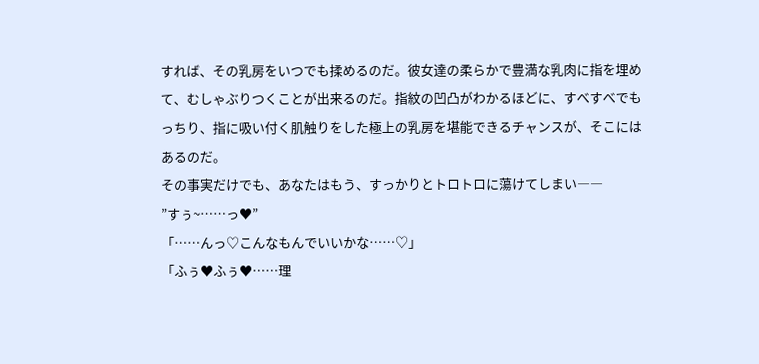すれば、その乳房をいつでも揉めるのだ。彼女達の柔らかで豊満な乳肉に指を埋めて、むしゃぶりつくことが出来るのだ。指紋の凹凸がわかるほどに、すべすべでもっちり、指に吸い付く肌触りをした極上の乳房を堪能できるチャンスが、そこにはあるのだ。
その事実だけでも、あなたはもう、すっかりとトロトロに蕩けてしまい――
”すぅ~……っ♥”
「……んっ♡こんなもんでいいかな……♡」
「ふぅ♥ふぅ♥……理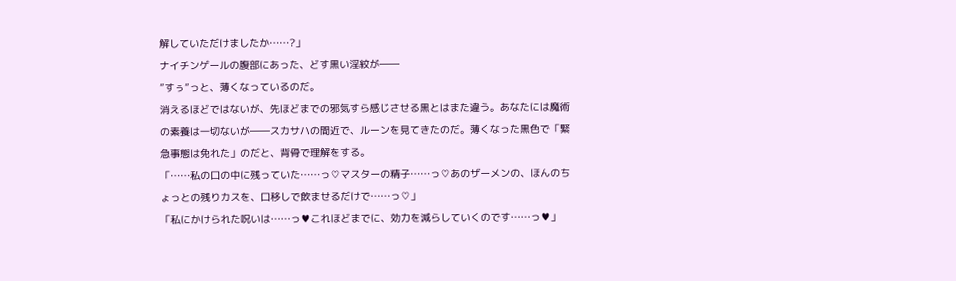解していただけましたか……?」
ナイチンゲールの腹部にあった、どす黒い淫紋が――
”すぅ”っと、薄くなっているのだ。
消えるほどではないが、先ほどまでの邪気すら感じさせる黒とはまた違う。あなたには魔術の素養は一切ないが――スカサハの間近で、ルーンを見てきたのだ。薄くなった黒色で「緊急事態は免れた」のだと、背骨で理解をする。
「……私の口の中に残っていた……っ♡マスターの精子……っ♡あのザーメンの、ほんのちょっとの残りカスを、口移しで飲ませるだけで……っ♡」
「私にかけられた呪いは……っ♥これほどまでに、効力を減らしていくのです……っ♥」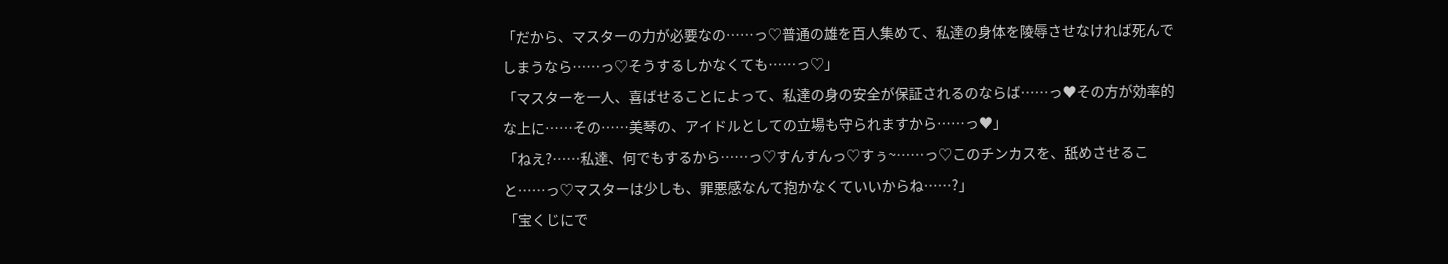「だから、マスターの力が必要なの……っ♡普通の雄を百人集めて、私達の身体を陵辱させなければ死んでしまうなら……っ♡そうするしかなくても……っ♡」
「マスターを一人、喜ばせることによって、私達の身の安全が保証されるのならば……っ♥その方が効率的な上に……その……美琴の、アイドルとしての立場も守られますから……っ♥」
「ねえ?……私達、何でもするから……っ♡すんすんっ♡すぅ~……っ♡このチンカスを、舐めさせること……っ♡マスターは少しも、罪悪感なんて抱かなくていいからね……?」
「宝くじにで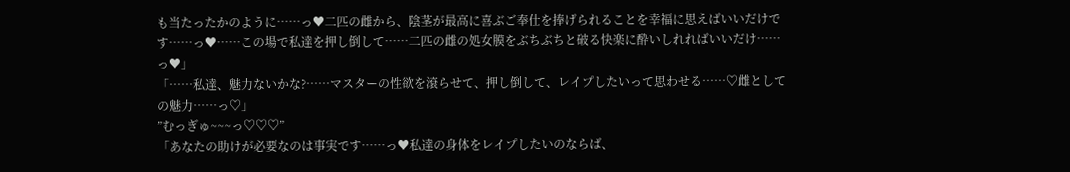も当たったかのように……っ♥二匹の雌から、陰茎が最高に喜ぶご奉仕を捧げられることを幸福に思えばいいだけです……っ♥……この場で私達を押し倒して……二匹の雌の処女膜をぶちぶちと破る快楽に酔いしれればいいだけ……っ♥」
「……私達、魅力ないかな?……マスターの性欲を滾らせて、押し倒して、レイプしたいって思わせる……♡雌としての魅力……っ♡」
”むっぎゅ~~~っ♡♡♡”
「あなたの助けが必要なのは事実です……っ♥私達の身体をレイプしたいのならば、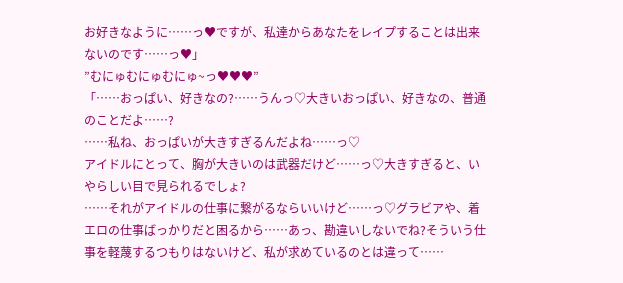お好きなように……っ♥ですが、私達からあなたをレイプすることは出来ないのです……っ♥」
”むにゅむにゅむにゅ~っ♥♥♥”
「……おっぱい、好きなの?……うんっ♡大きいおっぱい、好きなの、普通のことだよ……?
……私ね、おっぱいが大きすぎるんだよね……っ♡
アイドルにとって、胸が大きいのは武器だけど……っ♡大きすぎると、いやらしい目で見られるでしょ?
……それがアイドルの仕事に繋がるならいいけど……っ♡グラビアや、着エロの仕事ばっかりだと困るから……あっ、勘違いしないでね?そういう仕事を軽蔑するつもりはないけど、私が求めているのとは違って……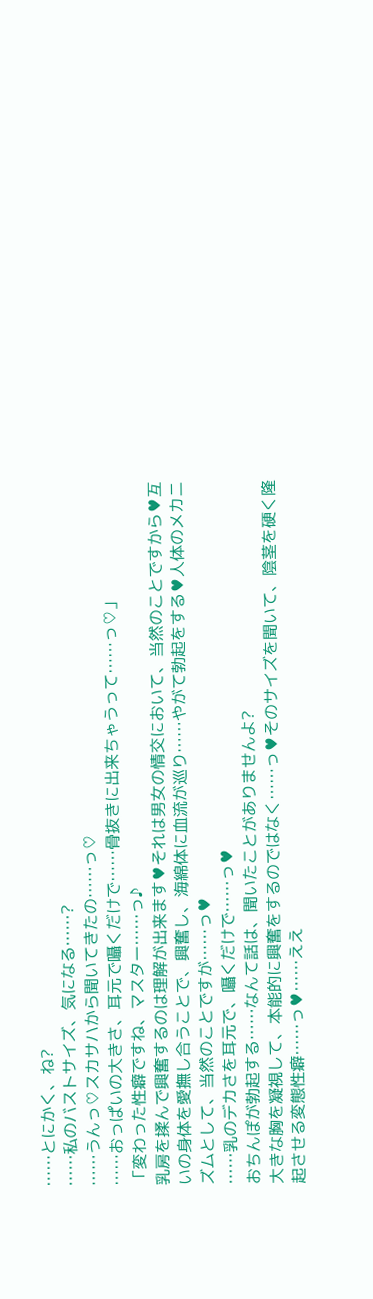……とにかく、ね?
……私のバストサイズ、気になる……?
……うんっ♡スカサハから聞いてきたの……っ♡
……おっぱいの大きさ、耳元で囁くだけで……骨抜きに出来ちゃうって……っ♡」
「変わった性癖ですね、マスター……っ♪
乳房を揉んで興奮するのは理解が出来ます♥それは男女の情交において、当然のことですから♥互いの身体を愛撫し合うことで、興奮し、海綿体に血流が巡り……やがて勃起をする♥人体のメカニズムとして、当然のことですが……っ♥
……乳のデカさを耳元で、囁くだけで……っ♥
おちんぽが勃起する……なんて話は、聞いたことがありませんよ?
大きな胸を凝視して、本能的に興奮をするのではなく……っ♥そのサイズを聞いて、陰茎を硬く隆起させる変態性癖……っ♥……ええ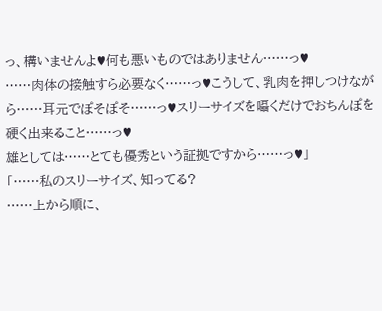っ、構いませんよ♥何も悪いものではありません……っ♥
……肉体の接触すら必要なく……っ♥こうして、乳肉を押しつけながら……耳元でぽそぽそ……っ♥スリーサイズを囁くだけでおちんぽを硬く出来ること……っ♥
雄としては……とても優秀という証拠ですから……っ♥」
「……私のスリーサイズ、知ってる?
……上から順に、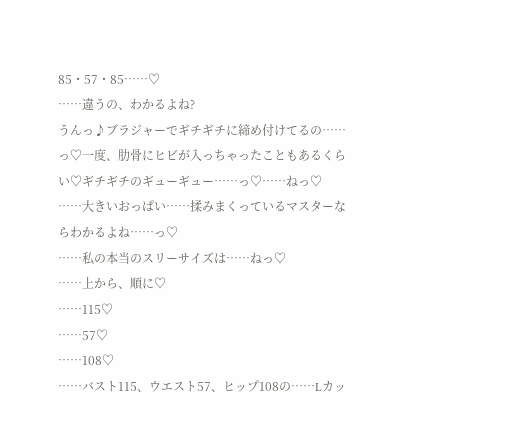85・57・85……♡
……違うの、わかるよね?
うんっ♪ブラジャーでギチギチに締め付けてるの……っ♡一度、肋骨にヒビが入っちゃったこともあるくらい♡ギチギチのギューギュー……っ♡……ねっ♡
……大きいおっぱい……揉みまくっているマスターならわかるよね……っ♡
……私の本当のスリーサイズは……ねっ♡
……上から、順に♡
……115♡
……57♡
……108♡
……バスト115、ウエスト57、ヒップ108の……Lカッ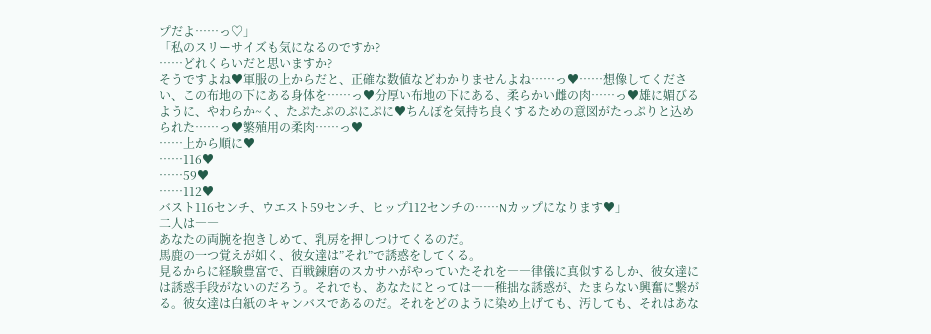プだよ……っ♡」
「私のスリーサイズも気になるのですか?
……どれくらいだと思いますか?
そうですよね♥軍服の上からだと、正確な数値などわかりませんよね……っ♥……想像してください、この布地の下にある身体を……っ♥分厚い布地の下にある、柔らかい雌の肉……っ♥雄に媚びるように、やわらか~く、たぷたぷのぷにぷに♥ちんぽを気持ち良くするための意図がたっぷりと込められた……っ♥繁殖用の柔肉……っ♥
……上から順に♥
……116♥
……59♥
……112♥
バスト116センチ、ウエスト59センチ、ヒップ112センチの……Nカップになります♥」
二人は――
あなたの両腕を抱きしめて、乳房を押しつけてくるのだ。
馬鹿の一つ覚えが如く、彼女達は”それ”で誘惑をしてくる。
見るからに経験豊富で、百戦錬磨のスカサハがやっていたそれを――律儀に真似するしか、彼女達には誘惑手段がないのだろう。それでも、あなたにとっては――稚拙な誘惑が、たまらない興奮に繋がる。彼女達は白紙のキャンバスであるのだ。それをどのように染め上げても、汚しても、それはあな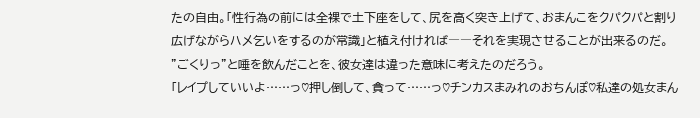たの自由。「性行為の前には全裸で土下座をして、尻を高く突き上げて、おまんこをクパクパと割り広げながらハメ乞いをするのが常識」と植え付ければ――それを実現させることが出来るのだ。
”ごくりっ”と唾を飲んだことを、彼女達は違った意味に考えたのだろう。
「レイプしていいよ……っ♡押し倒して、貪って……っ♡チンカスまみれのおちんぽ♡私達の処女まん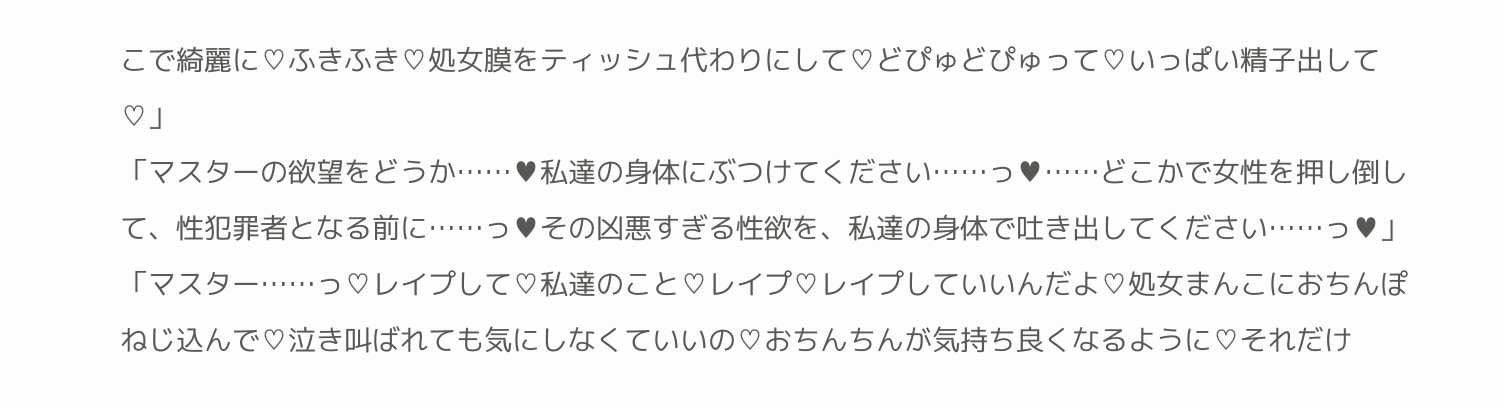こで綺麗に♡ふきふき♡処女膜をティッシュ代わりにして♡どぴゅどぴゅって♡いっぱい精子出して♡」
「マスターの欲望をどうか……♥私達の身体にぶつけてください……っ♥……どこかで女性を押し倒して、性犯罪者となる前に……っ♥その凶悪すぎる性欲を、私達の身体で吐き出してください……っ♥」
「マスター……っ♡レイプして♡私達のこと♡レイプ♡レイプしていいんだよ♡処女まんこにおちんぽねじ込んで♡泣き叫ばれても気にしなくていいの♡おちんちんが気持ち良くなるように♡それだけ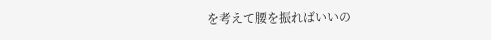を考えて腰を振ればいいの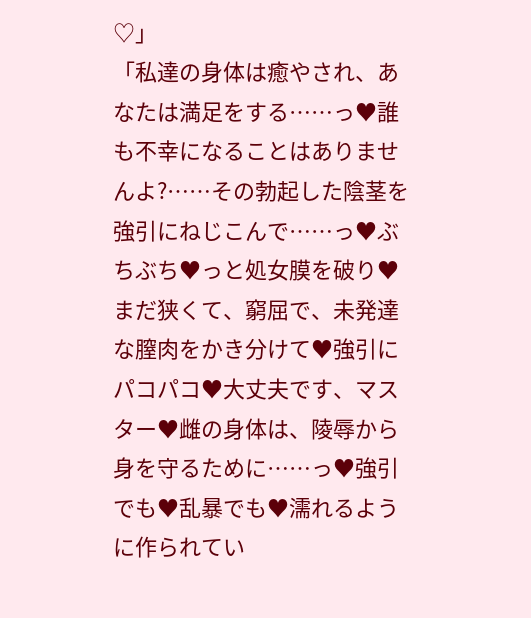♡」
「私達の身体は癒やされ、あなたは満足をする……っ♥誰も不幸になることはありませんよ?……その勃起した陰茎を強引にねじこんで……っ♥ぶちぶち♥っと処女膜を破り♥まだ狭くて、窮屈で、未発達な膣肉をかき分けて♥強引にパコパコ♥大丈夫です、マスター♥雌の身体は、陵辱から身を守るために……っ♥強引でも♥乱暴でも♥濡れるように作られてい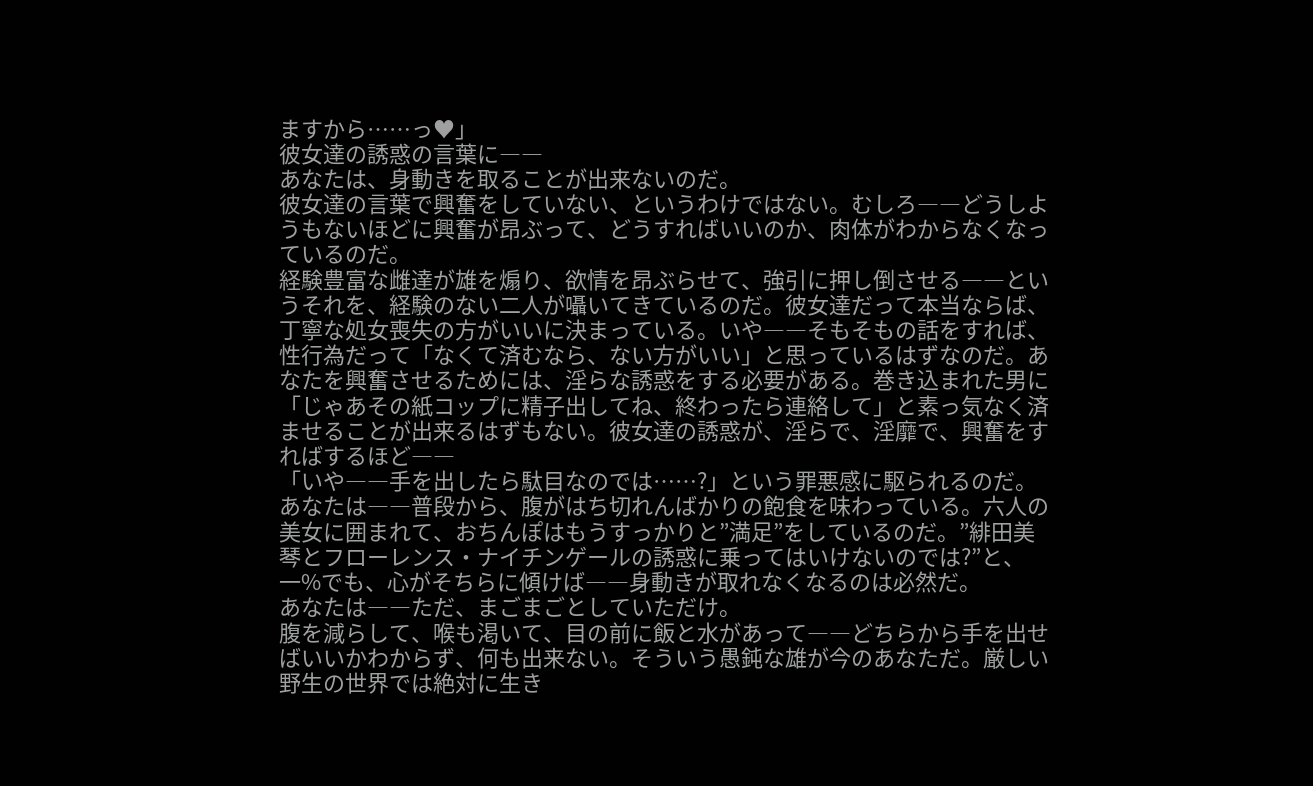ますから……っ♥」
彼女達の誘惑の言葉に――
あなたは、身動きを取ることが出来ないのだ。
彼女達の言葉で興奮をしていない、というわけではない。むしろ――どうしようもないほどに興奮が昂ぶって、どうすればいいのか、肉体がわからなくなっているのだ。
経験豊富な雌達が雄を煽り、欲情を昂ぶらせて、強引に押し倒させる――というそれを、経験のない二人が囁いてきているのだ。彼女達だって本当ならば、丁寧な処女喪失の方がいいに決まっている。いや――そもそもの話をすれば、性行為だって「なくて済むなら、ない方がいい」と思っているはずなのだ。あなたを興奮させるためには、淫らな誘惑をする必要がある。巻き込まれた男に「じゃあその紙コップに精子出してね、終わったら連絡して」と素っ気なく済ませることが出来るはずもない。彼女達の誘惑が、淫らで、淫靡で、興奮をすればするほど――
「いや――手を出したら駄目なのでは……?」という罪悪感に駆られるのだ。
あなたは――普段から、腹がはち切れんばかりの飽食を味わっている。六人の美女に囲まれて、おちんぽはもうすっかりと”満足”をしているのだ。”緋田美琴とフローレンス・ナイチンゲールの誘惑に乗ってはいけないのでは?”と、一%でも、心がそちらに傾けば――身動きが取れなくなるのは必然だ。
あなたは――ただ、まごまごとしていただけ。
腹を減らして、喉も渇いて、目の前に飯と水があって――どちらから手を出せばいいかわからず、何も出来ない。そういう愚鈍な雄が今のあなただ。厳しい野生の世界では絶対に生き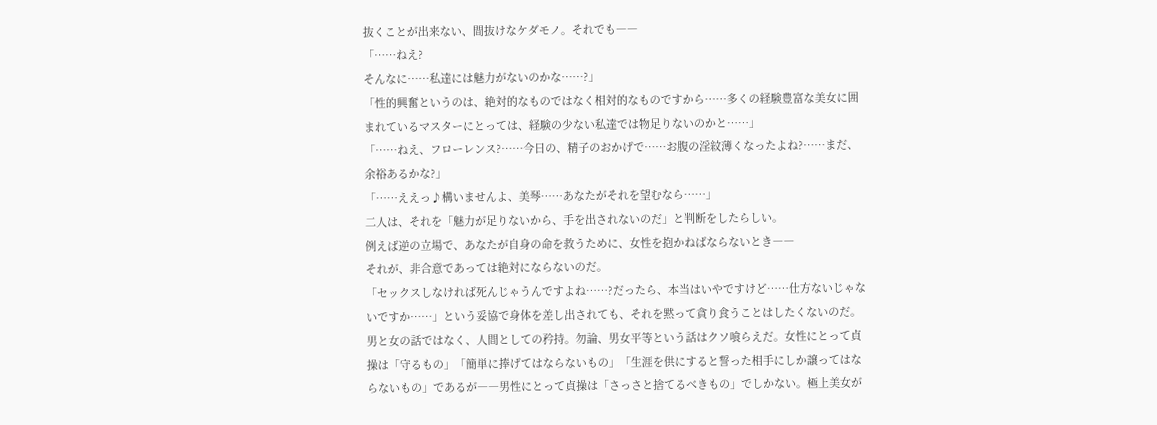抜くことが出来ない、間抜けなケダモノ。それでも――
「……ねえ?
そんなに……私達には魅力がないのかな……?」
「性的興奮というのは、絶対的なものではなく相対的なものですから……多くの経験豊富な美女に囲まれているマスターにとっては、経験の少ない私達では物足りないのかと……」
「……ねえ、フローレンス?……今日の、精子のおかげで……お腹の淫紋薄くなったよね?……まだ、余裕あるかな?」
「……ええっ♪構いませんよ、美琴……あなたがそれを望むなら……」
二人は、それを「魅力が足りないから、手を出されないのだ」と判断をしたらしい。
例えば逆の立場で、あなたが自身の命を救うために、女性を抱かねばならないとき――
それが、非合意であっては絶対にならないのだ。
「セックスしなければ死んじゃうんですよね……?だったら、本当はいやですけど……仕方ないじゃないですか……」という妥協で身体を差し出されても、それを黙って貪り食うことはしたくないのだ。男と女の話ではなく、人間としての矜持。勿論、男女平等という話はクソ喰らえだ。女性にとって貞操は「守るもの」「簡単に捧げてはならないもの」「生涯を供にすると誓った相手にしか譲ってはならないもの」であるが――男性にとって貞操は「さっさと捨てるべきもの」でしかない。極上美女が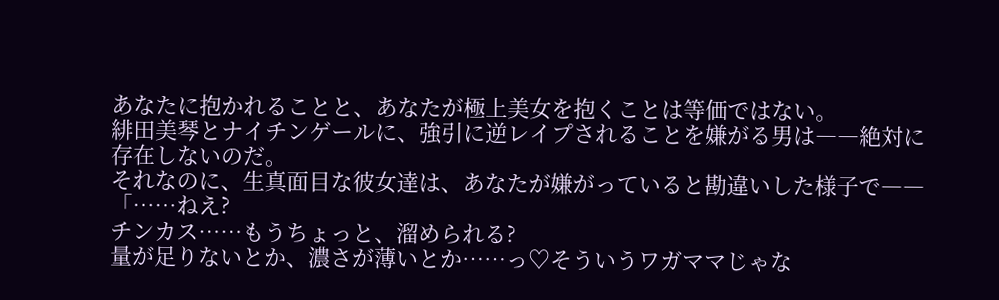あなたに抱かれることと、あなたが極上美女を抱くことは等価ではない。
緋田美琴とナイチンゲールに、強引に逆レイプされることを嫌がる男は――絶対に存在しないのだ。
それなのに、生真面目な彼女達は、あなたが嫌がっていると勘違いした様子で――
「……ねえ?
チンカス……もうちょっと、溜められる?
量が足りないとか、濃さが薄いとか……っ♡そういうワガママじゃな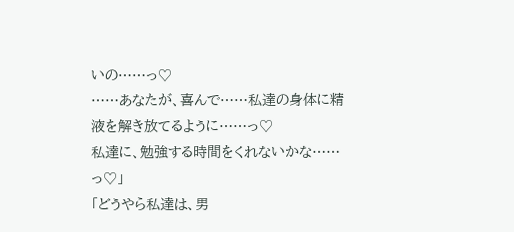いの……っ♡
……あなたが、喜んで……私達の身体に精液を解き放てるように……っ♡
私達に、勉強する時間をくれないかな……っ♡」
「どうやら私達は、男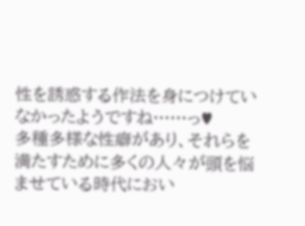性を誘惑する作法を身につけていなかったようですね……っ♥
多種多様な性癖があり、それらを満たすために多くの人々が頭を悩ませている時代におい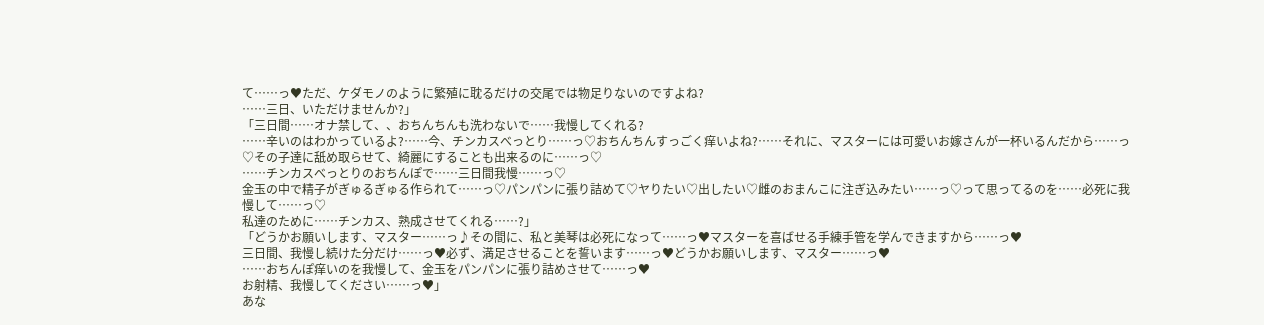て……っ♥ただ、ケダモノのように繁殖に耽るだけの交尾では物足りないのですよね?
……三日、いただけませんか?」
「三日間……オナ禁して、、おちんちんも洗わないで……我慢してくれる?
……辛いのはわかっているよ?……今、チンカスべっとり……っ♡おちんちんすっごく痒いよね?……それに、マスターには可愛いお嫁さんが一杯いるんだから……っ♡その子達に舐め取らせて、綺麗にすることも出来るのに……っ♡
……チンカスべっとりのおちんぽで……三日間我慢……っ♡
金玉の中で精子がぎゅるぎゅる作られて……っ♡パンパンに張り詰めて♡ヤりたい♡出したい♡雌のおまんこに注ぎ込みたい……っ♡って思ってるのを……必死に我慢して……っ♡
私達のために……チンカス、熟成させてくれる……?」
「どうかお願いします、マスター……っ♪その間に、私と美琴は必死になって……っ♥マスターを喜ばせる手練手管を学んできますから……っ♥
三日間、我慢し続けた分だけ……っ♥必ず、満足させることを誓います……っ♥どうかお願いします、マスター……っ♥
……おちんぽ痒いのを我慢して、金玉をパンパンに張り詰めさせて……っ♥
お射精、我慢してください……っ♥」
あな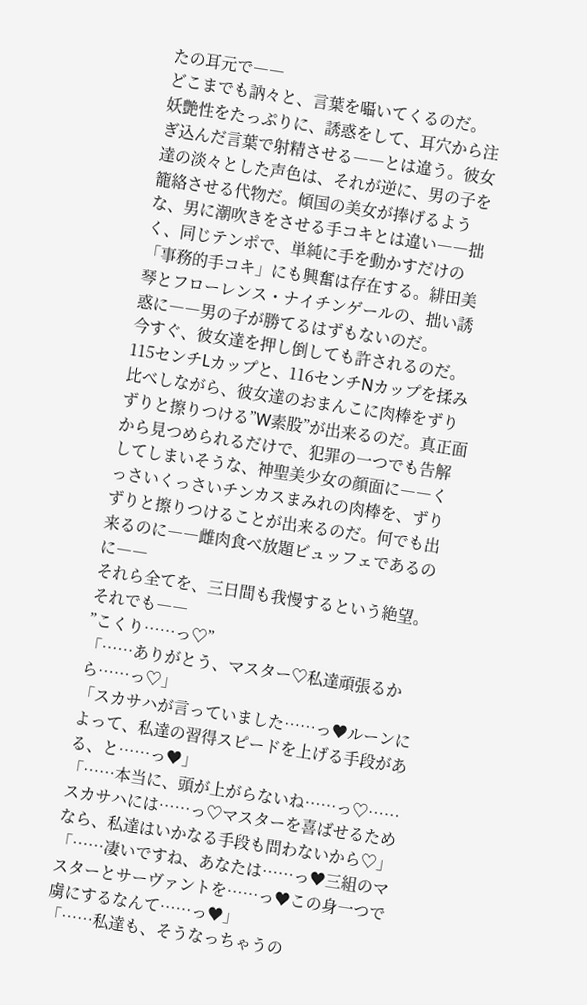たの耳元で――
どこまでも訥々と、言葉を囁いてくるのだ。
妖艶性をたっぷりに、誘惑をして、耳穴から注ぎ込んだ言葉で射精させる――とは違う。彼女達の淡々とした声色は、それが逆に、男の子を籠絡させる代物だ。傾国の美女が捧げるような、男に潮吹きをさせる手コキとは違い――拙く、同じテンポで、単純に手を動かすだけの「事務的手コキ」にも興奮は存在する。緋田美琴とフローレンス・ナイチンゲールの、拙い誘惑に――男の子が勝てるはずもないのだ。
今すぐ、彼女達を押し倒しても許されるのだ。
115センチLカップと、116センチNカップを揉み比べしながら、彼女達のおまんこに肉棒をずりずりと擦りつける”W素股”が出来るのだ。真正面から見つめられるだけで、犯罪の一つでも告解してしまいそうな、神聖美少女の顔面に――くっさいくっさいチンカスまみれの肉棒を、ずりずりと擦りつけることが出来るのだ。何でも出来るのに――雌肉食べ放題ビュッフェであるのに――
それら全てを、三日間も我慢するという絶望。
それでも――
”こくり……っ♡”
「……ありがとう、マスター♡私達頑張るから……っ♡」
「スカサハが言っていました……っ♥ルーンによって、私達の習得スピードを上げる手段がある、と……っ♥」
「……本当に、頭が上がらないね……っ♡……スカサハには……っ♡マスターを喜ばせるためなら、私達はいかなる手段も問わないから♡」
「……凄いですね、あなたは……っ♥三組のマスターとサーヴァントを……っ♥この身一つで虜にするなんて……っ♥」
「……私達も、そうなっちゃうの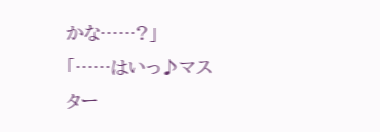かな……?」
「……はいっ♪マスター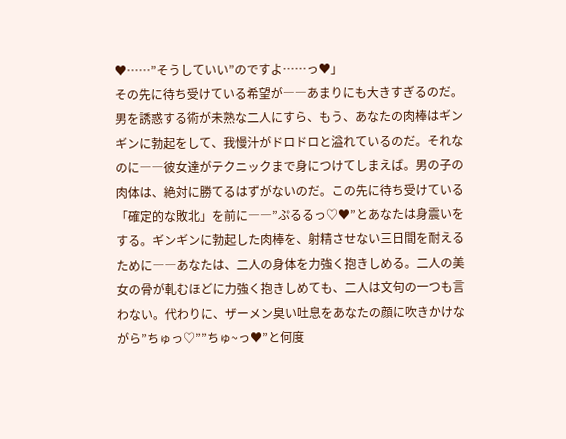♥……”そうしていい”のですよ……っ♥」
その先に待ち受けている希望が――あまりにも大きすぎるのだ。
男を誘惑する術が未熟な二人にすら、もう、あなたの肉棒はギンギンに勃起をして、我慢汁がドロドロと溢れているのだ。それなのに――彼女達がテクニックまで身につけてしまえば。男の子の肉体は、絶対に勝てるはずがないのだ。この先に待ち受けている「確定的な敗北」を前に――”ぷるるっ♡♥”とあなたは身震いをする。ギンギンに勃起した肉棒を、射精させない三日間を耐えるために――あなたは、二人の身体を力強く抱きしめる。二人の美女の骨が軋むほどに力強く抱きしめても、二人は文句の一つも言わない。代わりに、ザーメン臭い吐息をあなたの顔に吹きかけながら”ちゅっ♡””ちゅ~っ♥”と何度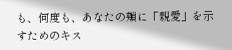も、何度も、あなたの頬に「親愛」を示すためのキス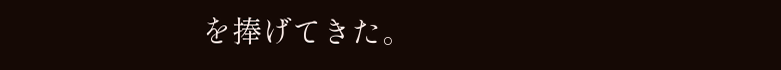を捧げてきた。